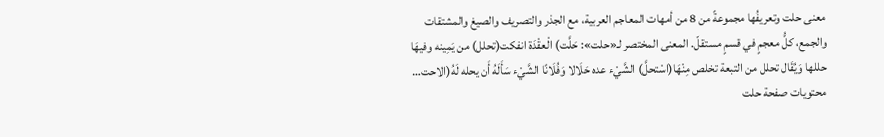معنى حلت وتعريفُها مجموعةً من 8 من أمهات المعاجم العربية، مع الجذر والتصريف والصيغ والمشتقات والجمع، كلُّ معجمٍ في قسمٍ مستقلّ. المعنى المختصر لـ«حلت»: حَلَّت) الْعقْدَة انفكت(تحلل) من يَمِينه وفيهَا حللها وَيُقَال تحلل من التبعة تخلص مِنْهَا(اسْتحلَّ) الشَّيْء عده حَلَالا وَفُلَانًا الشَّيْء سَأَلَهُ أَن يحله لَهُ(الاحت…
محتويات صفحة حلت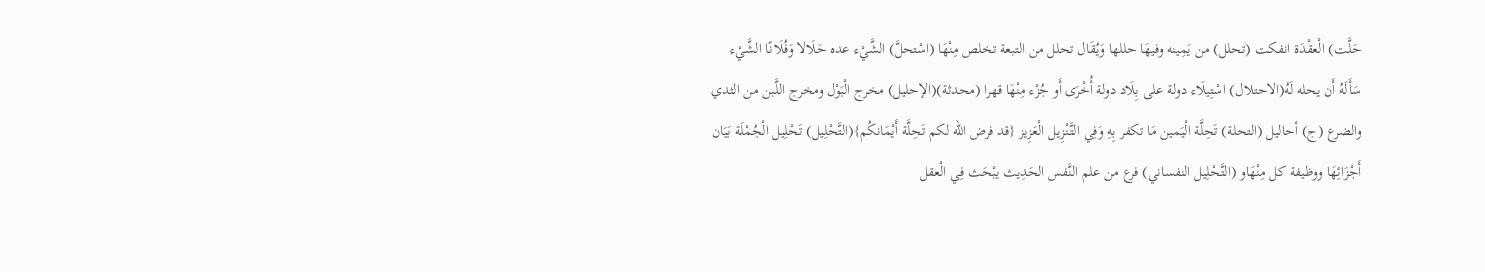حَلَّت) الْعقْدَة انفكت (تحلل) من يَمِينه وفيهَا حللها وَيُقَال تحلل من التبعة تخلص مِنْهَا (اسْتحلَّ) الشَّيْء عده حَلَالا وَفُلَانًا الشَّيْء سَأَلَهُ أَن يحله لَهُ(الاحتلال) اسْتِيلَاء دولة على بِلَاد دولة أُخْرَى أَو جُزْء مِنْهَا قهرا (محدثة)(الإحليل) مخرج الْبَوْل ومخرج اللَّبن من الثدي والضرع (ج) أحاليل (التحلة) تَحِلَّة الْيَمين مَا تكفر بِهِ وَفِي التَّنْزِيل الْعَزِيز {قد فرض الله لكم تَحِلَّة أَيْمَانكُم}(التَّحْلِيل) تَحْلِيل الْجُمْلَة بَيَان أَجْزَائِهَا ووظيفة كل مِنْهَاو (التَّحْلِيل النفساني) فرع من علم النَّفس الحَدِيث يبْحَث فِي الْعقل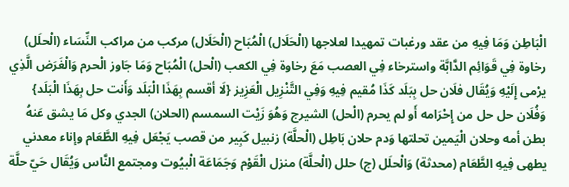الْبَاطِن وَمَا فِيهِ من عقد ورغبات تمهيدا لعلاجها (الْحَلَال) الْمُبَاح (الْحَلَال) مركب من مراكب النِّسَاء (الْحلَل) رخاوة فِي قَوَائِم الدَّابَّة واسترخاء فِي العصب مَعَ رخاوة فِي الكعب (الْحل) الْمُبَاح وَمَا جَاوز الْحرم وَالْغَرَض الَّذِي يرْمى إِلَيْهِ وَيُقَال فلَان حل بِبَلَد كَذَا مُقيم فِيهِ وَفِي التَّنْزِيل الْعَزِيز {لَا أقسم بِهَذَا الْبَلَد وَأَنت حل بِهَذَا الْبَلَد} وَفُلَان حل حل من إِحْرَامه أَو لم يحرم (الْحل) الشيرج وَهُوَ زَيْت السمسم (الحلان) الجدي وكل مَا يشق عَنهُ بطن أمه وحلان الْيَمين تحلتها وَدم حلان بَاطِل (الْحلَّة) زنبيل كَبِير من قصب يَجْعَل فِيهِ الطَّعَام وإناء معدني يطهى فِيهِ الطَّعَام (محدثة) وَالْحلَل (ج) حلل (الْحلَّة) منزل الْقَوْم وَجَمَاعَة الْبيُوت ومجتمع النَّاس وَيُقَال حَيّ حلَّة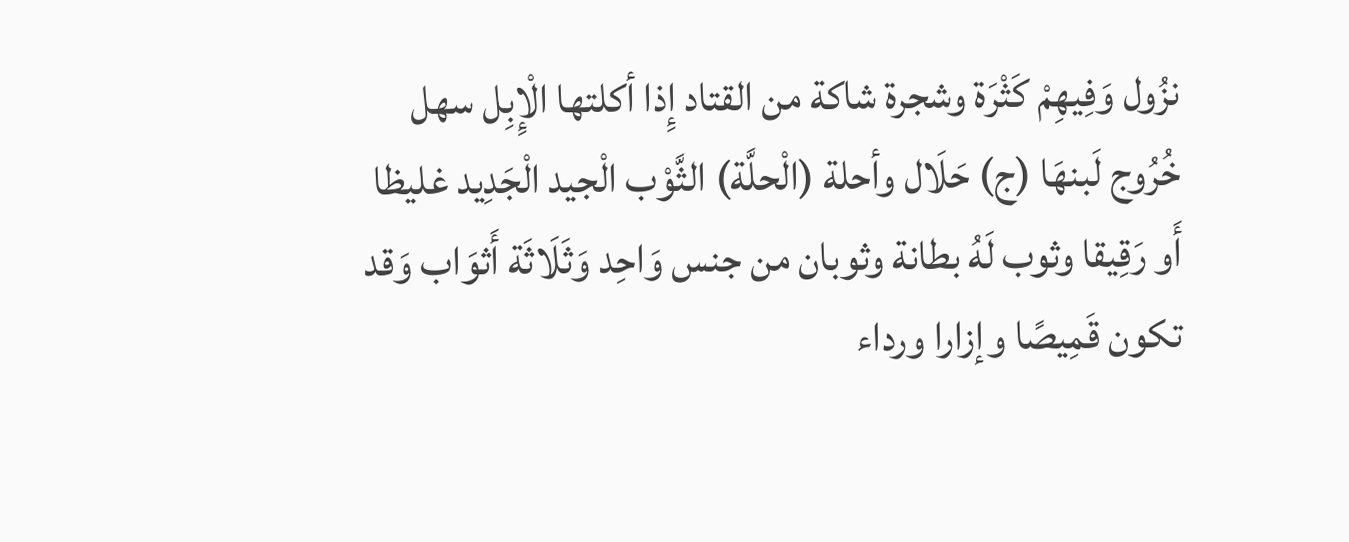نزُول وَفِيهِمْ كَثْرَة وشجرة شاكة من القتاد إِذا أكلتها الْإِبِل سهل خُرُوج لَبنهَا (ج) حَلَال وأحلة (الْحلَّة) الثَّوْب الْجيد الْجَدِيد غليظا أَو رَقِيقا وثوب لَهُ بطانة وثوبان من جنس وَاحِد وَثَلَاثَة أَثوَاب وَقد تكون قَمِيصًا وإزارا ورداء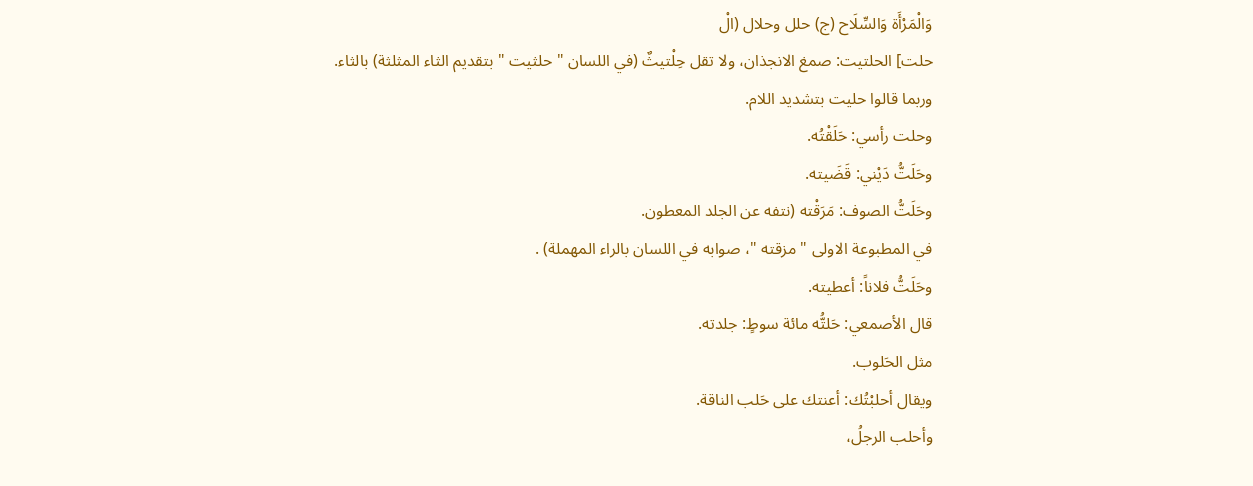وَالْمَرْأَة وَالسِّلَاح (ج) حلل وحلال (الْ
حلت] الحلتيت: صمغ الانجذان، ولا تقل حِلْتيثٌ (في اللسان " حلثيت " بتقديم الثاء المثلثة) بالثاء.
وربما قالوا حليت بتشديد اللام.
وحلت رأسي: حَلَقْتُه.
وحَلَتُّ دَيْني: قَضَيته.
وحَلَتُّ الصوف: مَرَقْته (نتفه عن الجلد المعطون.
في المطبوعة الاولى " مزقته "، صوابه في اللسان بالراء المهملة) .
وحَلَتُّ فلاناً: أعطيته.
قال الأصمعي: حَلتُّه مائة سوطٍ: جلدته.
مثل الحَلوب.
ويقال أحلبْتُك: أعنتك على حَلب الناقة.
وأحلب الرجلُ،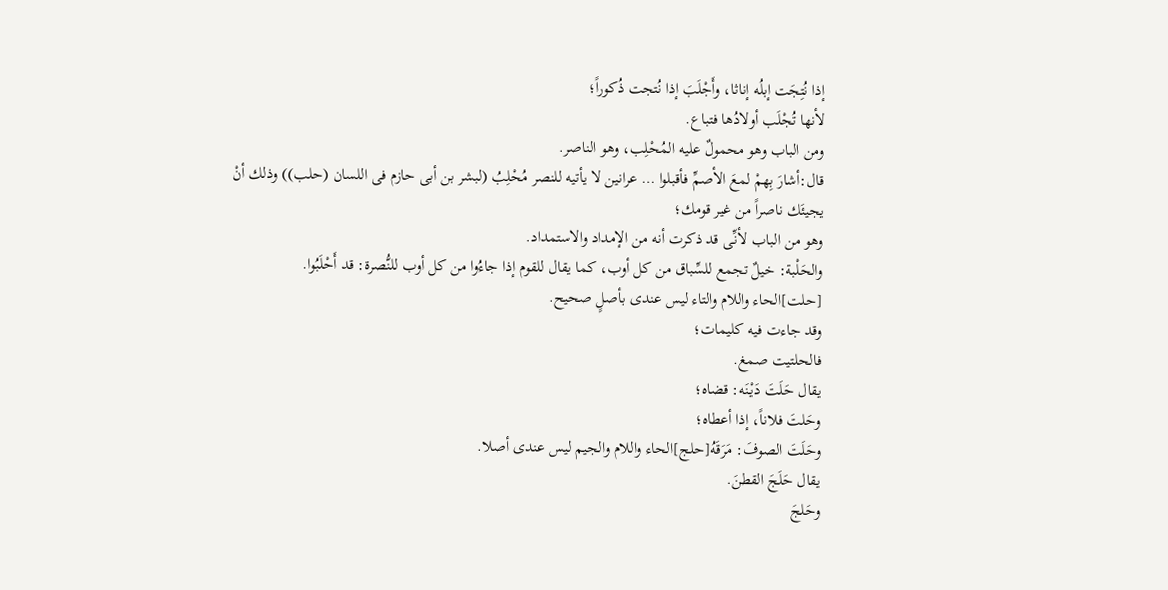إذا نُتِجَت إبلُه إناثا، وأَجْلَبَ إذا نُتجت ذُكوراً؛
لأنها تُجْلَب أولادُها فتباع.
ومن الباب وهو محمولٌ عليه المُحْلِب، وهو الناصر.
قال:أشارَ بِهمْ لمعَ الأصمِّ فأقبلوا … عرانين لا يأتيه للنصر مُحْلِبُ (لبشر بن أبى حازم فى اللسان (حلب)) وذلك أنْ يجيئَك ناصراً من غير قومك؛
وهو من الباب لأنِّى قد ذكرت أنه من الإمداد والاستمداد.
والحَلْبة: خيلٌ تجمع للسِّباق من كل أوب، كما يقال للقوم إذا جاءُوا من كل أوب للنُّصرة: قد أَحْلَبُوا.
[حلت]الحاء واللام والتاء ليس عندى بأصلٍ صحيح.
وقد جاءت فيه كليمات؛
فالحلتيت صمغ.
يقال حَلَتَ دَيْنَه: قضاه؛
وحَلتَ فلاناً، إذا أعطاه؛
وحَلَتَ الصوفَ: مَرَقَهُ[حلج]الحاء واللام والجيم ليس عندى أصلا.
يقال حَلَجَ القطنَ.
وحَلجَ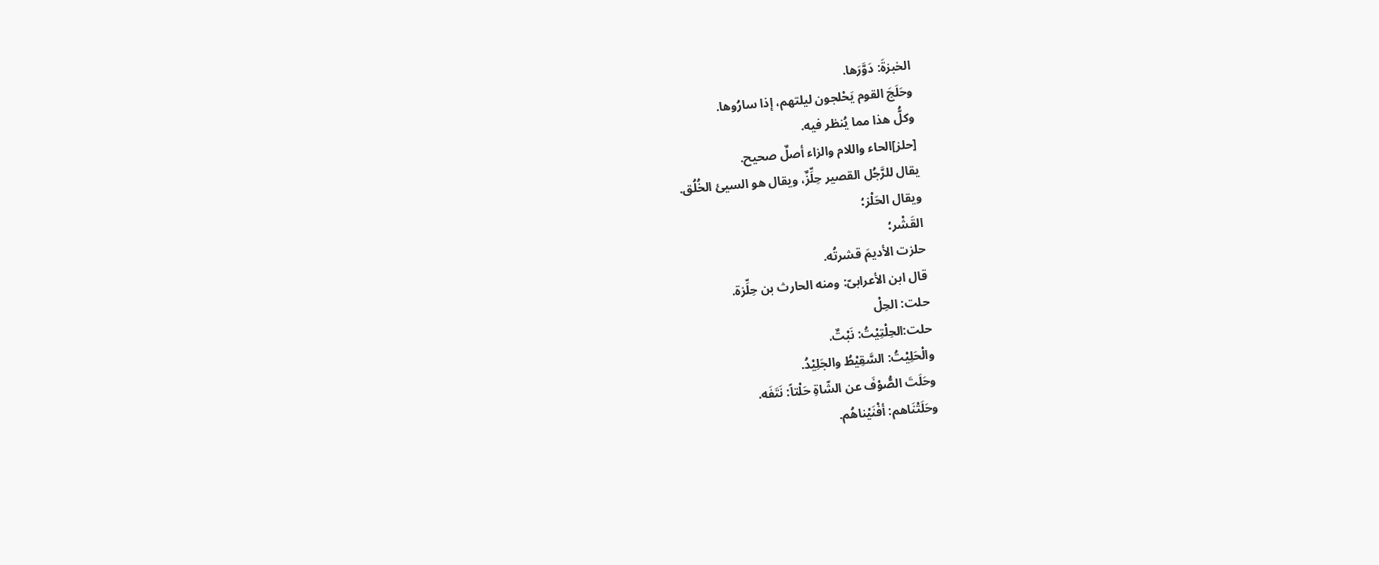الخبزةَ: دَوَّرَها.
وحَلَجَ القوم يَحْلجون ليلتهم، إذا سارُوها.
وكلُّ هذا مما يُنظر فيه.
[حلز]الحاء واللام والزاء أصلٌ صحيح.
يقال للرَّجُل القصير حِلِّزٌ، ويقال هو السيئ الخُلُق.
ويقال الحَلْز؛
القَشْر؛
حلزت الأديمَ قشرتُه.
قال ابن الأعرابىّ: ومنه الحارث بن حِلِّزة.
حلت: الحِلْ
حلت:الحِلْتِيْتُ: نَبْتٌ.
والْحَلِيْتُ: السَّقِيْطُ والجَلِيْدُ.
وحَلَتَ الصُّوْفَ عن الشّاةِ حَلْتاً: نَتَفَه.
وحَلَتْنَاهم: أفْنَيْناهُم.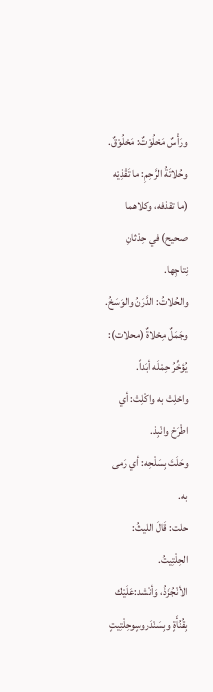ورَأْسٌ مَحْلُوْتٌ: مَحْلُوْقٌ.
وحُلاتَةُ الرَّحِمِ: ما تَقْذِيْه (ما تقذفه، وكلاهما صحيح) في حِدْثانِ نِتاجِها.
والحُلاتُ: الدَّرَنُ والوَسَخُ.
وجَمَلٌ مِحْلاةٌ (محلات): يُؤخِّرُ حِمْلَه أبَداً.
واحْلِتْ به واكْلِتْ: أي اطْرَحْ وانْبِذ.
وحَلَتَ بِسَلْحِه: أي رَمى به.
حلت: قَالَ الليثُ: الحِلْتِيتُ.
الأنْجُزَذُ، وَأنْشد:عَلَيْك بِقُنُأَةٍ وبِسَنْدَروسٍوحِلْتِيتٍ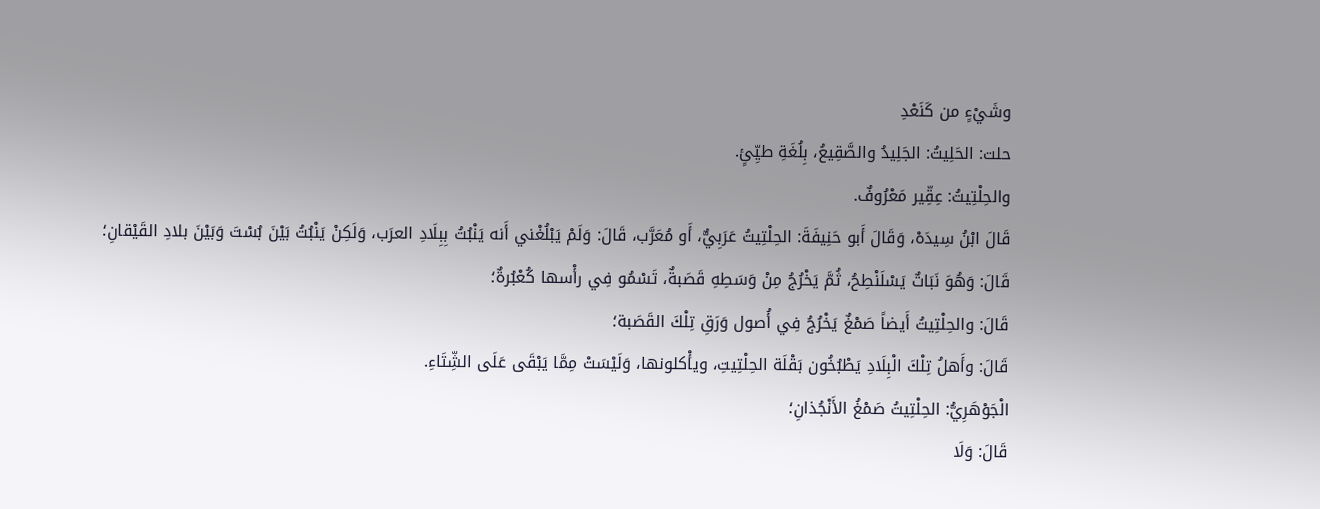وشَيْءٍ من كَنَعْدِ
حلت: الحَلِيتُ: الجَلِيدُ والصَّقِيعُ، بِلُغَةِ طيِّئٍ.
والحِلْتِيتُ: عِقِّير مَعْرُوفٌ.
قَالَ ابْنُ سِيدَهْ، وَقَالَ أَبو حَنِيفَةَ: الحِلْتِيتُ عَرَبِيٌّ، أَو مُعَرَّب، قَالَ: وَلَمْ يَبْلُغْني أَنه يَنْبُتُ بِبِلَادِ العرَب، وَلَكِنْ يَنْبُتُ بَيْنَ بُسْتَ وَبَيْنَ بلادِ القَيْقانِ؛
قَالَ: وَهُوَ نَبَاتٌ يَسْلَنْطِحُ، ثُمَّ يَخْرُجُ مِنْ وَسَطِهِ قَصَبةٌ، تَسْمُو فِي رأْسها كُعْبُرةٌ؛
قَالَ: والحِلْتِيتُ أَيضاً صَمْغٌ يَخْرُجُ فِي أُصول وَرَقِ تِلْكَ القَصَبة؛
قَالَ: وأَهلُ تِلْكَ الْبِلَادِ يَطْبُخُون بَقْلَة الحِلْتِيتِ، ويأْكلونها، وَلَيْسَتْ مِمَّا يَبْقَى عَلَى الشِّتَاءِ.
الْجَوْهَرِيُّ: الحِلْتِيتُ صَمْغُ الأَنْجُذانِ؛
قَالَ: وَلَا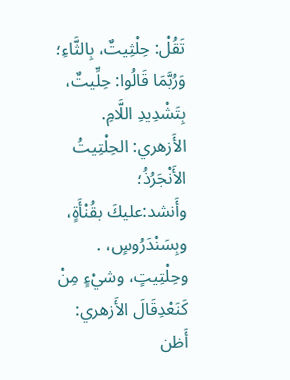تَقُلْ: حِلْثِيتٌ، بِالثَّاءِ؛
وَرُبَّمَا قَالُوا: حِلِّيتٌ، بِتَشْدِيدِ اللَّامِ.
الأَزهري: الحِلْتِيتُ الأَنْجَرُذُ؛
وأَنشد:عليكَ بقُنْأَةٍ، وبِسَنْدَرُوسٍ، .
وحِلْتِيتٍ، وشيْءٍ مِنْ كَنَعْدِقَالَ الأَزهري: أَظن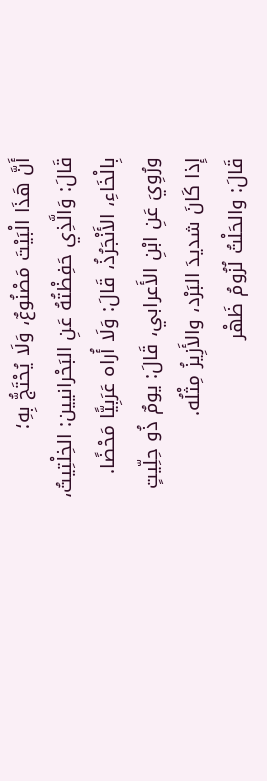أَنَّ هَذَا الْبَيْتَ مَصْنُوعٌ، وَلَا يُحْتَجُّ بِهِ؛
قَالَ: وَالَّذِي حَفِظْتُهُ عَنِ البَحْرانيين: الخِلْتِيتُ، بِالْخَاءِ، الأَنْجَرُذُ، قَالَ: وَلَا أُراه عَرَبِيًّا مَحْضًا.
ورُوِيَ عَنِ ابْنِ الأَعرابي، قَالَ: يومٌ ذُو حِلِّيتٍ إِذا كَانَ شديدَ البَرْد، والأَزِيزُ مِثْلُه.
قَالَ: والحَلْتُ لُزُومُ ظَهْر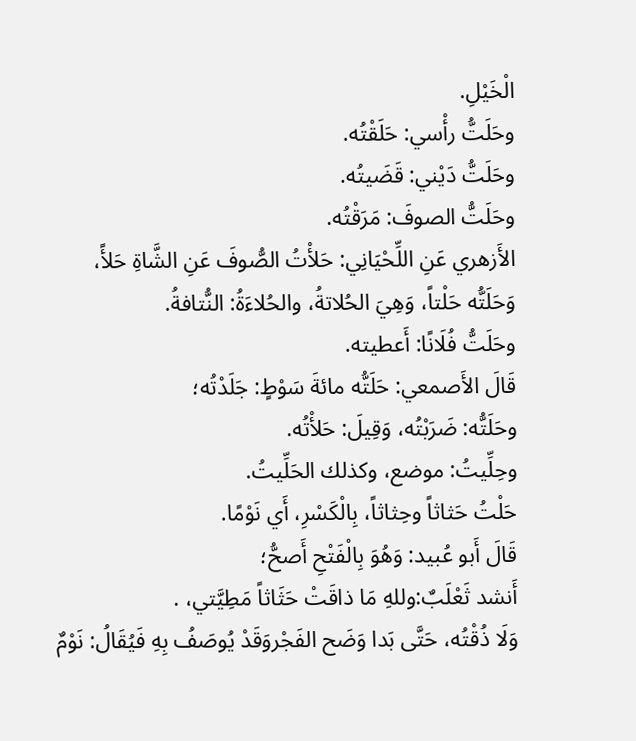الْخَيْلِ.
وحَلَتُّ رأْسي: حَلَقْتُه.
وحَلَتُّ دَيْني: قَضَيتُه.
وحَلَتُّ الصوفَ: مَرَقْتُه.
الأَزهري عَنِ اللِّحْيَانِي: حَلأْتُ الصُّوفَ عَنِ الشَّاةِ حَلأً، وَحَلَتُّه حَلْتاً، وَهِيَ الحُلاتةُ، والحُلاءَةُ: النُّتافةُ.
وحَلَتُّ فُلَانًا: أَعطيته.
قَالَ الأَصمعي: حَلَتُّه مائةَ سَوْطٍ: جَلَدْتُه؛
وحَلَتُّه: ضَرَبْتُه، وَقِيلَ: حَلأْتُه.
وحِلِّيتُ: موضع، وكذلك الحَلِّيتُ.
حَلْتُ حَثاثاً وحِثاثاً، بِالْكَسْرِ، أَي نَوْمًا.
قَالَ أَبو عُبيد: وَهُوَ بِالْفَتْحِ أَصحُّ؛
أَنشد ثَعْلَبٌ:وللهِ مَا ذاقَتْ حَثَاثاً مَطِيَّتي، .
وَلَا ذُقْتُه، حَتَّى بَدا وَضَح الفَجْروَقَدْ يُوصَفُ بِهِ فَيُقَالُ: نَوْمٌ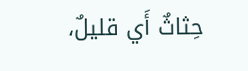حِثاثٌ أَي قليلٌ،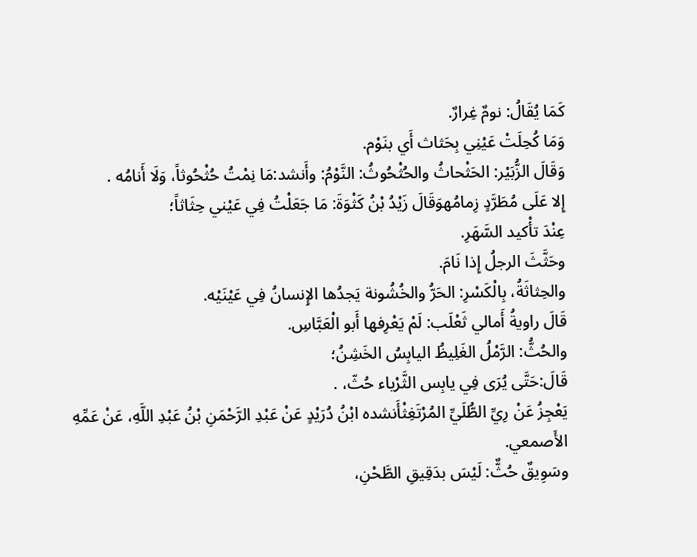كَمَا يُقَالُ: نومٌ غِرارٌ.
وَمَا كُحِلَتْ عَيْنِي بِحَثاث أَي بنَوْم.
وَقَالَ الزُّبَيْر: الحَثْحاثُ والحُثْحُوثُ: النَّوْمُ: وأَنشد:مَا نِمْتُ حُثْحُوثاً، وَلَا أَنامُه .
إِلا عَلَى مُطَرَّدٍ زِمامُهوَقَالَ زَيْدُ بْنُ كَثْوَةَ: مَا جَعَلْتُ فِي عَيْني حِثَاثاً؛
عِنْدَ تأْكيد السَّهَرِ.
وحَثَّثَ الرجلُ إِذا نَامَ.
والحِثاثَةُ، بِالْكَسْرِ: الحَرُّ والخُشُونة يَجدُها الإِنسانُ فِي عَيْنَيْه.
قَالَ راويةُ أَمالي ثَعْلَب: لَمْ يَعْرِفها أَبو الْعَبَّاسِ.
والحُثُّ: الرَّمْلُ الغَلِيظُ اليابِسُ الخَشِنُ؛
قَالَ:حَتَّى يُرَى فِي يابِس الثَّرْياء حُثّ، .
يَعْجِزُ عَنْ رِيِّ الطُّلَيِّ المُرْتَغِثْأَنشده ابْنُ دُرَيْدٍ عَنْ عَبْدِ الرَّحْمَنِ بْنُ عَبْدِ اللَّهِ، عَنْ عَمِّهِ الأَصمعي.
وسَوِيقٌ حُثٌّ: لَيْسَ بدَقِيقِ الطَّحْنِ،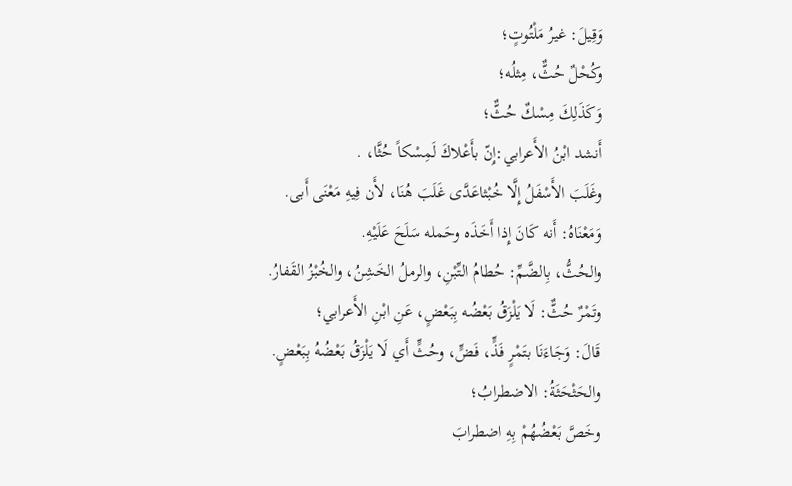وَقِيلَ: غيرُ مَلْتُوتٍ؛
وكُحْلٌ حُثٌّ، مِثلُه؛
وَكَذَلِكَ مِسْكٌ حُثٌّ؛
أَنشد ابْنُ الأَعرابي:إِنّ بأَعْلاكَ لَمِسْكاً حُثَّا، .
وغَلَبَ الأَسْفَلُ إِلَّا خُبْثاعَدَّى غَلَبَ هُنَا، لأَن فِيهِ مَعْنَى أَبى.
وَمَعْنَاهُ: أَنه كَانَ إِذا أَخَذَه وحَمله سَلَحَ عَلَيْهِ.
والحُثُّ، بِالضَّمِّ: حُطامُ التِّبْنِ، والرملُ الخَشِنُ، والخُبْزُ القَفارُ.
وتَمْرٌ حُثٌّ: لَا يَلْزَقُ بَعْضُه بِبَعْضٍ، عَنِ ابْنِ الأَعرابي؛
قَالَ: وَجَاءَنَا بتَمْرٍ فَذٍّ، فَضٍّ، وحُثٍّ أَي لَا يَلْزَقُ بَعْضُهُ بِبَعْضٍ.
والحَثْحَثَةُ: الاضطرابُ؛
وخَصَّ بَعْضُهُمْ بِهِ اضطرابَ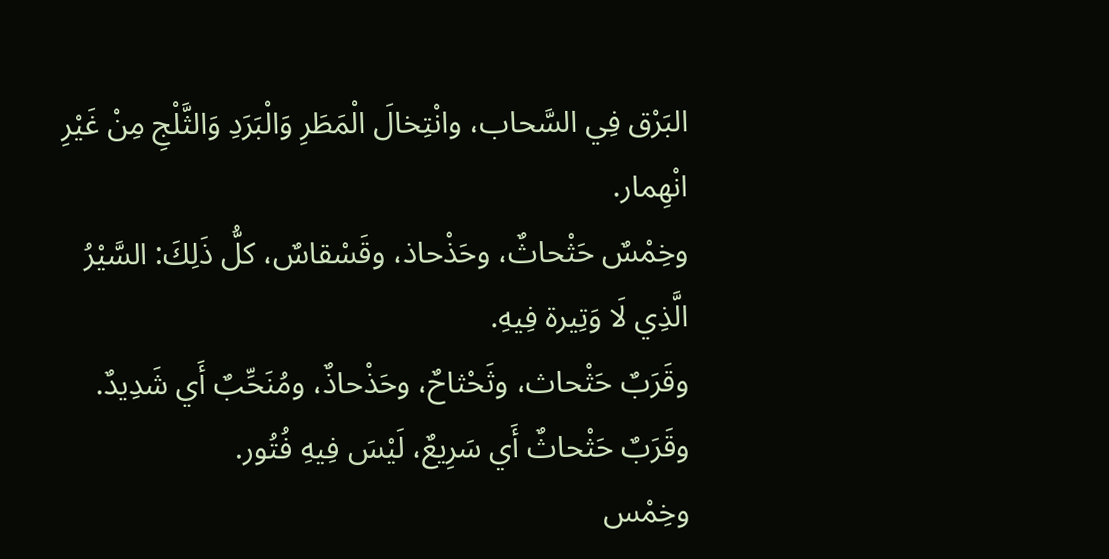البَرْق فِي السَّحاب، وانْتِخالَ الْمَطَرِ وَالْبَرَدِ وَالثَّلْجِ مِنْ غَيْرِ انْهِمار.
وخِمْسٌ حَثْحاثٌ، وحَذْحاذ، وقَسْقاسٌ، كلُّ ذَلِكَ: السَّيْرُ الَّذِي لَا وَتِيرة فِيهِ.
وقَرَبٌ حَثْحاث، وثَحْثاحٌ، وحَذْحاذٌ، ومُنَحِّبٌ أَي شَدِيدٌ.
وقَرَبٌ حَثْحاثٌ أَي سَرِيعٌ، لَيْسَ فِيهِ فُتُور.
وخِمْس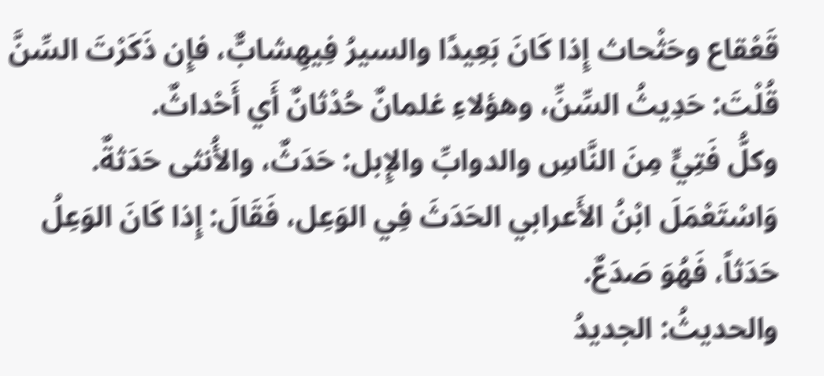قَعْقاع وحَثْحاث إِذا كَانَ بَعِيدًا والسيرُ فِيهِشابٌّ، فإِن ذَكَرْتَ السِّنَّ قُلْتَ: حَدِيثُ السِّنِّ، وهؤلاءِ غلمانٌ حُدْثانٌ أَي أَحْداثٌ.
وكلُّ فَتِيٍّ مِنَ النَّاسِ والدوابِّ والإِبل: حَدَثٌ، والأُنثى حَدَثةٌ.
وَاسْتَعْمَلَ ابْنُ الأَعرابي الحَدَثَ فِي الوَعِل، فَقَالَ: إِذا كَانَ الوَعِلُ حَدَثاً، فَهُوَ صَدَعٌ.
والحديثُ: الجديدُ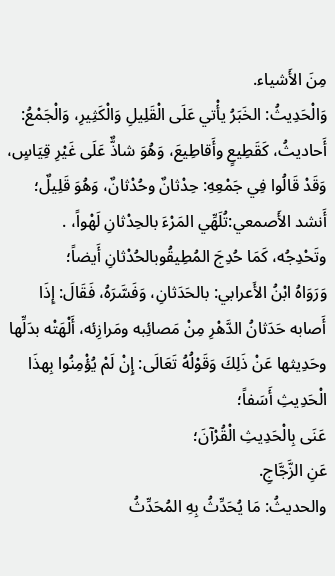مِنَ الأَشياء.
وَالْحَدِيثُ: الخَبَرُ يأْتي عَلَى الْقَلِيلِ وَالْكَثِيرِ، وَالْجَمْعُ: أَحاديثُ، كَقَطِيعٍ وأَقاطِيعَ، وَهُوَ شاذٌّ عَلَى غَيْرِ قِيَاسٍ، وَقَدْ قَالُوا فِي جَمْعِهِ: حِدْثانٌ وحُدْثانٌ، وَهُوَ قَلِيلٌ؛
أَنشد الأَصمعي:تُلَهِّي المَرْءَ بالحِدْثانِ لَهْواً، .
وتَحْدِجُه، كَمَا حُدِجَ المُطِيقُوبالحُدْثانِ أَيضاً؛
وَرَوَاهُ ابْنُ الأَعرابي: بالحَدَثانِ، وَفَسَّرَهُ، فَقَالَ: إِذَا أَصابه حَدَثانُ الدَّهْرِ مِنْ مَصائِبه ومَرازِئه، أَلْهَتْه بدَلِّها وحَدِيثها عَنْ ذَلِكَ وَقَوْلُهُ تَعَالَى: إِنْ لَمْ يُؤْمِنُوا بِهذَا الْحَدِيثِ أَسَفاً؛
عَنَى بِالْحَدِيثِ الْقُرْآنَ؛
عَنِ الزَّجَّاجِ.
والحديثُ: مَا يُحَدِّثُ بِهِ المُحَدِّثُ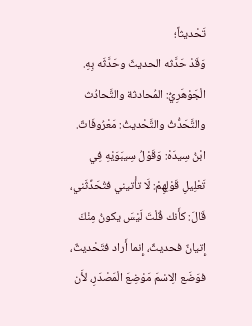تَحْديثاً؛
وَقَدْ حَدَّثه الحديثَ وحَدَّثَه بِهِ.
الْجَوْهَرِيُّ: المُحادثة والتَّحادُث والتَّحَدُّثُ والتَّحْديثُ: مَعْرُوفَاتٌ.
ابْنُ سِيدَهْ: وَقَوْلُ سِيبَوَيْهِ فِي تَعْلِيلِ قَوْلِهِمْ: لَا تأْتيني فتُحَدِّثَني، قَالَ: كأَنك قُلْتَ لَيْسَ يكونُ مِنْكَ إِتيانٌ فحديثٌ، إِنما أَراد فتَحْديثٌ، فوَضَع الِاسْمَ مَوْضِعَ الْمَصْدَرِ، لأَن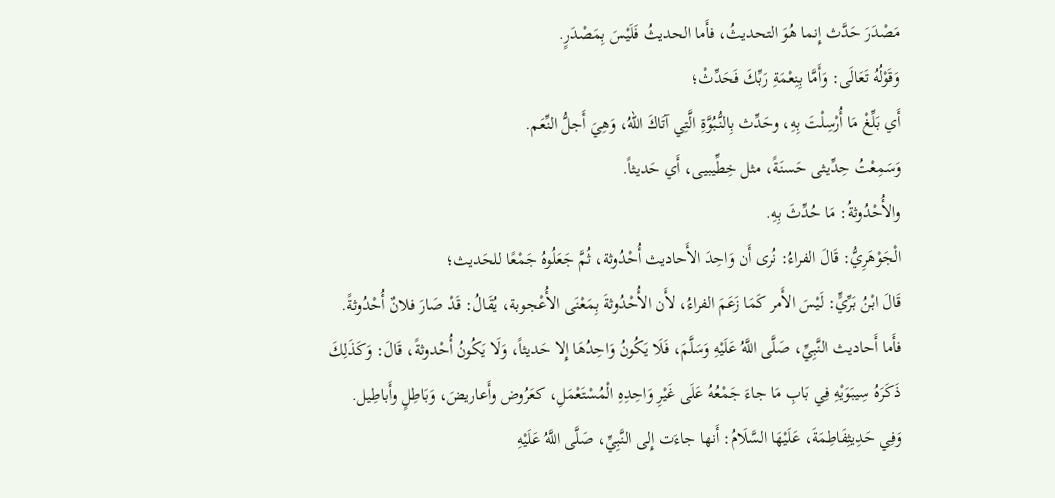مَصْدَرَ حَدَّث إِنما هُوَ التحديثُ، فأَما الحديثُ فَلَيْسَ بِمَصْدَرٍ.
وَقَوْلُهُ تَعَالَى: وَأَمَّا بِنِعْمَةِ رَبِّكَ فَحَدِّثْ؛
أَي بَلِّغْ مَا أُرْسِلْتَ بِهِ، وحَدِّث بِالنُّبُوَّةِ الَّتِي آتَاكَ اللهُ، وَهِيَ أَجلُّ النِّعَم.
وَسَمِعْتُ حِدِّيثى حَسنَةً، مثل خِطِّيبيى، أَي حَديثاً.
والأُحْدُوثةُ: مَا حُدِّثَ بِهِ.
الْجَوْهَرِيُّ: قَالَ الفراءُ: نُرى أَن وَاحِدَ الأَحاديث أُحْدُوثة، ثُمَّ جَعَلُوهُ جَمْعًا للحَديث؛
قَالَ ابْنُ بَرِّيٍّ: لَيْسَ الأَمر كَمَا زَعَمَ الفراءُ، لأَن الأُحْدُوثةَ بِمَعْنَى الأُعْجوبة، يُقَالُ: قَدْ صَارَ فلانٌ أُحْدُوثةً.
فأَما أَحاديث النَّبِيِّ، صَلَّى اللَّهُ عَلَيْهِ وَسَلَّمَ، فَلَا يَكُونُ وَاحِدُهَا إِلا حَديثاً، وَلَا يَكُونُ أُحْدوثةً، قَالَ: وَكَذَلِكَ ذَكَرَهُ سِيبَوَيْهِ فِي بَابِ مَا جاءَ جَمْعُهُ عَلَى غَيْرِ وَاحِدِهِ الْمُسْتَعْمَلِ، كعَرُوض وأَعاريضَ، وَبَاطِلٍ وأَباطِيل.
وَفِي حَدِيثِفَاطِمَةَ، عَلَيْهَا السَّلَامُ: أَنها جاءَت إِلى النَّبِيِّ، صَلَّى اللَّهُ عَلَيْهِ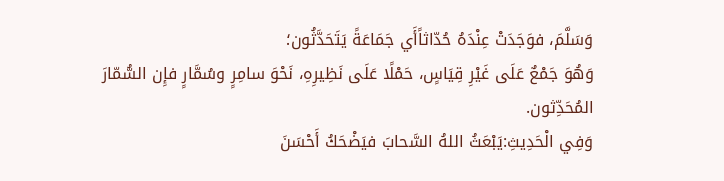وَسَلَّمَ، فوَجَدَتْ عِنْدَهُ حُدّاثاًأَي جَمَاعَةً يَتَحَدَّثُون؛
وَهُوَ جَمْعٌ عَلَى غَيْرِ قِيَاسٍ، حَمْلًا عَلَى نَظِيرِهِ، نَحْوَ سامِرٍ وسُمَّارٍ فإِن السُّمّارَ المُحَدِّثون.
وَفِي الْحَدِيثِ:يَبْعَثُ اللهُ السَّحابَ فيَضْحَكُ أَحْسَنَ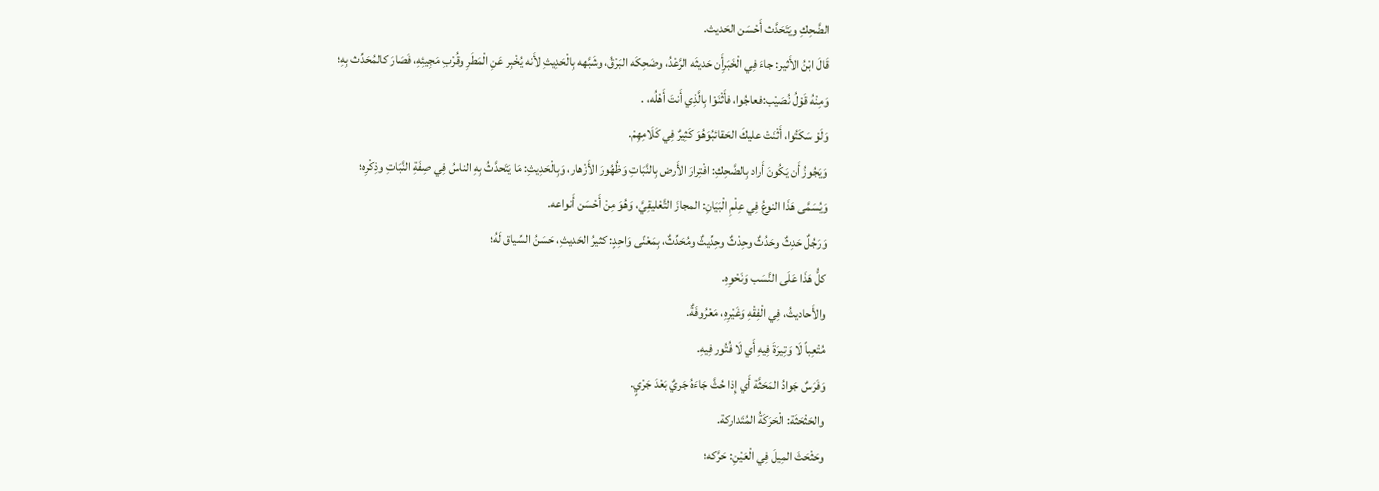الضَّحِكِ ويَتَحَدَّث أَحْسَن الحَديث.
قَالَ ابْنُ الأَثير: جاءَ فِي الْخَبَرِأَن حَديثَه الرَّعْدُ، وضَحِكَه البَرْقُ، وشَبَّهه بِالْحَدِيثِ لأَنه يُخْبِر عَنِ الْمَطَرِ وقُرْبِ مَجِيئِهِ، فَصَارَ كالمُحَدِّث بِهِ؛
وَمِنْهُ قَوْلُ نُصَيْب:فعاجُوا، فأَثْنَوْا بِالَّذِي أَنتَ أَهْلُه، .
وَلَوْ سَكَتُوا، أَثْنَتْ عليكَ الحَقائبُوَهُوَ كَثِيرٌ فِي كَلَامِهِمْ.
وَيَجُوزُ أَن يَكُونَ أَراد بِالضَّحِكِ: افْتِرارَ الأَرض بِالنَّبَاتِ وَظُهُورَ الأَزْهار، وَبِالْحَدِيثِ: مَا يَتَحدَّثُ بِهِ الناسُ فِي صِفَةِ النَّبَاتِ وذِكْرِه؛
وَيُسَمَّى هَذَا النوعُ فِي عِلْمِ الْبَيَانِ: المجازَ التَّعْليقِيَّ، وَهُوَ مِنْ أَحْسَن أَنواعه.
وَرَجُلٌ حَدِثٌ وحَدُثٌ وحِدْثٌ وحِدِّيثٌ ومُحَدِّثٌ، بِمَعْنًى وَاحِدٍ: كثيرُ الحَديثِ، حَسَنُ السِّياق لَهُ؛
كلُّ هَذَا عَلَى النَّسَب وَنَحْوِهِ.
والأَحاديثُ، فِي الْفِقْهِ وَغَيْرِهِ، مَعْرُوفَةٌ.
مُتْعِباً لَا وَتِيرَةَ فِيهِ أَي لَا فُتُور فِيهِ.
وَفَرَسٌ جَوادُ المَحَثَّة أَي إِذا حُثَّ جَاءَهُ جَريٌ بَعْدَ جَرْيٍ.
والحَثْحَثَة: الْحَرَكَةُ المُتَداركة.
وحَثْحَثَ المِيلَ فِي الْعَيْنِ: حَرَّكه؛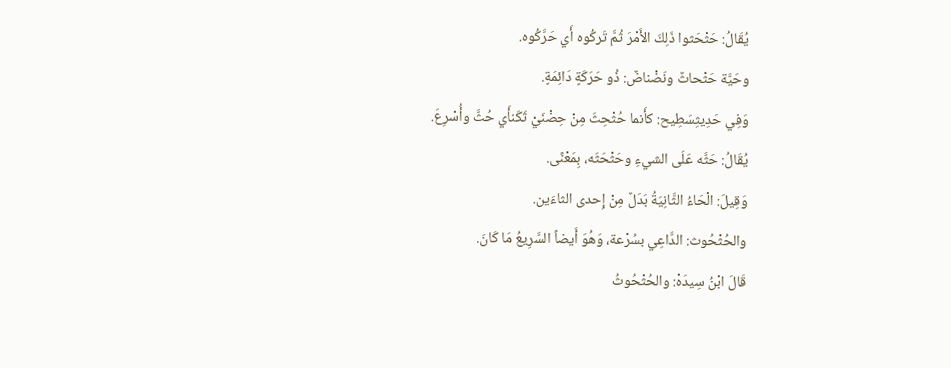يُقَالُ: حَثْحَثوا ذَلِكَ الأَمْرَ ثُمَّ تَركُوه أَي حَرَّكُوه.
وحَيَّة حَثْحاثٌ ونَضْناضٌ: ذُو حَرَكَةٍ دَائِمَةٍ.
وَفِي حَدِيثِسَطِيح: كأَنما حُثْحِثَ مِنْ حِضْنَيْ ثَكَنأَي حُثَّ وأُسْرِعَ.
يُقَالُ: حَثَّه عَلَى الشيءِ وحَثْحَثَه، بِمَعْنًى.
وَقِيلَ: الْحَاءُ الثَّانِيَةُ بَدَلٌ مِنْ إِحدى الثاءَين.
والحُثْحُوث: الدَّاعِي بسُرْعة، وَهُوَ أَيضاً السَّرِيعُ مَا كَانَ.
قَالَ ابْنُ سِيدَهْ: والحُثْحُوثُ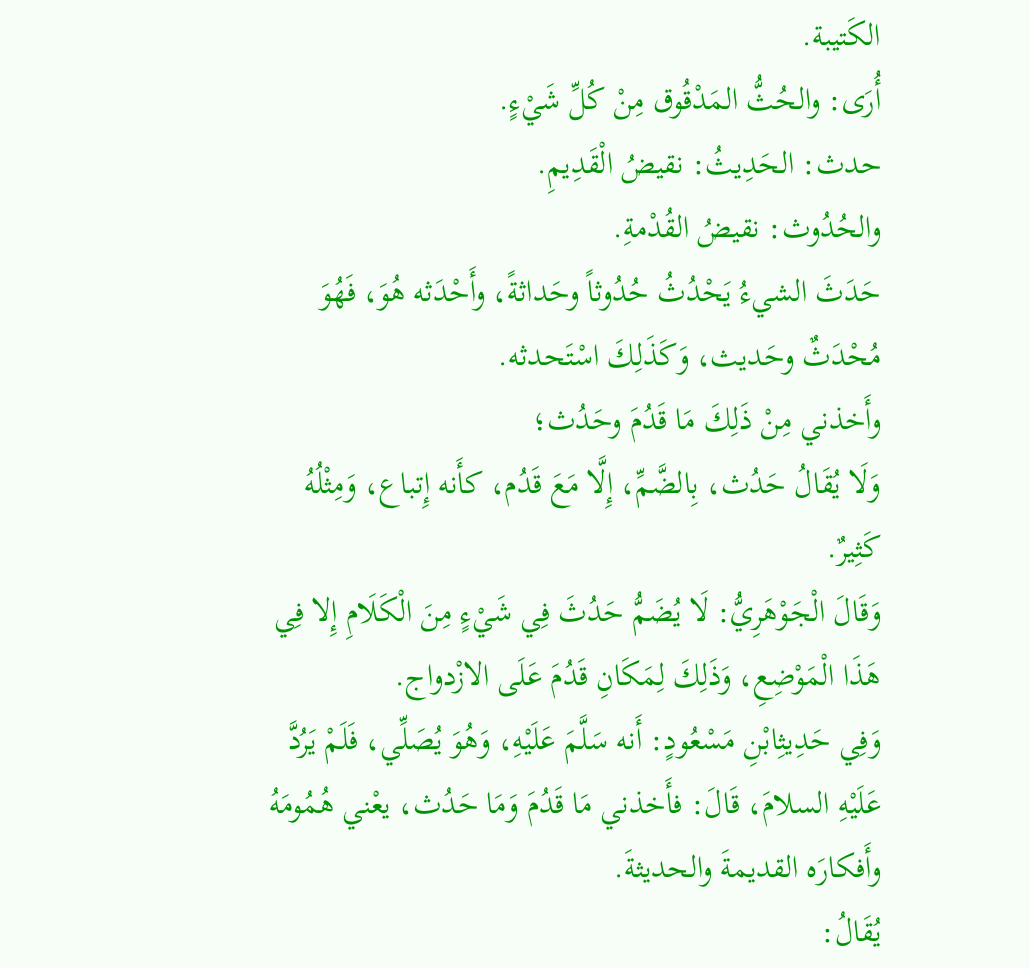الكَتيبة.
أُرَى: والحُثُّ المَدْقُوق مِنْ كُلِّ شَيْءٍ.
حدث: الحَدِيثُ: نقيضُ الْقَدِيمِ.
والحُدُوث: نقيضُ القُدْمةِ.
حَدَثَ الشيءُ يَحْدُثُ حُدُوثاً وحَداثةً، وأَحْدَثه هُوَ، فَهُوَ مُحْدَثٌ وحَديث، وَكَذَلِكَ اسْتَحدثه.
وأَخذني مِنْ ذَلِكَ مَا قَدُمَ وحَدُث؛
وَلَا يُقَالُ حَدُث، بِالضَّمِّ، إِلَّا مَعَ قَدُم، كأَنه إِتباع، وَمِثْلُهُ كَثِيرٌ.
وَقَالَ الْجَوْهَرِيُّ: لَا يُضَمُّ حَدُثَ فِي شَيْءٍ مِنَ الْكَلَامِ إِلا فِي هَذَا الْمَوْضِعِ، وَذَلِكَ لِمَكَانِ قَدُمَ عَلَى الازْدواج.
وَفِي حَدِيثِابْنِ مَسْعُودٍ: أَنه سَلَّمَ عَلَيْهِ، وَهُوَ يُصَلِّي، فَلَمْ يَرُدَّ عَلَيْهِ السلامَ، قَالَ: فأَخذني مَا قَدُمَ وَمَا حَدُث، يعْني هُمُومَهُ وأَفكارَه القديمةَ والحديثةَ.
يُقَالُ: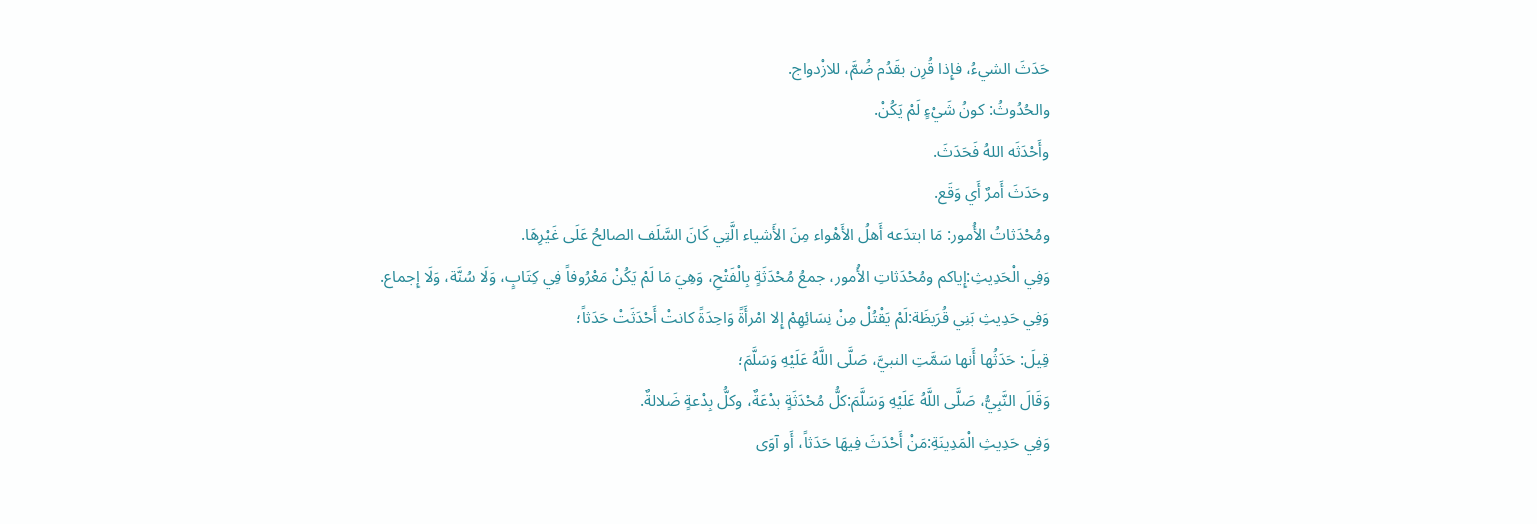حَدَثَ الشيءُ، فإِذا قُرِن بقَدُم ضُمَّ، للازْدواج.
والحُدُوثُ: كونُ شَيْءٍ لَمْ يَكُنْ.
وأَحْدَثَه اللهُ فَحَدَثَ.
وحَدَثَ أَمرٌ أَي وَقَع.
ومُحْدَثاتُ الأُمور: مَا ابتدَعه أَهلُ الأَهْواء مِنَ الأَشياء الَّتِي كَانَ السَّلَف الصالحُ عَلَى غَيْرِهَا.
وَفِي الْحَدِيثِ:إِياكم ومُحْدَثاتِ الأُمور، جمعُ مُحْدَثَةٍ بِالْفَتْحِ، وَهِيَ مَا لَمْ يَكُنْ مَعْرُوفاً فِي كِتَابٍ، وَلَا سُنَّة، وَلَا إِجماع.
وَفِي حَدِيثِ بَنِي قُرَيظَة:لَمْ يَقْتُلْ مِنْ نِسَائِهِمْ إِلا امْرأَةً وَاحِدَةً كانتْ أَحْدَثَتْ حَدَثاً؛
قِيلَ: حَدَثُها أَنها سَمَّتِ النبيَّ، صَلَّى اللَّهُ عَلَيْهِ وَسَلَّمَ؛
وَقَالَ النَّبِيُّ، صَلَّى اللَّهُ عَلَيْهِ وَسَلَّمَ:كلُّ مُحْدَثَةٍ بدْعَةٌ، وكلُّ بِدْعةٍ ضَلالةٌ.
وَفِي حَدِيثِ الْمَدِينَةِ:مَنْ أَحْدَثَ فِيهَا حَدَثاً، أَو آوَى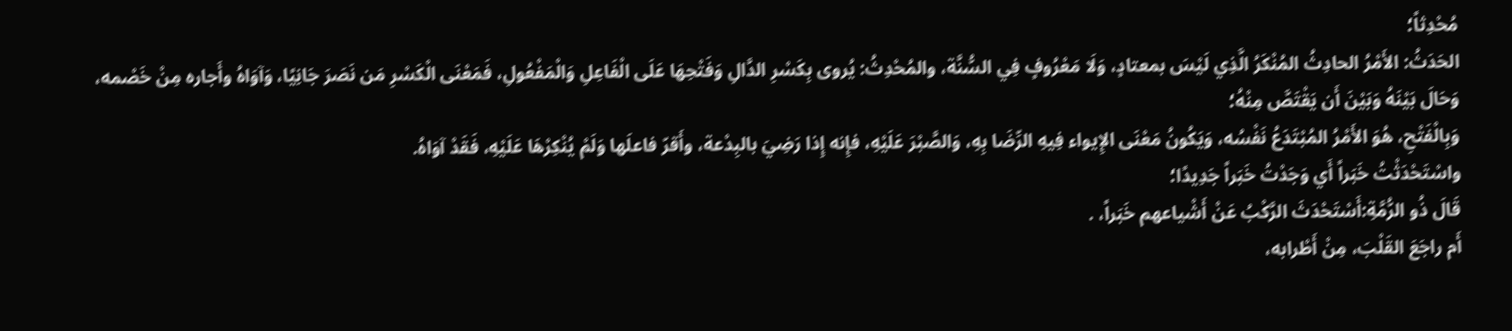مُحْدِثاً؛
الحَدَثُ: الأَمْرُ الحادِثُ المُنْكَرُ الَّذِي لَيْسَ بمعتادٍ، وَلَا مَعْرُوفٍ فِي السُّنَّة، والمُحْدِثُ: يُروى بِكَسْرِ الدَّالِ وَفَتْحِهَا عَلَى الْفَاعِلِ وَالْمَفْعُولِ، فَمَعْنَى الْكَسْرِ مَن نَصَرَ جَانِيًا، وَآوَاهُ وأَجاره مِنْ خَصْمه، وَحَالَ بَيْنَهُ وَبَيْنَ أَن يَقْتَصَّ مِنْهُ؛
وَبِالْفَتْحِ، هُوَ الأَمْرُ المُبْتَدَعُ نَفْسُه، وَيَكُونُ مَعْنَى الإِيواء فِيهِ الرِّضَا بِهِ، وَالصَّبْرَ عَلَيْهِ، فإِنه إِذا رَضِيَ بالبِدْعة، وأَقرّ فاعلَها وَلَمْ يُنْكِرْهَا عَلَيْهِ، فَقَدْ آوَاهُ.
واسْتَحْدَثْتُ خَبَراً أَي وَجَدْتُ خَبَراً جَدِيدًا؛
قَالَ ذُو الرُّمَّةِ:أَسْتَحْدَثَ الرَّكْبُ عَنْ أَشْياعهم خَبَراً، .
أَم راجَعَ القَلْبَ، مِنْ أَطْرابه،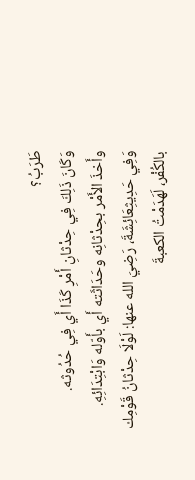طَرَبُ؟
وَكَانَ ذَلِكَ فِي حِدْثانِ أَمْرِ كَذَا أَي فِي حُدُوثه.
وأَخذَ الأَمْر بحِدْثانِه وحَدَاثَته أَي بأَوّله وَابْتِدَائِهِ.
وَفِي حَدِيثِعَائِشَةَ، رَضِيَ الله عنها: لَوْلَا حِدْثانُ قَوْمِك بالكُفْر، لَهَدَمْتُ الكعبةَ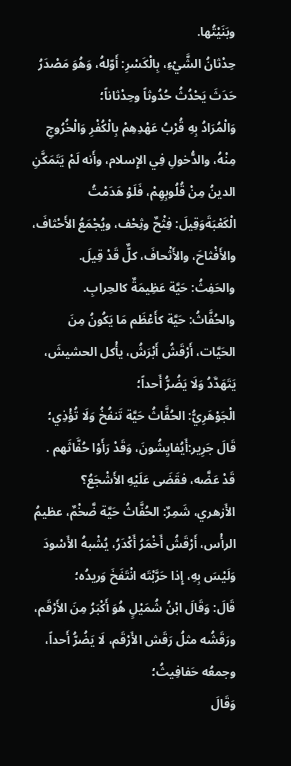وبَنَيْتُها.
حِدْثانُ الشَّيْءِ، بِالْكَسْرِ: أَوّلهُ، وَهُوَ مَصْدَرُ حَدَثَ يَحْدُثُ حُدُوثاً وحِدْثاناً؛
وَالْمُرَادُ بِهِ قُرْبُ عَهْدِهِمْ بِالْكُفْرِ وَالْخُرُوجِ مِنْهُ، والدُّخولِ فِي الإِسلام، وأَنه لَمْ يَتَمَكَّنِ الدينُ مِنْ قُلُوبِهِمْ، فَلَوْ هَدَمْتُ الْكَعْبَةَوَقِيلَ: فِثْحٌ وثِحْف، ويُجْمَعُ الأَحْثافَ، والأَفْثاحَ، والأَثْحافَ، كلٌّ قَدْ قِيلَ.
والحَفِثُ: حَيَّة عَظِيمَةٌ كالحِرابِ.
والحُفَّاثُ: حَيَّة كأَعْظَم مَا يَكُونُ مِنَ الحَيَّات، أَرْقَشُ أَبْرَشُ، يأْكل الحشيشَ، يَتَهَدَّدُ وَلَا يَضُرُّ أَحداً؛
الْجَوْهَرِيُّ: الحُفَّاثُ حَيَّة تَنفُخُ وَلَا تُؤْذِي؛
قَالَ جَرِير:أَيُفايِشُونَ، وَقَدْ رَأَوْا حُفَّاثَهم .
قَدْ عَضَّه، فقَضَى عَلَيْهِ الأَشْجَعُ؟
الأَزهري، شَمِرٌ: الحُفَّاثُ حَيَّة ضَّخْمٌ، عظيمُ الرأْس، أَرْقَشُ أَخْمَرُ أَكْدَرُ، يُشْبهُ الأَسْودَ وَلَيْسَ بِهِ، إِذا حَرَّبْتَه انْتَفَخَ وَريدُه؛
قَالَ: وَقَالَ ابْنُ شُمَيْلٍ هُوَ أَكْبَرُ مِنَ الأَرْقَم، ورَقَشُه مثلُ رَقَش الأَرْقَم، لَا يَضُرُّ أَحداً، وجمعُه حَفافِيثُ؛
وَقَالَ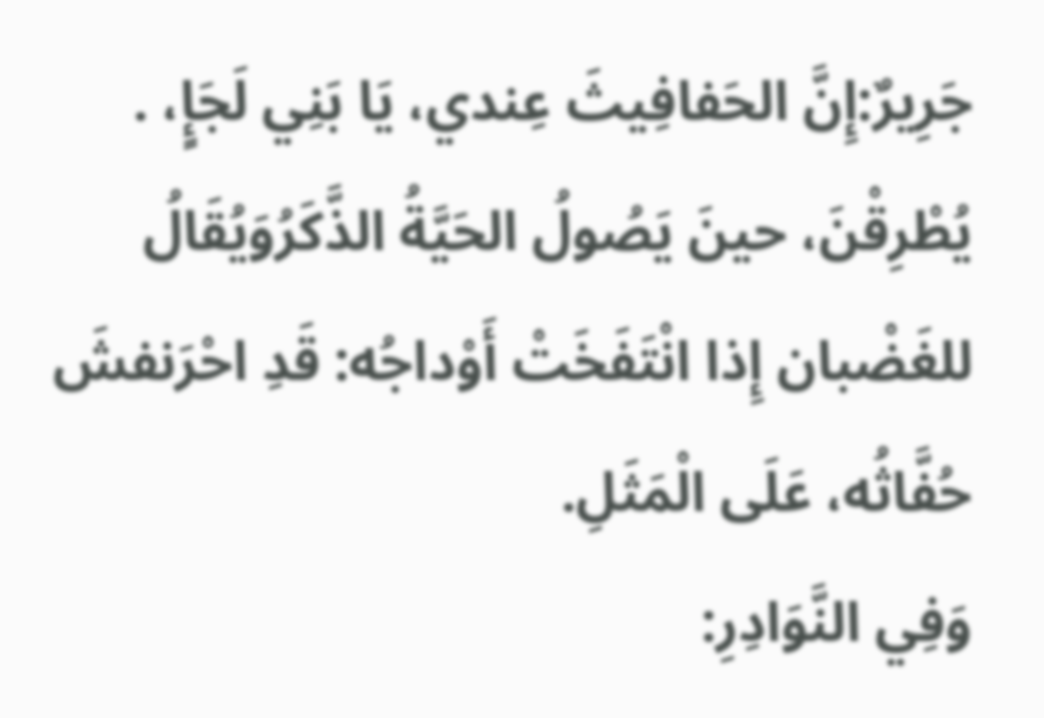جَرِيرٌ:إِنَّ الحَفافِيثَ عِندي، يَا بَنِي لَجَإٍ، .
يُطْرِقْنَ، حينَ يَصُولُ الحَيَّةُ الذَّكَرُوَيُقَالُ للغَضْبان إِذا انْتَفَخَتْ أَوْداجُه: قَدِ احْرَنفشَ حُفَّاثُه، عَلَى الْمَثَلِ.
وَفِي النَّوَادِرِ: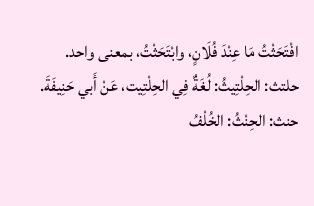افْتَحَثْتُ مَا عِنْدَ فُلَانٍ، وابْتَحَثْتُ، بمعنى واحد.
حلتث: الحِلْتِيثُ: لُغَةٌ فِي الحِلْتِيت، عَنْ أَبي حَنِيفَةَ.
حنث: الحِنْثُ: الخُلْفُ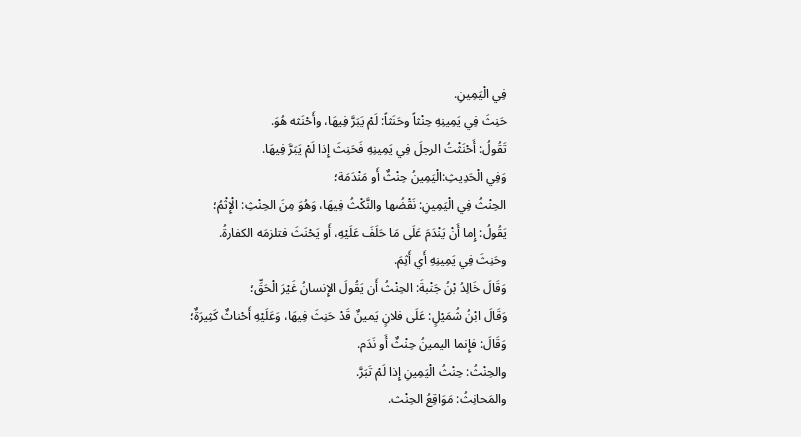فِي الْيَمِينِ.
حَنِثَ فِي يَمِينِهِ حِنْثاً وحَنَثاً: لَمْ يَبَرَّ فِيهَا، وأَحْنَثه هُوَ.
تَقُولُ: أَحْنَثْتُ الرجلَ فِي يَمِينِهِ فَحَنِثَ إِذا لَمْ يَبَرَّ فِيهَا.
وَفِي الْحَدِيثِ:الْيَمِينُ حِنْثٌ أَو مَنْدَمَة؛
الحِنْثُ فِي الْيَمِينِ: نَقْضُها والنَّكْثُ فِيهَا، وَهُوَ مِنَ الحِنْثِ: الْإِثْمُ؛
يَقُولُ: إِما أَنْ يَنْدَمَ عَلَى مَا حَلَفَ عَلَيْهِ، أَو يَحْنَثَ فتلزمَه الكفارةُ.
وحَنِثَ فِي يَمِينِهِ أَي أَثِمَ.
وَقَالَ خَالِدُ بْنُ جَنْبةَ: الحِنْثُ أَن يَقُولَ الإِنسانُ غَيْرَ الْحَقِّ؛
وَقَالَ ابْنُ شُمَيْلٍ: عَلَى فلانٍ يَمينٌ قَدْ حَنِثَ فِيهَا، وَعَلَيْهِ أَحْناثٌ كَثِيرَةٌ؛
وَقَالَ: فإِنما اليمينُ حِنْثٌ أَو نَدَم.
والحِنْثُ: حِنْثُ الْيَمِينِ إِذا لَمْ تَبَرَّ.
والمَحانِثُ: مَوَاقِعُ الحِنْث.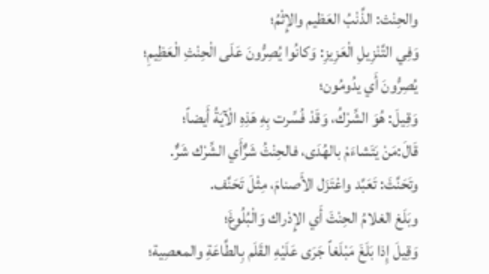والحِنْث: الذَّنْبُ العَظيم والإِثْمُ؛
وَفِي التَّنْزِيلِ الْعَزِيزِ: وَكانُوا يُصِرُّونَ عَلَى الْحِنْثِ الْعَظِيمِ؛
يُصِرُّونَ أَي يدُومُون؛
وَقِيلَ: هُوَ الشِّرْكُ، وَقَدْ فُسِّرت بِهِ هَذِهِ الْآيَةُ أَيضاً؛
قَالَ:مَنْ يَتَشاءَمْ بالهُدَى، فالحِنْثُ شَرٌّأَي الشِّرْك شَرٌّ.
وتَحَنَّثَ: تَعَبَّد واعْتَزَل الأَصنامَ، مِثْلَ تَحَنَّف.
وبَلَغ الغلامُ الحِنْثَ أَي الإِدْراك وَالْبُلُوغَ؛
وَقِيلَ إِذا بَلَغَ مَبْلَغاً جَرَى عَلَيْهِ القَلَم بِالطَّاعَةِ والمعصِية؛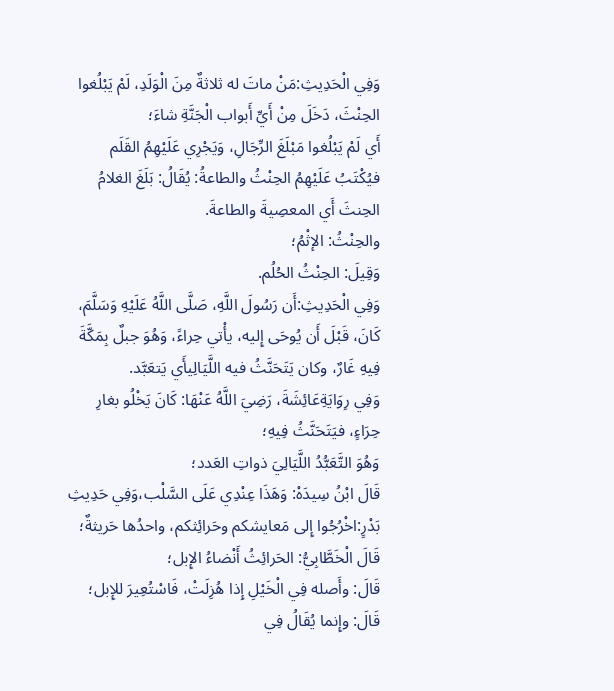وَفِي الْحَدِيثِ:مَنْ ماتَ له ثلاثةٌ مِنَ الْوَلَدِ، لَمْ يَبْلُغوا الحِنْثَ، دَخَلَ مِنْ أَيِّ أَبواب الْجَنَّةِ شاءَ؛
أَي لَمْ يَبْلُغوا مَبْلَغَ الرِّجَالِ، وَيَجْرِي عَلَيْهِمُ القَلَم فيُكْتَبُ عَلَيْهِمُ الحِنْثُ والطاعةُ: يُقَالُ: بَلَغَ الغلامُ الحِنثَ أَي المعصِيةَ والطاعةَ.
والحِنْثُ: الإثْمُ؛
وَقِيلَ: الحِنْثُ الحُلُم.
وَفِي الْحَدِيثِ:أَن رَسُولَ اللَّهِ، صَلَّى اللَّهُ عَلَيْهِ وَسَلَّمَ، كَانَ، قَبْلَ أَن يُوحَى إِليه، يأْتي حِراءً، وَهُوَ جبلٌ بِمَكَّةَ فِيهِ غَارٌ، وكان يَتَحَنَّثُ فيه اللَّيَالِيأَي يَتعَبَّد.
وَفِي رِوَايَةِعَائِشَةَ، رَضِيَ اللَّهُ عَنْهَا: كَانَ يَخْلُو بغارِ حِرَاءٍ، فيَتَحَنَّثُ فِيهِ؛
وَهُوَ التَّعَبُّدُ اللَّيَالِيَ ذواتِ العَدد؛
قَالَ ابْنُ سِيدَهْ: وَهَذَا عِنْدِي عَلَى السَّلْب،وَفِي حَدِيثِ بَدْرٍ:اخْرُجُوا إِلى مَعايشكم وحَرائِثكم، واحدُها حَريثةٌ؛
قَالَ الْخَطَّابِيُّ: الحَرائِثُ أَنْضاءُ الإِبل؛
قَالَ: وأَصله فِي الْخَيْلِ إِذا هُزِلَتْ، فَاسْتُعِيرَ للإِبل؛
قَالَ: وإِنما يُقَالُ فِي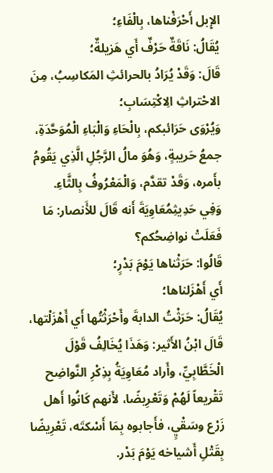الإِبل أَحْرَفْناها، بِالْفَاءِ؛
يُقَالُ: نَاقَةٌ حَرْفٌ أَي هَزيلةٌ؛
قَالَ: وَقَدْ يُرَادُ بالحرائثِ المَكاسِبُ، مِنَ الاحْتراثِ الِاكْتِسَابِ؛
وَيُرْوَى حَرَائبكم، بِالْحَاءِ وَالْبَاءِ الْمُوَحَّدَةِ، جمعُ حَريبةٍ، وَهُوَ مالُ الرَّجُلِ الَّذِي يَقُومُ بأَمره، وَقَدْ تقدَّم، وَالْمَعْرُوفُ بِالثَّاءِ.
وَفِي حَدِيثِمُعَاوِيَةَ أَنه قَالَ للأَنصار: مَا فَعَلَتْ نواضِحُكم؟
قَالُوا: حَرَثْناها يَوْمَ بَدْرٍ؛
أَي أَهْزَلناها؛
يُقَالُ: حَرَثْتُ الدابةَ وأَحْرَثْتُها أَي أَهْزَلْتها، قَالَ ابْنُ الأَثير: وَهَذَا يُخَالِفُ قَوْلَ الْخَطَّابِيِّ، وأَراد مُعَاوِيَةُ بِذِكْرِ النَّواضِح تَقْريعاً لَهُمْ وَتَعْرِيضًا، لأَنهم كَانُوا أَهل زَرْع وسَقْيٍ، فأَجابوه بِمَا أَسْكتَه، تَعْرِيضًا بِقَتْلِ أَشياخه يَوْمَ بَدْر.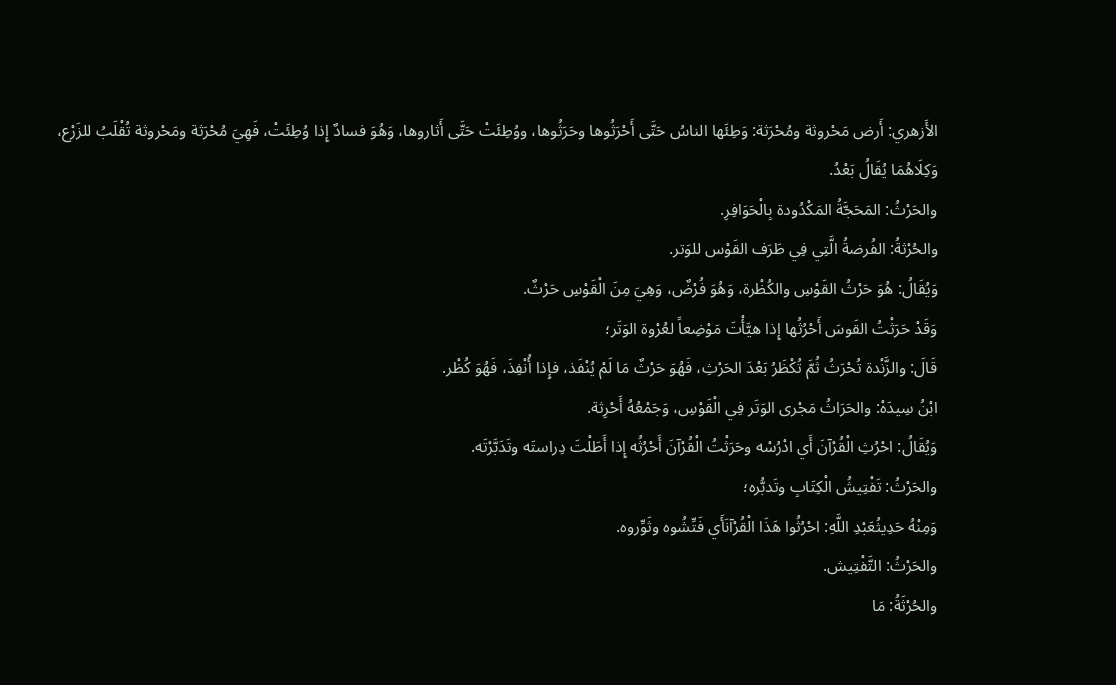الأَزهري: أَرض مَحْروثة ومُحْرَثة: وَطِئَها الناسُ حَتَّى أَحْرَثُوها وحَرَثُوها، ووُطِئَتْ حَتَّى أَثاروها، وَهُوَ فسادٌ إِذا وُطِئَتْ، فَهِيَ مُحْرَثة ومَحْروثة تُقْلَبُ للزَرْع، وَكِلَاهُمَا يُقَالُ بَعْدُ.
والحَرْثُ: المَحَجَّةُ المَكْدُودة بِالْحَوَافِرِ.
والحُرْثةُ: الفُرضةُ الَّتِي فِي طَرَف القَوْس للوَتر.
وَيُقَالُ: هُوَ حَرْثُ القَوْسِ والكُظْرة، وَهُوَ فُرْضٌ، وَهِيَ مِنَ الْقَوْسِ حَرْثٌ.
وَقَدْ حَرَثْتُ القَوسَ أَحْرُثُها إِذا هيَّأْتَ مَوْضِعاً لعُرْوة الوَتَر؛
قَالَ: والزَّنْدة تُحْرَثُ ثُمَّ تُكْظَرُ بَعْدَ الحَرْثِ، فَهُوَ حَرْثٌ مَا لَمْ يُنْفَذ، فإِذا أُنْفِذَ، فَهُوَ كُظْر.
ابْنُ سِيدَهْ: والحَرَاثُ مَجْرى الوَتَر فِي الْقَوْسِ، وَجَمْعُهُ أَحْرِثة.
وَيُقَالُ: احْرُثِ الْقُرْآنَ أَي ادْرُسْه وحَرَثْتُ الْقُرْآنَ أَحْرُثُه إِذا أَطَلْتَ دِراستَه وتَدَبَّرْتَه.
والحَرْثُ: تَفْتِيشُ الْكِتَابِ وتَدبُّره؛
وَمِنْهُ حَدِيثُعَبْدِ اللَّهِ: احْرُثُوا هَذَا الْقُرْآنَأَي فَتِّشُوه وثَوِّروه.
والحَرْثُ: التَّفْتِيش.
والحُرْثَةُ: مَا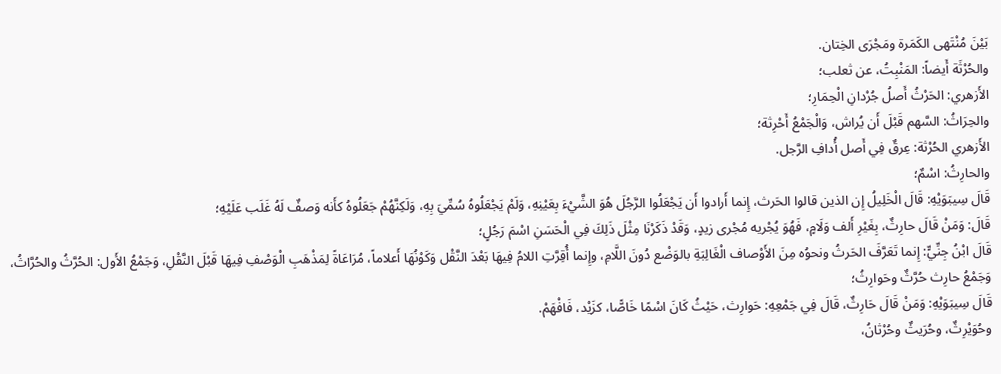بَيْنَ مُنْتَهى الكَمَرة ومَجْرَى الخِتان.
والحُرْثَة أَيضاً: المَنْبِتُ، عن ثعلب؛
الأَزهري: الحَرْثُ أَصلُ جُرْدانِ الْحِمَارِ؛
والحِرَاثُ: السَّهم قَبْلَ أَن يُراش، وَالْجَمْعُ أَحْرِثة؛
الأَزهري الحُرْثة: عِرقٌ فِي أَصل أُدافِ الرَّجل.
والحارِثُ: اسْمٌ؛
قَالَ سِيبَوَيْهِ: قَالَ الْخَلِيلُ إِن الذين قالوا الحَرث، إِنما أَرادوا أَن يَجْعَلُوا الرَّجُلَ هُوَ الشَّيْءَ بِعَيْنِهِ، وَلَمْ يَجْعَلُوهُ سُمِّيَ بِهِ، وَلَكِنَّهُمْ جَعَلُوهُ كأَنه وَصفٌ لَهُ غَلَب عَلَيْهِ؛
قَالَ: وَمَنْ قَالَ حارِثٌ، بِغَيْرِ أَلف وَلَامٍ، فَهُوَ يُجْريه مُجْرى زيدٍ، وَقَدْ ذَكَرْنَا مِثْلَ ذَلِكَ فِي الْحَسَنِ اسْمَ رَجُلٍ؛
قَالَ ابْنُ جِنِّيٍّ: إِنما تَعَرَّفَ الحَرثُ ونحوُه مِنَ الأَوْصاف الْغَالِبَةِ بالوَضْع دُونَ اللَّامِ، وإِنما أُقِرَّتِ اللامُ فِيهَا بَعْدَ النَّقْل وَكَوْنُهَا أَعلاماً، مُرَاعَاةً لِمَذْهَبِ الْوَصْفِ فِيهَا قَبْلَ النَّقْلِ، وَجَمْعُ الأَول: الحُرَّثُ والحُرَّاثُ، وَجَمْعُ حارِث حُرَّثٌ وحَوارِثُ؛
قَالَ سِيبَوَيْهِ: وَمَنْ قَالَ حَارِثٌ، قَالَ فِي جَمْعِهِ: حَوارِث، حَيْثُ كَانَ اسْمًا خَاصًّا، كزَيْد، فَافْهَمْ.
وحُوَيْرِثٌ، وحُرَيثٌ وحُرْثانُ،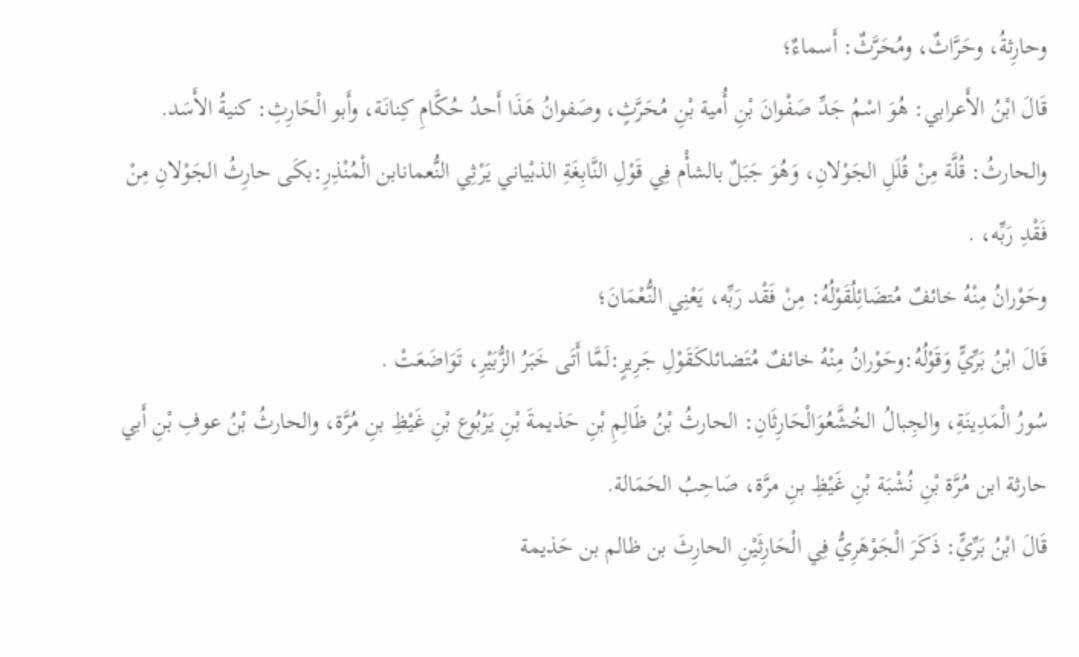وحارِثةُ، وحَرَّاثٌ، ومُحَرَّثٌ: أَسماءٌ؛
قَالَ ابْنُ الأَعرابي: هُوَ اسْمُ جَدِّ صَفْوانَ بْنِ أُمية بْنِ مُحَرَّثٍ، وصَفوانُ هَذَا أَحدُ حُكَّامِ كِنانَة، وأَبو الْحَارِثِ: كنيةُ الأَسَد.
والحارثُ: قُلَّة مِنْ قُلَلِ الجَوْلانِ، وَهُوَ جَبَلٌ بالشأْم فِي قَوْلِ النَّابِغَةِ الذبْياني يَرْثِي النُّعمانابن الْمُنْذِرِ:بكَى حارِثُ الجَوْلانِ مِنْ فَقْدِ رَبِّه، .
وحَوْرانُ مِنْهُ خائفٌ مُتضَائِلُقَوْلُهُ: مِنْ فَقْد رَبِّه، يَعْنِي النُّعْمَانَ؛
قَالَ ابْنُ بَرِّيٍّ وَقَوْلُهُ:وحَوْرانُ مِنْهُ خائفٌ مُتَضائلكَقَوْلِ جَرِيرٍ:لَمَّا أَتَى خَبَرُ الزُّبَيْرِ، تَوَاضَعَتْ .
سُورُ الْمَدِينَةِ، والجِبالُ الخُشَّعُوَالْحَارِثَانِ: الحارثُ بْنُ ظَالِمِ بْنِ حَذيمةَ بْنِ يَرْبُوع بْنِ غَيْظِ بنِ مُرَّة، والحارثُ بْنُ عوفِ بْنِ أَبي حارثة ابن مُرَّة بْنِ نُشْبَة بْنِ غَيْظِ بنِ مرَّة، صَاحِبُ الحَمَالة.
قَالَ ابْنُ بَرِّيٍّ: ذَكَرَ الْجَوْهَرِيُّ فِي الْحَارِثَيْنِ الحارِثَ بن ظالم بن حَذيمة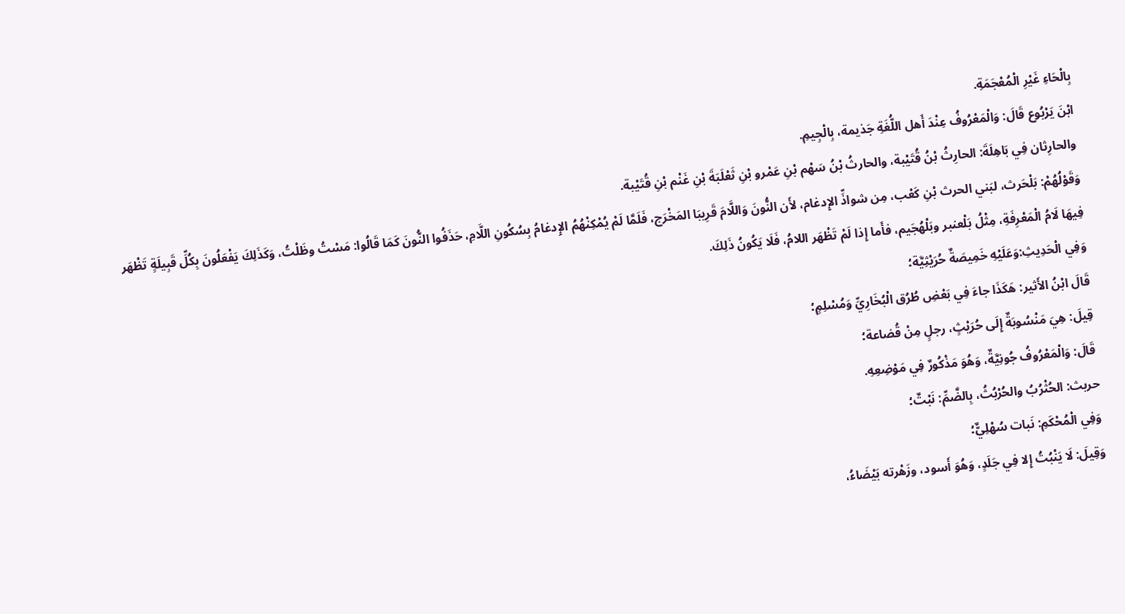بِالْحَاءِ غَيْرِ الْمُعْجَمَةِ.
ابْنَ يَرْبُوع قَالَ: وَالْمَعْرُوفُ عِنْدَ أَهل اللُّغَةِ جَذيمة، بِالْجِيمِ.
والحارِثان فِي بَاهِلَةَ: الحارِثُ بْنُ قُتَيْبة، والحارثُ بْنُ سَهْم بْنِ عَمْرو بْنِ ثَعْلَبَةَ بْنِ غَنْم بْنِ قُتَيْبة.
وَقَوْلُهُمْ: بَلْحَرث، لبَني الحرث بْنِ كَعْب، مِن شواذِّ الإِدغام، لأَن النُّونَ وَاللَّامَ قَرِيبَا المَخْرَج، فَلَمَّا لَمْ يُمْكِنْهُمُ الإِدغامُ بِسُكُونِ اللَّامِ، حَذَفُوا النُّونَ كَمَا قَالُوا: مَسْتُ وظَلْتُ، وَكَذَلِكَ يَفْعَلُونَ بِكُلِّ قَبِيلَةٍ تَظْهَر فِيهَا لَامُ الْمَعْرِفَةِ، مِثْلُ بَلْعنبر وبَلْهُجَيم، فأَما إِذا لَمْ تَظْهَر اللامُ، فَلَا يَكُونُ ذَلِكَ.
وَفِي الْحَدِيثِ:وَعَلَيْهِ خَمِيصَةٌ حُرَيْثِيَّة؛
قَالَ ابْنُ الأَثير: هَكَذَا جاءَ فِي بَعْضِ طُرُق الْبُخَارِيِّ وَمُسْلِمٍ؛
قِيلَ: هِيَ مَنْسُوبَةٌ إِلَى حُرَيْثٍ، رجلٍ مِنْ قُضاعة؛
قَالَ: وَالْمَعْرُوفُ جُونِيَّةٌ، وَهُوَ مَذْكُورٌ فِي مَوْضِعِهِ.
حربث: الحُثْرُبُ والحُرْبُثُ، بِالضَّمِّ: نَبْتٌ؛
وَفِي الْمُحْكَمِ: نَبات سُهْلِيٌّ؛
وَقِيلَ: لَا يَنْبُتُ إِلا فِي جَلَدٍ، وَهُوَ أَسود، وزَهْرته بَيْضَاءُ،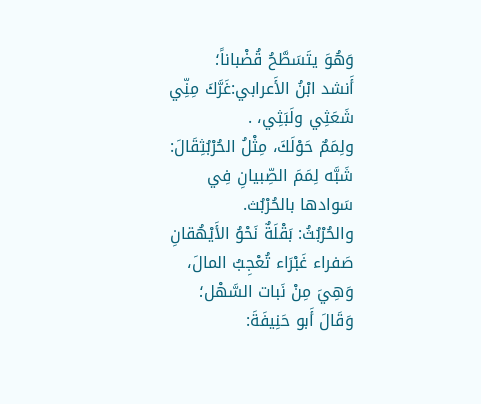وَهُوَ يتَسَطَّحُ قُضْباناً؛
أَنشد ابْنُ الأَعرابي:غَرَّكَ مِنِّي شَعَثِي ولَبَثِي، .
ولِمَمٌ حَوْلَكَ، مِثْلُ الحُرْبُثِقَالَ: شَبَّه لِمَمَ الصِّبيانِ فِي سَوادها بالحُرْبُث.
والحُرْبُثُ: بَقْلَةٌ نَحْوُ الأَيْهُقانِ صَفراء غَبْرَاء تُعْجِبُ المالَ، وَهِيَ مِنْ نَبات السَّهْل؛
وَقَالَ أَبو حَنِيفَةَ: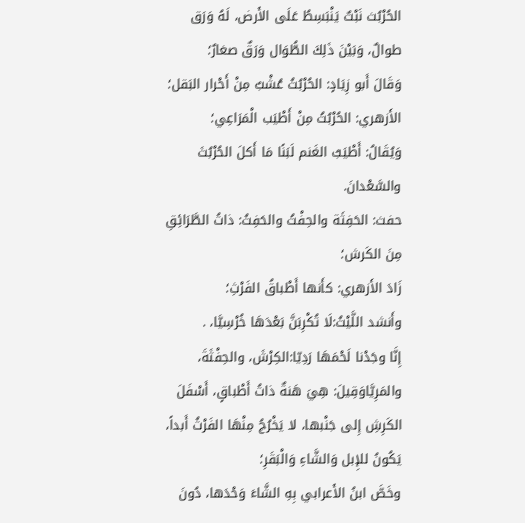الحُرْبُث نَبْتٌ يَنْبَسِطُ عَلَى الأَرض، لَهُ وَرَق طوالٌ، وَبَيْنَ ذَلِكَ الطُّوَال وَرَقٌ صغارٌ؛
وَقَالَ أَبو زِيَادٍ: الحُرْبُثُ عُشْبٌ مِنْ أَحْرار البَقل؛
الأَزهري: الحُرْبُثُ مِنْ أَطْيَب الْمَرَاعِي؛
وَيُقَالُ: أَطْيَبُ الغَنم لَبَنًا مَا أَكلَ الحُرْبُثَ والسَّعْدانَ.
حفث: الحَفِثَة والحِفْثُ والحَفِثُ: ذاتُ الطَّرَائِقِ مِنَ الكَرش؛
زَادَ الأَزهري: كأَنها أَطْباقُ الفَرْثِ؛
وأَنشد اللَّيْثُ:لَا تُكْرِبَنَّ بَعْدَهَا خُرْسِيَّا، .
إِنَّا وجَدْنا لَحْمَهَا رَدِيّا:الكِرْشَ، والحِفْثَةَ، والمَرِيَّاوَقِيلَ: هِيَ هَنةٌ ذاتُ أَطْباقٍ، أَسْفَلَ الكَرِشِ إِلى جَنْبها، لا يَخْرُجُ مِنْهَا الفَرْثُ أَبداً، يَكُونُ للإِبل وَالشَّاءِ وَالْبَقَرِ؛
وخَصَّ ابنُ الأَعرابي بِهِ الشَّاءَ وَحْدَها، دُونَ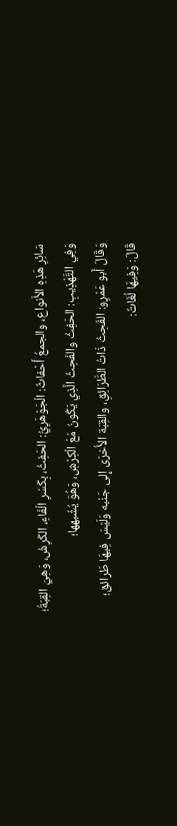سَائِرِ هَذِهِ الأَنواع، والجمعُ أَحْفاثٌ: الْجَوْهَرِيُّ: الحَفِثُ، بِكَسْرِ الْفَاءِ، الكَرِشُ، وَهِيَ القِبَةُ؛
وَفِي التَّهْذِيبِ: الحَفِثُ والفَحِثُ الَّذِي يَكُونُ مَعَ الْكِرْشِ، وَهُوَ يُشْبهها؛
وَقَالَ أَبو عَمْرٍو: الفَحِثُ ذَاتُ الطَّرَائِقِ، والقِبَة الأُخرَى إِلى جَنْبه وَلَيْسَ فِيهَا طَرائق؛
قَالَ: وَفِيهَا لُغَاتٌ: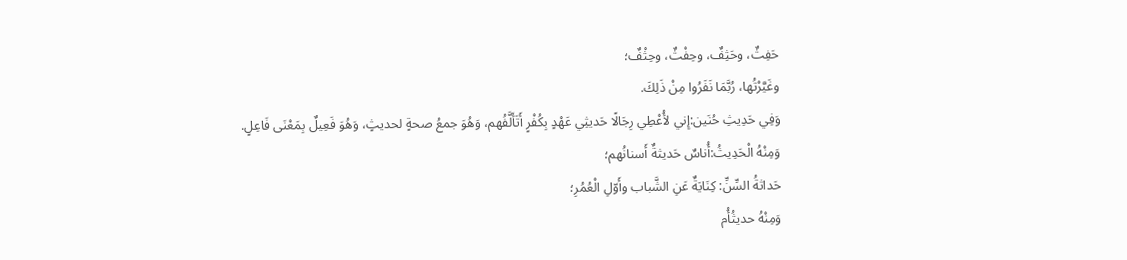حَفِثٌ، وحَثِفٌ، وحِفْثٌ، وحِثْفٌ؛
وغَيَّرْتُها، رُبَّمَا نَفَرُوا مِنْ ذَلِكَ.
وَفِي حَدِيثِ حُنَين:إِني لأُعْطِي رِجَالًا حَديثِي عَهْدٍ بِكُفْرٍ أَتَأَلَّفُهم، وَهُوَ جمعُ صحةٍ لحديثٍ، وَهُوَ فَعِيلٌ بِمَعْنَى فَاعِلٍ.
وَمِنْهُ الْحَدِيثُ:أُناسٌ حَديثةٌ أَسنانُهم؛
حَداثةُ السِّنِّ: كِنَايَةٌ عَنِ الشَّباب وأَوّلِ الْعُمُرِ؛
وَمِنْهُ حديثُأُم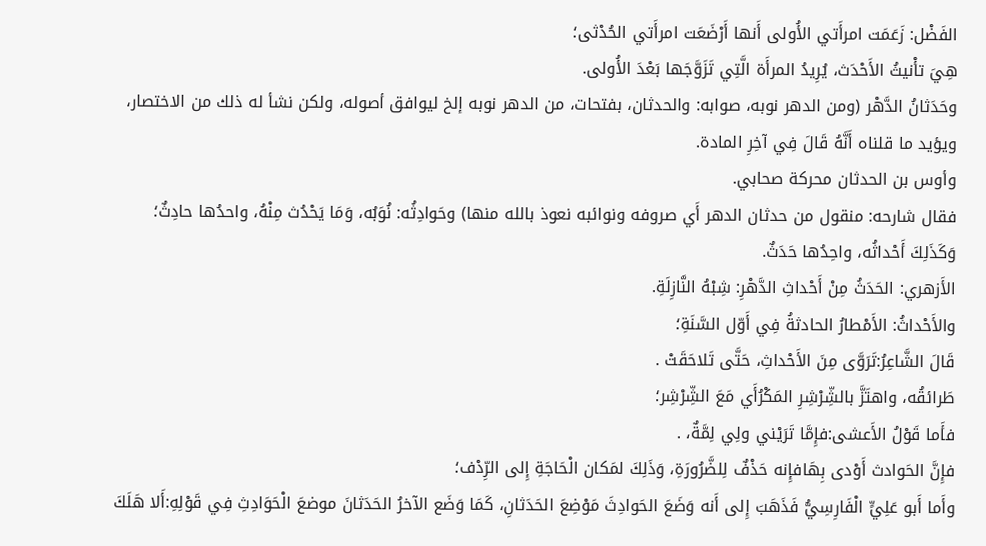الفَضْل: زَعَمَت امرأَتي الأُولى أَنها أَرْضَعَت امرأَتي الحُدْثى؛
هِيَ تأْنيثُ الأَحْدَث، يُرِيدُ المرأَة الَّتِي تَزَوَّجَها بَعْدَ الأُولى.
وحَدَثانُ الدَّهْر (ومن الدهر نوبه، صوابه: والحدثان، بفتحات، من الدهر نوبه إلخ ليوافق أصوله، ولكن نشأ له ذلك من الاختصار، ويؤيد ما قلناه أَنَّهُ قَالَ فِي آخِرِ المادة.
وأوس بن الحدثان محركة صحابي.
فقال شارحه: منقول من حدثان الدهر أَي صروفه ونوائبه نعوذ بالله منها) وحَوادِثُه: نُوَبُه، وَمَا يَحْدُث مِنْهُ، واحدُها حادِثٌ؛
وَكَذَلِكَ أَحْداثُه، واحِدُها حَدَثٌ.
الأَزهري: الحَدَثُ مِنْ أَحْداثِ الدَّهْرِ: شِبْهُ النَّازِلَةِ.
والأَحْداثُ: الأَمْطارُ الحادثةُ فِي أَوّل السَّنَةِ؛
قَالَ الشَّاعِرُ:تَرَوَّى مِنَ الأَحْداثِ، حَتَّى تَلاحَقَتْ .
طَرائقُه، واهتَزَّ بالشِّرْشِرِ المَكْرُأَي مَعَ الشِّرْشِر؛
فأَما قَوْلُ الأَعشى:فإِمَّا تَرَيْني ولِي لِمَّةٌ، .
فإِنَّ الحَوادث أَوْدى بِهَافإِنه حَذْفٌ لِلضَّرُورَةِ، وَذَلِكَ لمَكان الْحَاجَةِ إِلى الرِّدْف؛
وأَما أَبو عَلِيٍّ الْفَارِسِيُّ فَذَهَبَ إِلى أَنه وَضَعَ الحَوادِثَ مَوْضِعَ الحَدَثانِ، كَمَا وَضَع الآخرُ الحَدَثانَ موضعَ الْحَوَادِثِ فِي قَوْلِهِ:أَلا هَلَكَ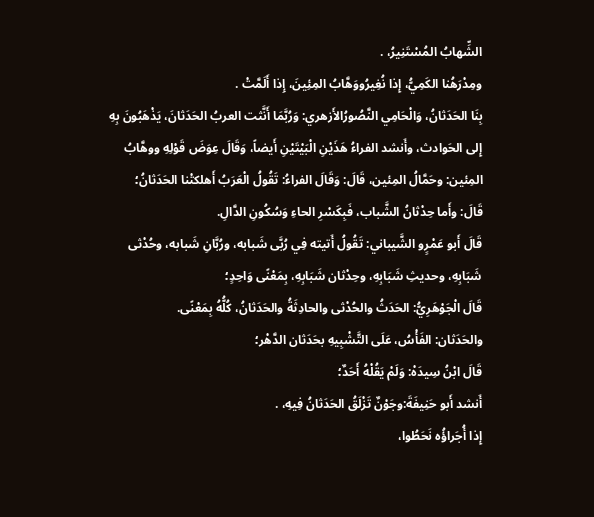الشِّهابُ المُسْتَنِيرُ، .
ومِدْرَهُنا الكَمِيُّ، إِذا نُغِيرُووَهَّابُ المِئِينَ، إِذا أَلَمَّتْ .
بِنَا الحَدَثانُ، وَالْحَامِي النَّصُورُالأَزهري: وَرُبَّمَا أَنَّثت العربُ الحَدَثانَ، يَذْهَبُونَ بِهِ إِلى الحَوادث، وأَنشد الفراءُ هَذَيْنِ الْبَيْتَيْنِ أَيضاً، وَقَالَ عِوَضَ قَوْلِهِ ووهَّابُ المِئين: وحَمَّالُ المِئين، قَالَ: وَقَالَ الفراءُ: تَقُولُ الْعَرَبُ أَهلكتْنا الحَدَثانُ؛
قَالَ: وأَما حِدْثانُ الشَّباب، فَبِكَسْرِ الحاءِ وَسُكُونِ الدَّالِ.
قَالَ أَبو عَمْرٍو الشَّيباني: تَقُولُ أَتيته فِي رُبَّى شَبابه، ورُبَّانِ شَبابه، وحُدْثى شَبَابِهِ، وحديثِ شَبَابِهِ، وحِدْثان شَبَابِهِ، بِمَعْنًى وَاحِدٍ؛
قَالَ الْجَوْهَرِيُّ: الحَدَثُ والحُدْثى والحادِثَةُ والحَدَثانُ، كُلُّهُ بِمَعْنًى.
والحَدَثان: الفَأْسُ، عَلَى التَّشْبِيهِ بحَدَثان الدَّهْر؛
قَالَ ابْنُ سِيدَهْ: وَلَمْ يَقُلْهُ أَحَدٌ؛
أَنشد أَبو حَنِيفَةَ:وجَوْنٌ تَزْلَقُ الحَدَثانُ فِيهِ، .
إِذا أُجَراؤُه نَحَطُوا،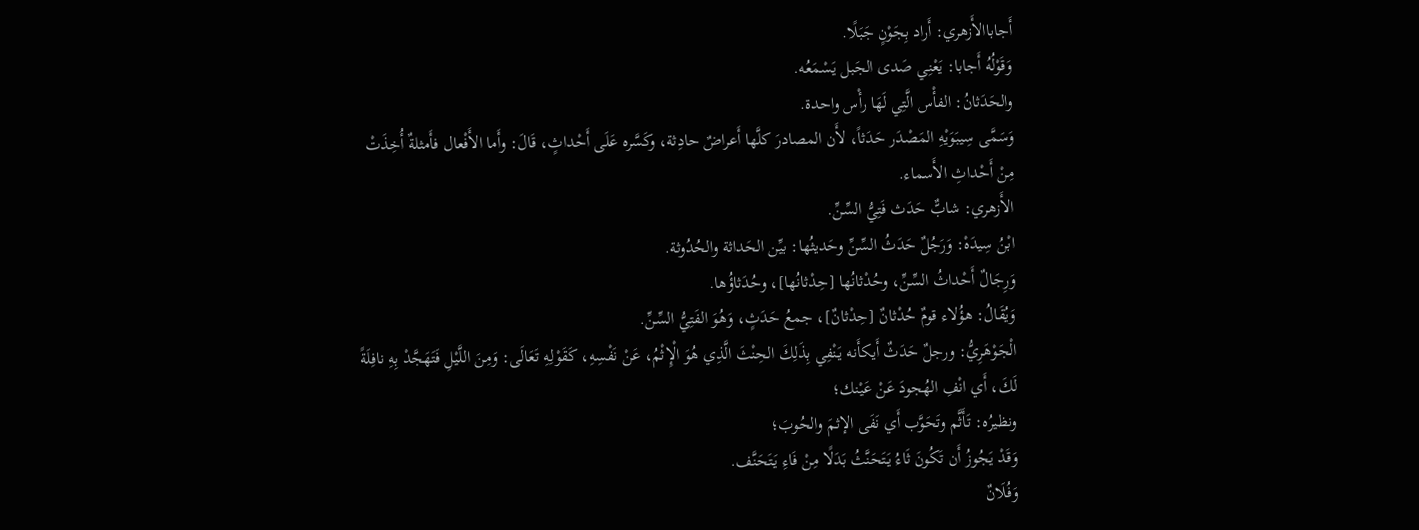أَجاباالأَزهري: أَراد بِجَوْنٍ جَبَلًا.
وَقَوْلُهُ أَجابا: يَعْنِي صَدى الجَبل يَسْمَعُه.
والحَدَثانُ: الفأْس الَّتِي لَهَا رأْس واحدة.
وَسَمَّى سِيبَوَيْهِ المَصْدَر حَدَثاً، لأَن المصادرَ كلَّها أَعراضٌ حادِثة، وكَسَّره عَلَى أَحْداثٍ، قَالَ: وأَما الأَفْعال فأَمثلةٌ أُخِذَتْ مِنْ أَحْداثِ الأَسماء.
الأَزهري: شابٌّ حَدَث فَتِيُّ السِّنِّ.
ابْنُ سِيدَهْ: وَرَجُلٌ حَدَثُ السِّنِّ وحَديثُها: بيِّن الحَداثة والحُدُوثة.
وَرِجَالٌ أَحْداثُ السِّنِّ، وحُدْثانُها [حِدْثانُها]، وحُدَثاؤُها.
وَيُقَالُ: هؤُلاء قومٌ حُدْثانٌ [حِدْثانٌ]، جمعُ حَدَثٍ، وَهُوَ الفَتِيُّ السِّنِّ.
الْجَوْهَرِيُّ: ورجلٌ حَدَثٌ أَيكأَنه يَنْفِي بِذَلِكَ الحِنْثَ الَّذِي هُوَ الْإِثْمُ، عَنْ نَفْسِهِ، كَقَوْلِهِ تَعَالَى: وَمِنَ اللَّيْلِ فَتَهَجَّدْ بِهِ نافِلَةً لَكَ، أَي انْفِ الهُجودَ عَنْ عَيْنك؛
ونظيرُه: تَأَثَّم وتَحَوَّب أَي نَفَى الإثمَ والحُوبَ؛
وَقَدْ يَجُوزُ أَن تَكُونَ ثَاءُ يَتَحَنَّثُ بَدَلًا مِنْ فَاءِ يَتَحَنَّف.
وَفُلَانٌ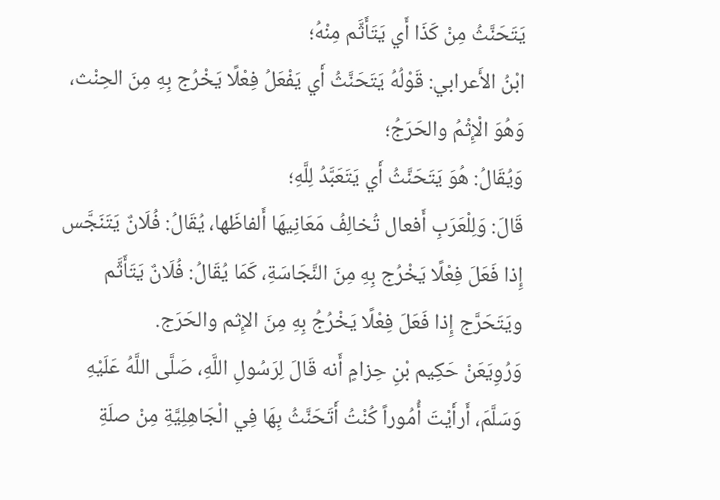يَتَحَنَّثُ مِنْ كَذَا أَي يَتَأَثَّم مِنْهُ؛
ابْنُ الأَعرابي: قَوْلُهُ يَتَحَنَّثُ أَي يَفْعَلُ فِعْلًا يَخْرُج بِهِ مِنَ الحِنْث، وَهُوَ الْإِثْمُ والحَرَجُ؛
وَيُقَالُ: هُوَ يَتَحَنَّثُ أَي يَتَعَبَّدُ لِلَّهِ؛
قَالَ: وَلِلْعَرَبِ أَفعال تُخالِفُ مَعَانِيهَا أَلفاظَها، يُقَالُ: فُلَانٌ يَتَنَجَّس إِذا فَعَلَ فِعْلًا يَخْرُج بِهِ مِنَ النَّجَاسَةِ، كَمَا يُقَالُ: فُلَانٌ يَتَأَثَّم ويَتَحَرَّج إِذا فَعَلَ فِعْلًا يَخْرُجُ بِهِ مِنَ الإِثم والحَرَج.
وَرُوِيَعَنْ حَكِيم بْنِ حِزامٍ أَنه قَالَ لِرَسُولِ اللَّهِ، صَلَّى اللَّهُ عَلَيْهِ وَسَلَّمَ، أَرأَيْتَ أُمُوراً كُنْتُ أَتَحَنَّثُ بِهَا فِي الْجَاهِلِيَّةِ مِنْ صلَةِ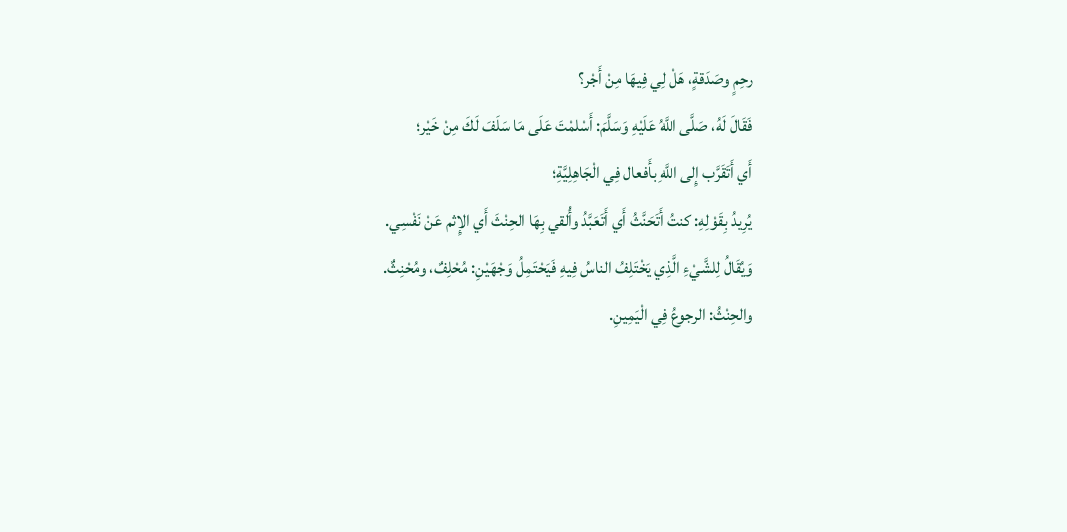رحِمٍ وصَدَقةٍ، هَلْ لِي فِيهَا مِنْ أَجْر؟
فَقَالَ لَهُ، صَلَّى اللَّهُ عَلَيْهِ وَسَلَّمَ: أَسْلمْتَ عَلَى مَا سَلَفَ لَكَ مِنْ خَيْر؛
أَي أَتَقَرَّب إِلى اللَّهِ بأَفعال فِي الْجَاهِلِيَّةِ؛
يُرِيدُ بِقَوْلِهِ: كنتُ أَتَحَنَّثُ أَي أَتَعَبَّدُ وأُلقي بِهَا الحِنْثَ أَي الإِثم عَنْ نَفْسِي.
وَيُقَالُ لِلشَّيْءِ الَّذِي يَخْتَلِفُ الناسُ فِيهِ فَيَحْتَمِلُ وَجْهَيْنِ: مُحْلِفٌ، ومُحْنِثٌ.
والحِنْثُ: الرجوعُ فِي الْيَمِينِ.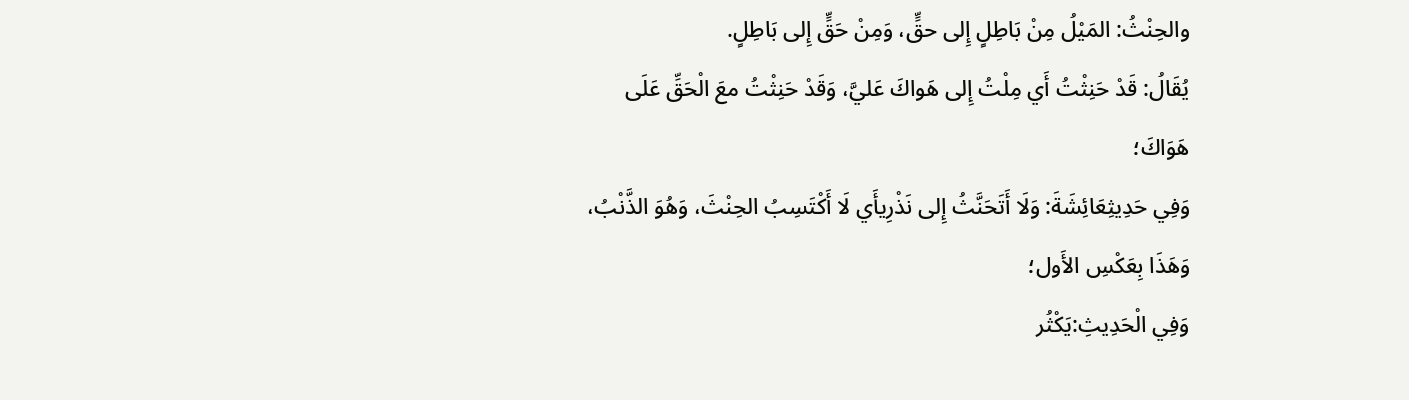والحِنْثُ: المَيْلُ مِنْ بَاطِلٍ إِلى حقٍّ، وَمِنْ حَقٍّ إِلى بَاطِلٍ.
يُقَالُ: قَدْ حَنِثْتُ أَي مِلْتُ إِلى هَواكَ عَليَّ، وَقَدْ حَنِثْتُ معَ الْحَقِّ عَلَى هَوَاكَ؛
وَفِي حَدِيثِعَائِشَةَ: وَلَا أَتَحَنَّثُ إِلى نَذْرِيأَي لَا أَكْتَسِبُ الحِنْثَ، وَهُوَ الذَّنْبُ، وَهَذَا بِعَكْسِ الأَول؛
وَفِي الْحَدِيثِ:يَكْثُر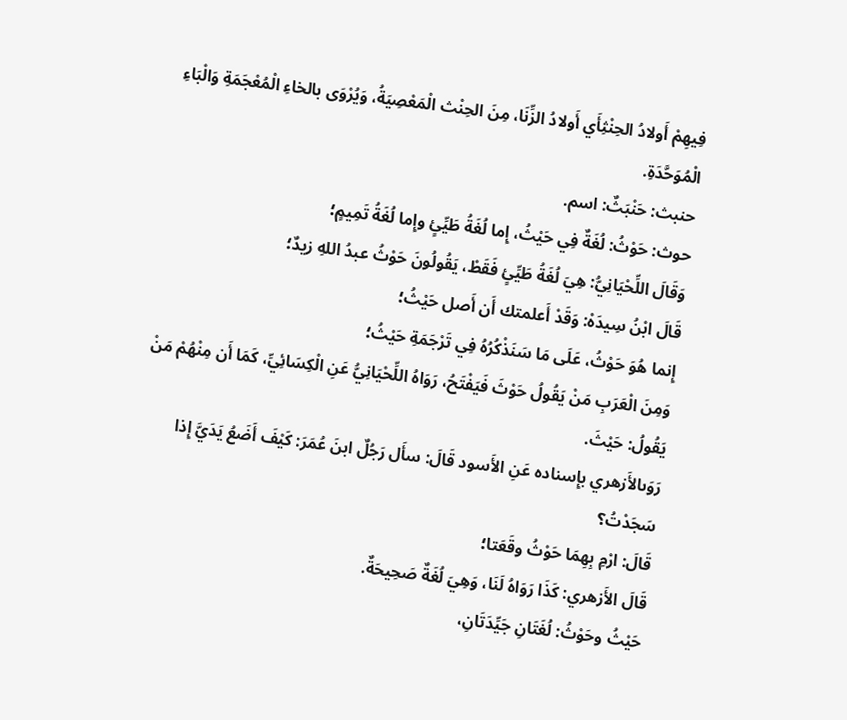فِيهِمْ أَولادُ الحِنْثِأَي أَولادُ الزِّنَا، مِنَ الحِنْث الْمَعْصِيَةُ، وَيُرْوَى بالخاءِ الْمُعْجَمَةِ وَالْبَاءِ الْمُوَحَّدَةِ.
حنبث: حَنْبَثٌ: اسم.
حوث: حَوْثُ: لُغَةٌ فِي حَيْثُ، إِما لُغَةُ طَيِّئٍ وإِما لُغَةُ تَمِيمٍ؛
وَقَالَ اللِّحْيَانِيُّ: هِيَ لُغَةُ طَيِّئٍ فَقَطْ، يَقُولُونَ حَوْثُ عبدُ اللهِ زيدٌ؛
قَالَ ابْنُ سِيدَهْ: وَقَدْ أَعلمتك أَن أَصل حَيْثُ؛
إِنما هُوَ حَوْثُ، عَلَى مَا سَنَذْكُرُهُ فِي تَرْجَمَةِ حَيْثُ؛
وَمِنَ الْعَرَبِ مَنْ يَقُولُ حَوْثَ فَيَفْتَحُ، رَوَاهُ اللِّحْيَانِيُّ عَنِ الْكِسَائِيِّ، كَمَا أَن مِنْهُمْ مَنْ يَقُولُ: حَيْثَ.
رَوَىالأَزهري بإِسناده عَنِ الأَسود قَالَ: سأَل رَجُلٌ ابنَ عُمَرَ: كَيْفَ أَضَعُ يَدَيَّ إِذا سَجَدْتُ؟
قَالَ: ارْمِ بِهِمَا حَوْثُ وقَعَتا؛
قَالَ الأَزهري: كَذَا رَوَاهُ لَنَا، وَهِيَ لُغَةٌ صَحِيحَةٌ.
حَيْثُ وحَوْثُ: لُغَتَانِ جَيِّدَتَانِ،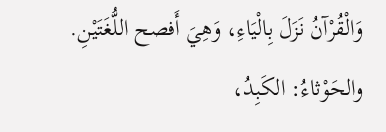وَالْقُرْآنُ نَزَلَ بِالْيَاءِ، وَهِيَ أَفصح اللُّغَتَيْنِ.
والحَوْثاءُ: الكَبِدُ،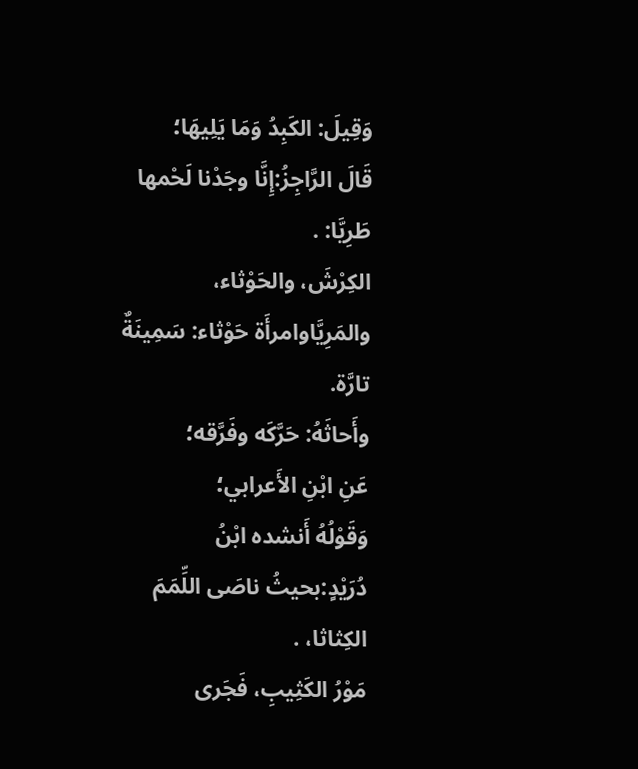وَقِيلَ: الكَبِدُ وَمَا يَلِيهَا؛
قَالَ الرَّاجِزُ:إِنَّا وجَدْنا لَحْمها طَرِيَّا: .
الكِرْشَ، والحَوْثاء، والمَرِيَّاوامرأَة حَوْثاء: سَمِينَةٌ تارَّة.
وأَحاثَهُ: حَرَّكَه وفَرَّقه؛
عَنِ ابْنِ الأَعرابي؛
وَقَوْلُهُ أَنشده ابْنُ دُرَيْدٍ:بحيثُ ناصَى اللِّمَمَ الكِثاثا، .
مَوْرُ الكَثِيبِ، فَجَرى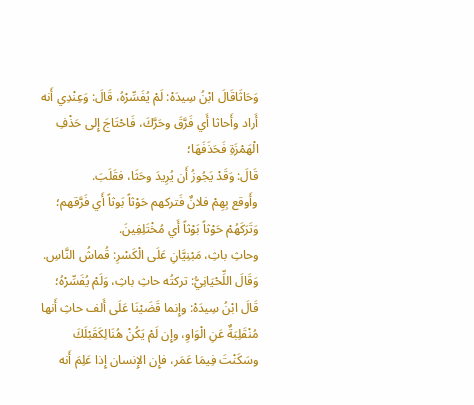وَحَاثَاقَالَ ابْنُ سِيدَهْ: لَمْ يُفَسِّرْهُ، قَالَ: وَعِنْدِي أَنه أَراد وأَحاثا أَي فَرَّقَ وحَرَّكَ، فَاحْتَاجَ إِلى حَذْفِ الْهَمْزَةِ فَحَذَفَهَا؛
قَالَ: وَقَدْ يَجُوزُ أَن يُرِيدَ وحَثَا، فقَلَبَ.
وأَوقع بِهِمْ فلانٌ فَتركهم حَوْثاً بَوثاً أَي فَرَّقهم؛
وَتَرَكَهُمْ حَوْثاً بَوْثاً أَي مُخْتَلِفِينَ.
وحاثِ باثِ، مَبْنِيَّانِ عَلَى الْكَسْرِ: قُماشُ النَّاسِ.
وَقَالَ اللِّحْيَانِيُّ: تركتُه حاثِ باثِ، وَلَمْ يُفَسِّرْهُ؛
قَالَ ابْنُ سِيدَهْ: وإِنما قَضَيْنَا عَلَى أَلف حاثِ أَنها مُنْقَلِبَةٌ عَنِ الْوَاوِ، وإِن لَمْ يَكُنْ هُنَالِكَقَبْلَكَ وسَكَنْتَ فِيمَا عَمَر، فإِن الإِنسان إِذا عَلِمَ أَنه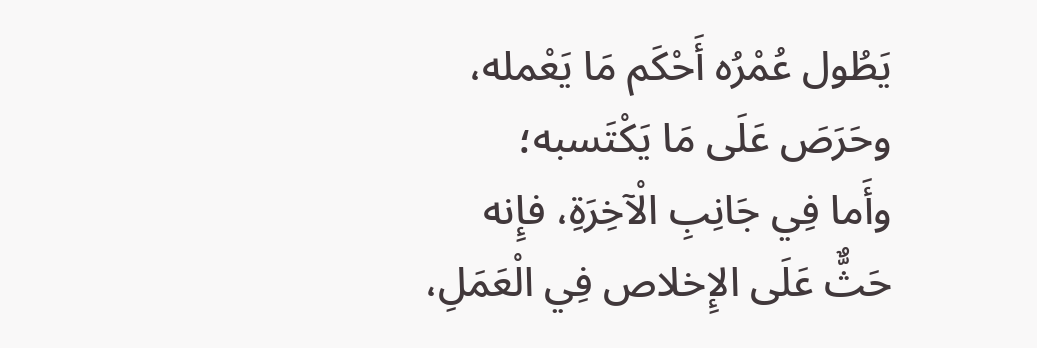يَطُول عُمْرُه أَحْكَم مَا يَعْمله، وحَرَصَ عَلَى مَا يَكْتَسبه؛
وأَما فِي جَانِبِ الْآخِرَةِ، فإِنه حَثٌّ عَلَى الإِخلاص فِي الْعَمَلِ،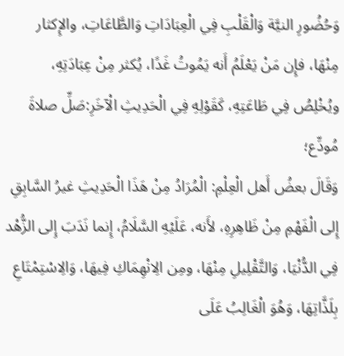وَحُضُورِ النيَّة وَالْقَلْبِ فِي الْعِبَادَاتِ وَالطَّاعَاتِ، والإِكثار مِنْهَا، فإِن مَنْ يَعْلَمُ أَنه يَمُوتُ غَدًا، يُكثر مِنْ عِبَادَتِهِ، ويُخْلِصُ فِي طَاعَتِهِ، كَقَوْلِهِ فِي الْحَدِيثِ الْآخَرِ:صَلِّ صلاةَ مُودِّع؛
وَقَالَ بعضُ أَهل الْعِلْمِ: الْمُرَادُ مِنْ هَذَا الْحَدِيثِ غيرُ السَّابِقِ إِلى الْفَهْمِ مِنْ ظَاهِرِهِ، لأَنه، عَلَيْهِ السَّلَامُ، إِنما نَدَبَ إِلى الزُّهْد فِي الدُّنْيَا، وَالتَّقْلِيلِ مِنْهَا، ومِن الِانْهِمَاكِ فِيهَا، وَالِاسْتِمْتَاعِ بِلَذَّاتِهَا، وَهُوَ الْغَالِبُ عَلَى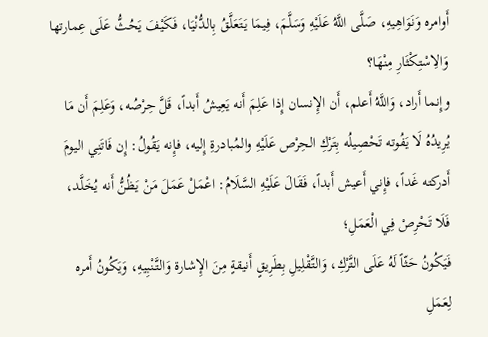أَوامره وَنَوَاهِيهِ، صَلَّى اللَّهُ عَلَيْهِ وَسَلَّمَ، فِيمَا يَتَعَلَّقُ بِالدُّنْيَا، فَكَيْفَ يَحُثُّ عَلَى عِمارتها وَالِاسْتِكْثَارِ مِنْهَا؟
وإِنما أَراد، وَاللَّهُ أَعلم، أَن الإِنسان إِذا عَلِمَ أَنه يَعِيشُ أَبداً، قَلَّ حِرْصُه، وَعَلِمَ أَن مَا يُرِيدُهُ لَا يَفُوته تَحْصِيلُه بِتَرْكِ الحِرْص عَلَيْهِ والمُبادرةِ إِليه، فإِنه يَقُولُ: إِن فَاتَنِي اليومَ أَدركته غَداً، فإِني أَعيش أَبداً، فَقَالَ عَلَيْهِ السَّلَامُ: اعْمَلْ عَمَلَ مَنْ يَظُنُّ أَنه يُخَلَّد، فَلَا تَحْرِصْ فِي الْعَمَلِ؛
فَيَكُونُ حَثّاً لَهُ عَلَى التَّرْكِ، وَالتَّقْلِيلِ بِطَرِيقٍ أَنيقةٍ مِنَ الإِشارة وَالتَّنْبِيهِ، وَيَكُونُ أَمره لِعَمَلِ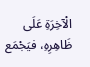الْآخِرَةِ عَلَى ظَاهِرِهِ، فيَجْمَع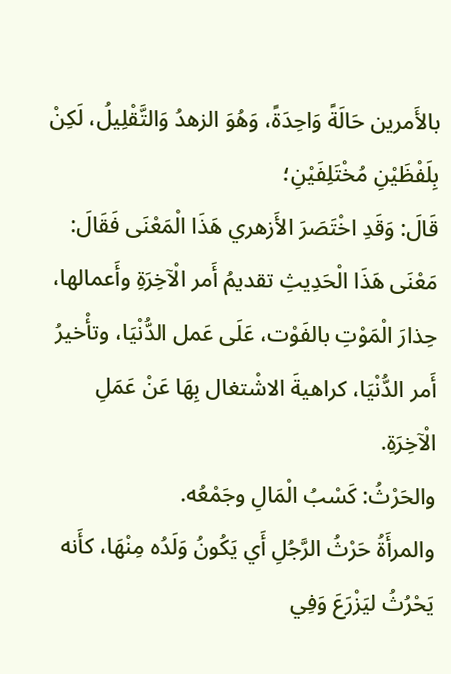بالأَمرين حَالَةً وَاحِدَةً، وَهُوَ الزهدُ وَالتَّقْلِيلُ، لَكِنْ بِلَفْظَيْنِ مُخْتَلِفَيْنِ؛
قَالَ: وَقَدِ اخْتَصَرَ الأَزهري هَذَا الْمَعْنَى فَقَالَ: مَعْنَى هَذَا الْحَدِيثِ تقديمُ أَمر الْآخِرَةِ وأَعمالها، حِذارَ الْمَوْتِ بالفَوْت، عَلَى عَمل الدُّنْيَا، وتأْخيرُ أَمر الدُّنْيَا، كراهيةَ الاشْتغال بِهَا عَنْ عَمَلِ الْآخِرَةِ.
والحَرْثُ: كَسْبُ الْمَالِ وجَمْعُه.
والمرأَةُ حَرْثُ الرَّجُلِ أَي يَكُونُ وَلَدُه مِنْهَا، كأَنه يَحْرُثُ ليَزْرَعَ وَفِي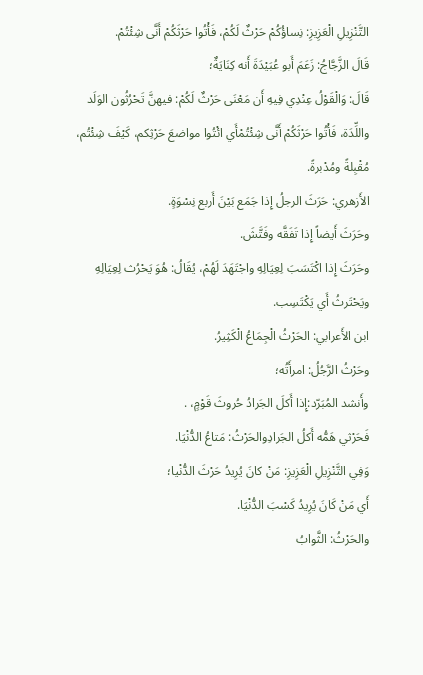التَّنْزِيلِ الْعَزِيزِ: نِساؤُكُمْ حَرْثٌ لَكُمْ، فَأْتُوا حَرْثَكُمْ أَنَّى شِئْتُمْ.
قَالَ الزَّجَّاجُ: زَعَمَ أَبو عُبَيْدَةَ أَنه كِنَايَةٌ؛
قَالَ: وَالْقَوْلُ عِنْدِي فِيهِ أَن مَعْنَى حَرْثٌ لَكُمْ: فيهنَّ تَحْرُثُون الوَلَد واللِّدَة، فَأْتُوا حَرْثَكُمْ أَنَّى شِئْتُمْأَي ائْتُوا مواضعَ حَرْثِكم، كَيْفَ شِئْتُم، مُقْبِلةً ومُدْبرةً.
الأَزهري: حَرَثَ الرجلُ إِذا جَمَع بَيْنَ أَربع نِسْوَةٍ.
وحَرَثَ أَيضاً إِذا تَفَقَّه وفَتَّشَ.
وحَرَثَ إِذا اكْتَسَبَ لِعِيَالِهِ واجْتَهَدَ لَهُمْ، يُقَالُ: هُوَ يَحْرُث لِعِيَالِهِ ويَحْتَرثُ أَي يَكْتَسِب.
ابن الأَعرابي: الحَرْثُ الْجِمَاعُ الْكَثِيرُ.
وحَرْثُ الرَّجُلُ: امرأَتُه؛
وأَنشد المُبَرّد:إِذا أَكلَ الجَرادُ حُروثَ قَوْمٍ، .
فَحَرْثي هَمُّه أَكلُ الجَرادِوالحَرْثُ: مَتاعُ الدُّنْيَا.
وَفِي التَّنْزِيلِ الْعَزِيزِ: مَنْ كانَ يُرِيدُ حَرْثَ الدُّنْيا؛
أَي مَنْ كَانَ يُرِيدُ كَسْبَ الدُّنْيَا.
والحَرْثُ: الثَّوابُ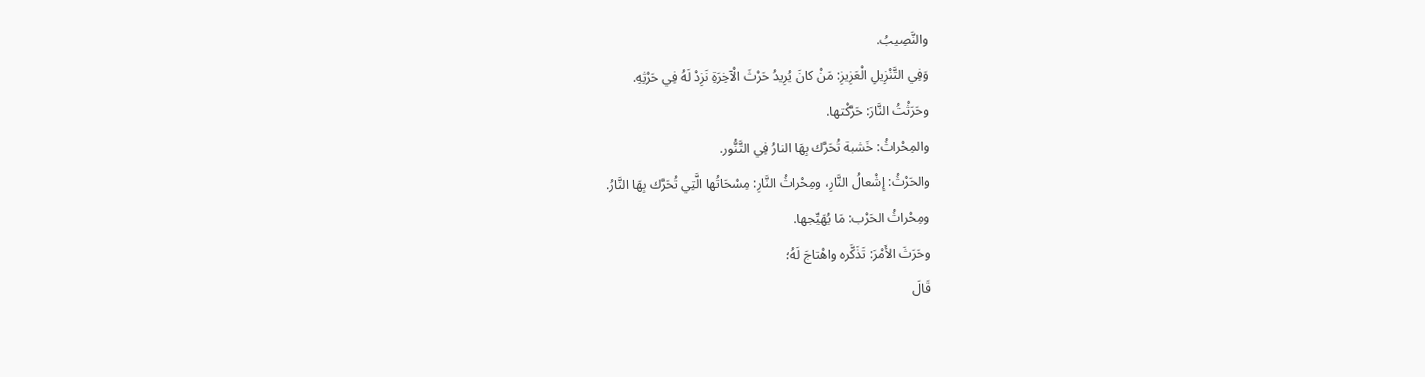والنَّصِيبُ.
وَفِي التَّنْزِيلِ الْعَزِيزِ: مَنْ كانَ يُرِيدُ حَرْثَ الْآخِرَةِ نَزِدْ لَهُ فِي حَرْثِهِ.
وحَرَثْتُ النَّارَ: حَرَّكْتها.
والمِحْراثُ: خَشبة تُحَرَّك بِهَا النارُ فِي التَّنُّور.
والحَرْثُ: إِشْعالُ النَّارِ، ومِحْراثُ النَّارِ: مِسْحَاتُها الَّتِي تُحَرَّك بِهَا النَّارُ.
ومِحْراثُ الحَرْب: مَا يُهَيِّجها.
وحَرَثَ الأَمْرَ: تَذَكَّره واهْتاجَ لَهُ؛
قَالَ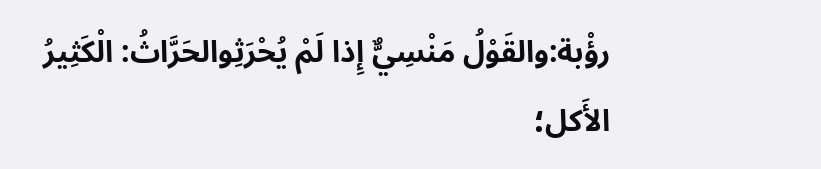رؤْبة:والقَوْلُ مَنْسِيٌّ إِذا لَمْ يُحْرَثِوالحَرَّاثُ: الْكَثِيرُ الأَكل؛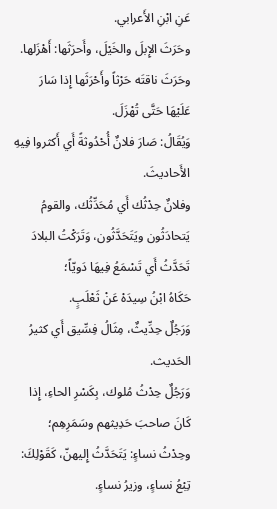عَنِ ابْنِ الأَعرابي.
وحَرَثَ الإِبلَ والخَيْلَ، وأَحرَثَها: أَهْزَلها.
وحَرَثَ ناقتَه حَرْثاً وأَحْرَثَها إِذا سَارَ عَلَيْهَا حَتَّى تُهْزَلَ.
وَيُقَالُ: صَارَ فلانٌ أُحْدُوثةً أَي أَكثروا فِيهِ الأَحاديثَ.
وفلانٌ حِدْثُك أَي مُحَدِّثُك، والقومُ يَتحادَثُون ويَتَحَدَّثُون، وَتَرَكْتُ البلادَ تَحَدَّثُ أَي تَسْمَعُ فِيهَا دَويّاً؛
حَكَاهُ ابْنُ سِيدَهْ عَنْ ثَعْلَبٍ.
وَرَجُلٌ حِدِّيثٌ، مِثَالُ فِسِّيق أَي كثيرُ الحَديث.
وَرَجُلٌ حِدْثُ مُلوك، بِكَسْرِ الحاءِ، إِذا كَانَ صاحبَ حَدِيثهم وسَمَرِهِم؛
وحِدْثُ نساءٍ: يَتَحَدَّثُ إِليهنّ، كَقَوْلِكَ: تِبْعُ نساءٍ، وزيرُ نساءٍ.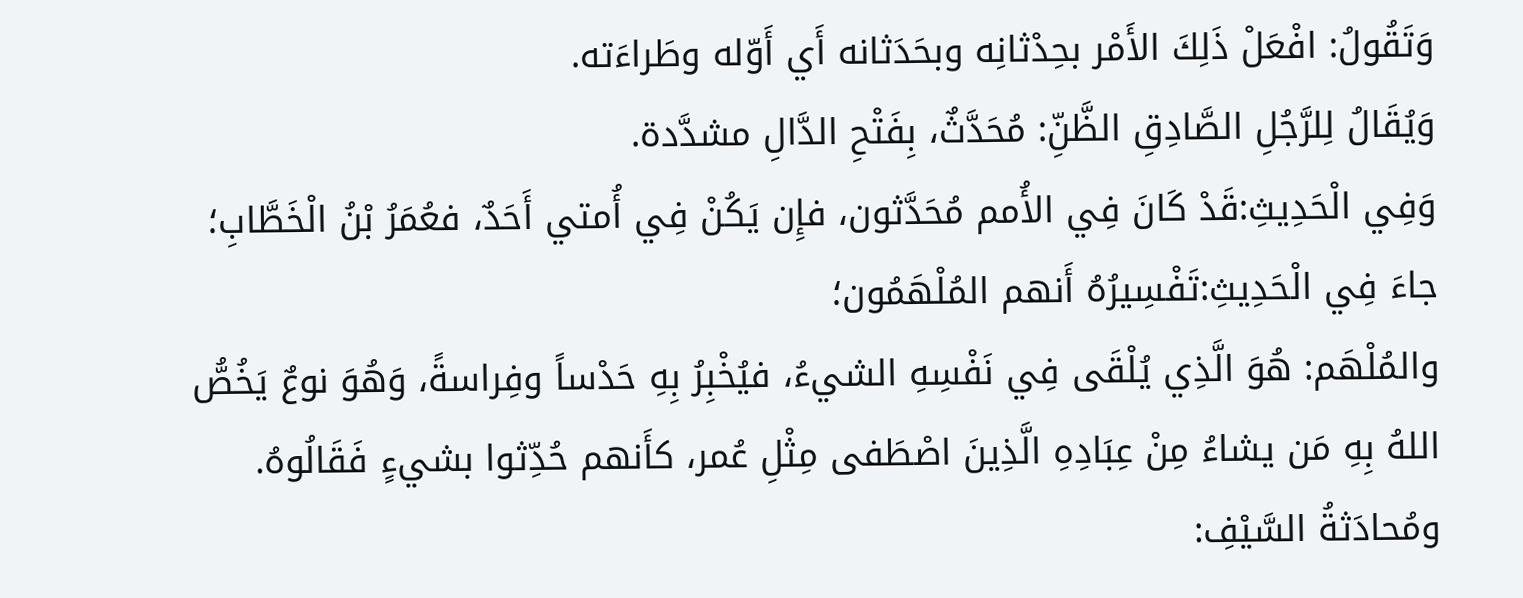وَتَقُولُ: افْعَلْ ذَلِكَ الأَمْر بحِدْثانِه وبحَدَثانه أَي أَوّله وطَراءَته.
وَيُقَالُ لِلرَّجُلِ الصَّادِقِ الظَّنِّ: مُحَدَّثٌ، بِفَتْحِ الدَّالِ مشدَّدة.
وَفِي الْحَدِيثِ:قَدْ كَانَ فِي الأُمم مُحَدَّثون، فإِن يَكُنْ فِي أُمتي أَحَدٌ، فعُمَرُ بْنُ الْخَطَّابِ؛
جاءَ فِي الْحَدِيثِ:تَفْسِيرُهُ أَنهم المُلْهَمُون؛
والمُلْهَم: هُوَ الَّذِي يُلْقَى فِي نَفْسِهِ الشيءُ، فيُخْبِرُ بِهِ حَدْساً وفِراسةً، وَهُوَ نوعٌ يَخُصُّ اللهُ بِهِ مَن يشاءُ مِنْ عِبَادِهِ الَّذِينَ اصْطَفى مِثْلِ عُمر، كأَنهم حُدِّثوا بشيءٍ فَقَالُوهُ.
ومُحادَثةُ السَّيْفِ: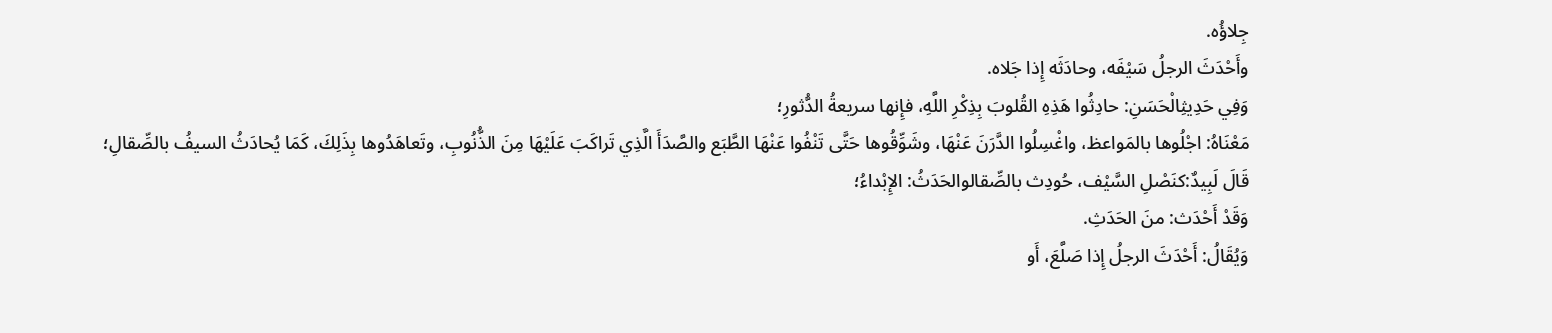جِلاؤُه.
وأَحْدَثَ الرجلُ سَيْفَه، وحادَثَه إِذا جَلاه.
وَفِي حَدِيثِالْحَسَنِ: حادِثُوا هَذِهِ القُلوبَ بِذِكْرِ اللَّهِ، فإِنها سريعةُ الدُّثورِ؛
مَعْنَاهُ: اجْلُوها بالمَواعظ، واغْسِلُوا الدَّرَنَ عَنْهَا، وشَوِّقُوها حَتَّى تَنْفُوا عَنْهَا الطَّبَع والصَّدَأَ الَّذِي تَراكَبَ عَلَيْهَا مِنَ الذُّنُوبِ، وتَعاهَدُوها بِذَلِكَ، كَمَا يُحادَثُ السيفُ بالصِّقالِ؛
قَالَ لَبِيدٌ:كنَصْلِ السَّيْف، حُودِث بالصِّقالوالحَدَثُ: الإِبْداءُ؛
وَقَدْ أَحْدَث: منَ الحَدَثِ.
وَيُقَالُ: أَحْدَثَ الرجلُ إِذا صَلَّعَ، أَو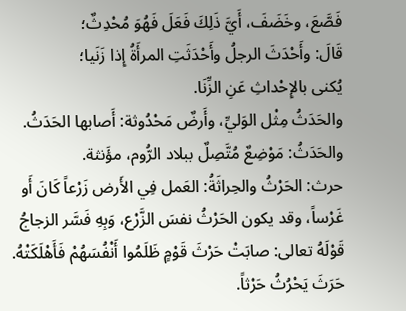فَصَّعَ، وخَضَفَ، أَيَّ ذَلِكَ فَعَلَ فَهُوَ مُحْدِثٌ؛
قَالَ: وأَحْدَثَ الرجلُ وأَحْدَثَتِ المرأَةُ إِذا زَنَيا؛
يُكنى بالإِحْداثِ عَنِ الزِّنَا.
والحَدَثُ مِثْل الوَليِّ، وأَرضٌ مَحْدُوثة: أَصابها الحَدَثُ.
والحَدَثُ: مَوْضِعٌ مُتَّصِلٌ ببلاد الرُّوم، مؤَنثة.
حرث: الحَرْثُ والحِراثَةُ: العَمل فِي الأَرض زَرْعاً كَانَ أَو غَرْساً، وقد يكون الحَرْثُ نفسَ الزَّرْع، وَبِهِ فَسَّر الزجاجُ قَوْلَهُ تعالى: صابَتْ حَرْثَ قَوْمٍ ظَلَمُوا أَنْفُسَهُمْ فَأَهْلَكَتْهُ.
حَرَثَ يَحْرُثُ حَرْثاً.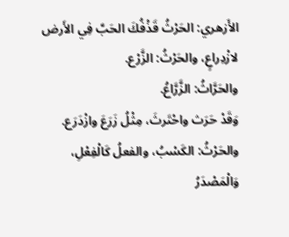الأَزهري: الحَرْثُ قَذْفُكَ الحَبَّ فِي الأَرض لازْدِراعٍ، والحَرْثُ: الزَّرْع.
والحَرَّاثُ: الزَّرَّاعُ.
وَقَدْ حَرَث واحْتَرثَ، مِثْلُ زَرَعَ وازْدَرَع.
والحَرْثُ: الكَسْبُ، والفعلُ كَالْفِعْلِ، وَالْمَصْدَرُ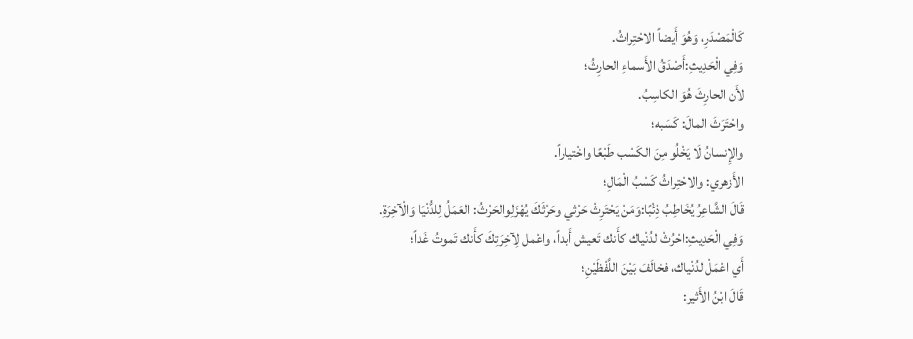كَالْمَصْدَرِ، وَهُوَ أَيضاً الاحْتِراثُ.
وَفِي الْحَدِيثِ:أَصْدَقُ الأَسماءِ الحارِثُ؛
لأَن الحارِثَ هُوَ الكاسِبُ.
واحْتَرَثَ المالَ: كَسَبه؛
والإِنسانُ لَا يَخْلُو مِنَ الكَسْب طَبْعًا واخْتياراً.
الأَزهري: والاحْتِراثُ كَسْبُ الْمَالِ؛
قَالَ الشَّاعِرُ يُخَاطِبُ ذِئْبًا:وَمَنْ يَحْتَرِثْ حَرْثي وحَرْثَكَ يُهْزَلِوالحَرْثُ: العَمَلُ لِلدُّنْيَا وَالْآخِرَةِ.
وَفِي الْحَدِيثِ:احْرُثْ لدُنْياك كأَنك تَعيش أَبداً، واعْمل لِآخِرَتِكَ كأَنك تَموتُ غَداً؛
أَي اعْمَلْ لدُنْياك، فخالَفَ بَيْنَ اللَّفْظَيْنِ؛
قَالَ ابْنُ الأَثير: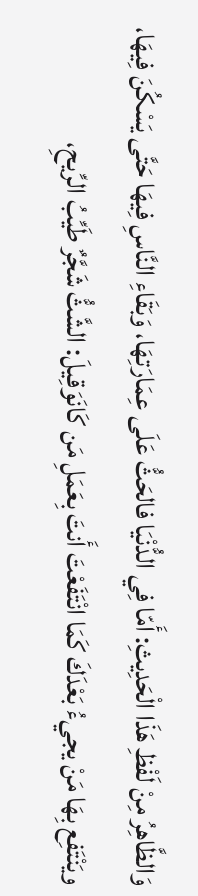وَالظَّاهِرُ مِنْ لَفْظِ هَذَا الْحَدِيثِ: أَمّا فِي الدُّنْيَا فالحَثُّ عَلَى عِمَارَتِهَا، وَبَقَاءِ النَّاسِ فِيهَا حَتَّى يَسْكُنَ فِيهَا، ويَنْتَفِع بِهَا مَنْ يجيءُ بَعْدَكَ كَمَا انْتَفَعْتَ أَنتَ بِعَمَلِ مَن كَانَوَقِيلَ: الشَّثُّ شَجَّرٌ طَيِّبُ الرِّيحِ،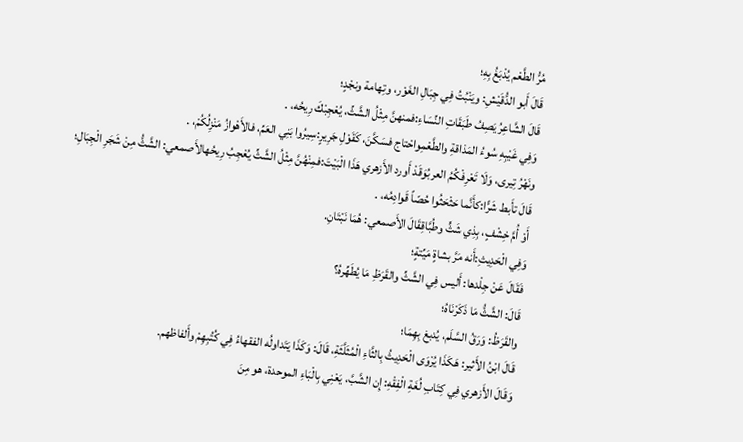مُرُّ الطَّعْم يُدْبَغُ بِهِ؛
قَالَ أَبو الدُّقَيْشِ: ويَنْبُتُ فِي جِبَالِ الغَوْر، وتِهامة ونجْدٍ؛
قَالَ الشَّاعِرُ يَصِفُ طَبَقَاتِ النِّسَاءِ:فمنهنَّ مِثْلُ الشَّثِّ، يُعْجِبْكَ رِيحُه، .
وَفِي غَيْبِهِ سُوءُ المَذاقةِ والطَّعْمِواحْتاج فسَكَّنَ، كَقَوْلِ جَرِيرٍ:سِيرُوا بَنِي العَمِّ، فالأَهْوازُ مَنْزِلُكُمْ، .
ونَهْرُ تِيرى، وَلَا تَعْرِفْكُمُ العربُوَقَدْ أَورد الأَزهري هَذَا الْبَيْتَ:فمِنْهُنَّ مِثْلُ الشَّثِّ يُعْجِبُ رِيحُهالأَصمعي: الشَّثُّ مِنْ شَجَرِ الْجِبَالِ؛
قَالَ تأَبط شَرًّا:كأَنَّما حَثْحَثُوا حُصّاً قَوادِمُه، .
أَوْ أُمَّ خِشْفٍ، بِذِي شَثٍّ وطُبَّاقِقَالَ الأَصمعي: هُمَا نَبْتَانِ.
وَفِي الْحَدِيثِ:أَنه مَرَّ بشاةٍ مَيِّتةٍ؛
فَقَالَ عَنْ جِلْدها: أَليس فِي الشَّثِّ والقَرَظِ مَا يُطَهِّرهُ؟
قَالَ: الشَّثُّ مَا ذَكَرْنَاهُ؛
والقَرَظُ: وَرَقُ السَّلَم، يُدبغ بِهِمَا؛
قَالَ ابْنُ الأَثير: هَكَذَا يُرْوَى الْحَدِيثُ بِالثَّاءِ الْمُثَلَّثَةِ، قَالَ: وَكَذَا يَتَداولُه الفقهاءُ فِي كُتُبِهِمْ وأَلفاظهم.
وَقَالَ الأَزهري فِي كِتَابِ لُغَةِ الْفِقْهِ: إِن الشَّبَّ، يَعْنِي بِالْبَاءِ الموحدة، هو مِنَ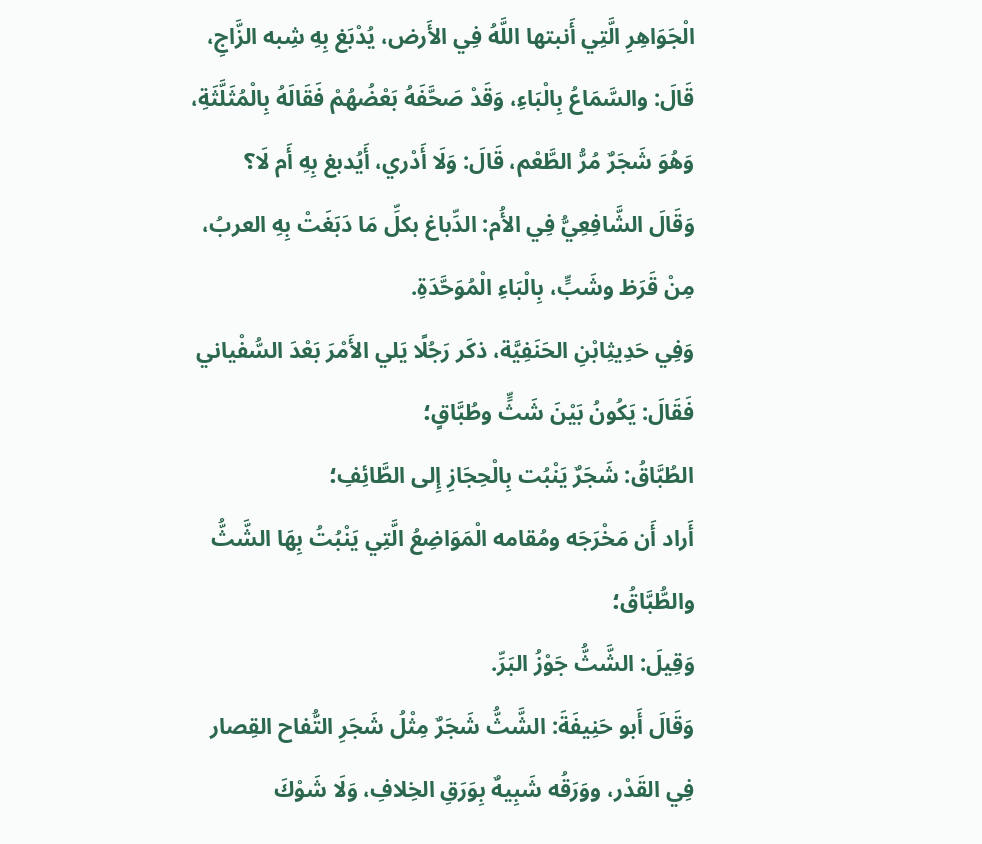الْجَوَاهِرِ الَّتِي أَنبتها اللَّهُ فِي الأَرض، يُدْبَغ بِهِ شِبه الزَّاجِ، قَالَ: والسَّمَاعُ بِالْبَاءِ، وَقَدْ صَحَّفَهُ بَعْضُهُمْ فَقَالَهُ بِالْمُثَلَّثَةِ، وَهُوَ شَجَرٌ مُرُّ الطَّعْم، قَالَ: وَلَا أَدْري، أَيُدبغ بِهِ أَم لَا؟
وَقَالَ الشَّافِعِيُّ فِي الأُم: الدِّباغ بكلِّ مَا دَبَغَتْ بِهِ العربُ، مِنْ قَرَظ وشَبٍّ، بِالْبَاءِ الْمُوَحَّدَةِ.
وَفِي حَدِيثِابْنِ الحَنَفِيَّة، ذكَر رَجُلًا يَلي الأَمْرَ بَعْدَ السُّفْياني فَقَالَ: يَكُونُ بَيْنَ شَثٍّ وطُبَّاقٍ؛
الطُبَّاقُ: شَجَرٌ يَنْبُت بِالْحِجَازِ إِلى الطَّائِفِ؛
أَراد أَن مَخْرَجَه ومُقامه الْمَوَاضِعُ الَّتِي يَنْبُتُ بِهَا الشَّثُّ والطُّبَّاقُ؛
وَقِيلَ: الشَّثُّ جَوْزُ البَرِّ.
وَقَالَ أَبو حَنِيفَةَ: الشَّثُّ شَجَرٌ مِثْلُ شَجَرِ التُّفاح القِصار فِي القَدْر، ووَرَقُه شَبِيهٌ بِوَرَقِ الخِلافِ، وَلَا شَوْكَ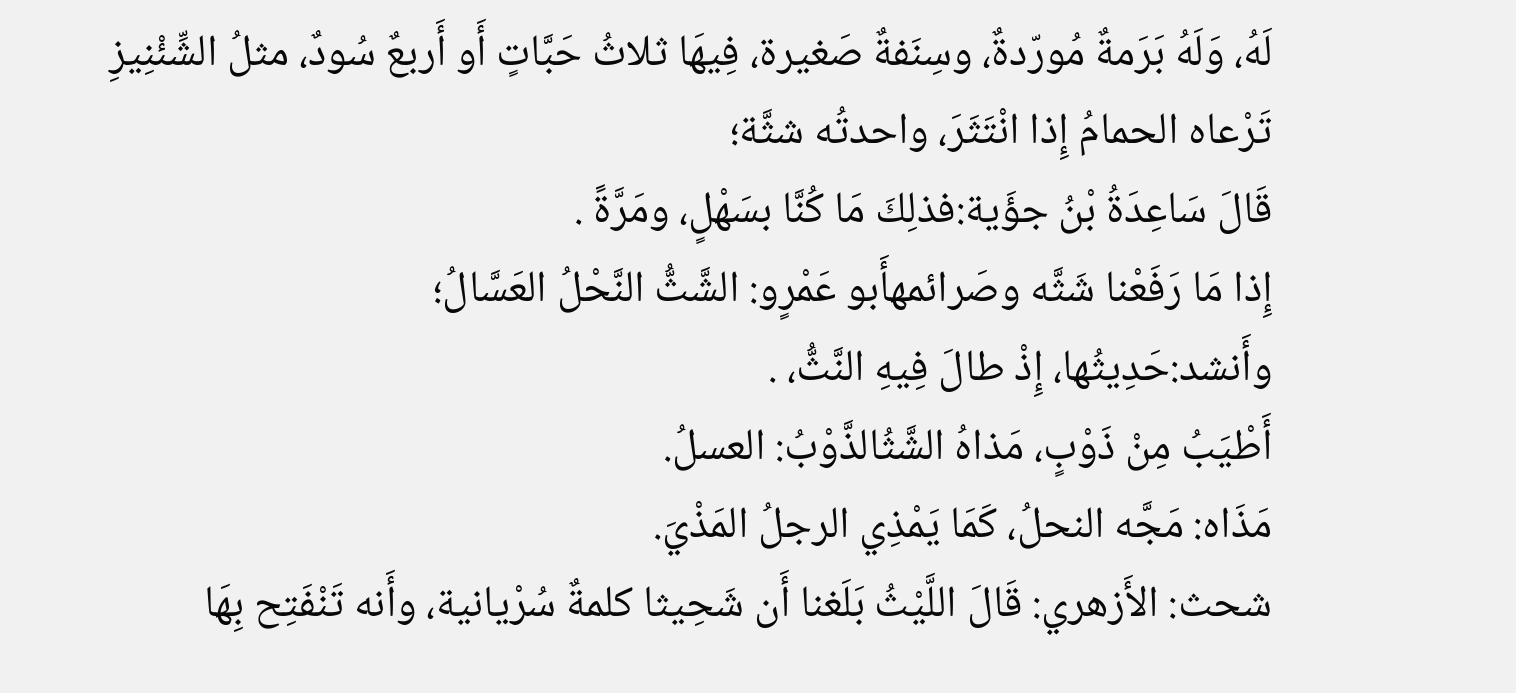لَهُ، وَلَهُ بَرَمةٌ مُورّدةٌ، وسِنَفةٌ صَغيرة، فِيهَا ثلاثُ حَبَّاتٍ أَو أَربعٌ سُودٌ، مثلُ الشِّئْنِيزِ تَرْعاه الحمامُ إِذا انْتَثَرَ، واحدتُه شثَّة؛
قَالَ سَاعِدَةُ بْنُ جؤَية:فذلِكَ مَا كُنَّا بسَهْلٍ، ومَرَّةً .
إِذا مَا رَفَعْنا شَثَّه وصَرائمهأَبو عَمْرٍو: الشَّثُّ النَّحْلُ العَسَّالُ؛
وأَنشد:حَدِيثُها، إِذْ طالَ فِيهِ النَّثُّ، .
أَطْيَبُ مِنْ ذَوْبٍ، مَذاهُ الشَّثُالذَّوْبُ: العسلُ.
مَذَاه: مَجَّه النحلُ، كَمَا يَمْذِي الرجلُ المَذْيَ.
شحث: الأَزهري: قَالَ اللَّيْثُ بَلَغنا أَن شَحِيثا كلمةٌ سُرْيانية، وأَنه تَنْفَتِح بِهَا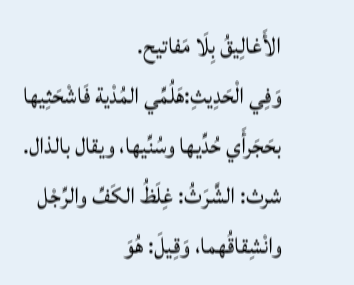الأَغالِيقُ بِلَا مَفاتيح.
وَفِي الْحَدِيثِ:هَلُمِّي المُدْية فَاشْحَثِيها بحَجَرأَي حُدِّيها وسُنِّيها، ويقال بالذال.
شرث: الشَّرَثُ: غِلَظُ الكَفِّ والرِّجْل وانْشِقاقُهما، وَقِيلَ: هُوَ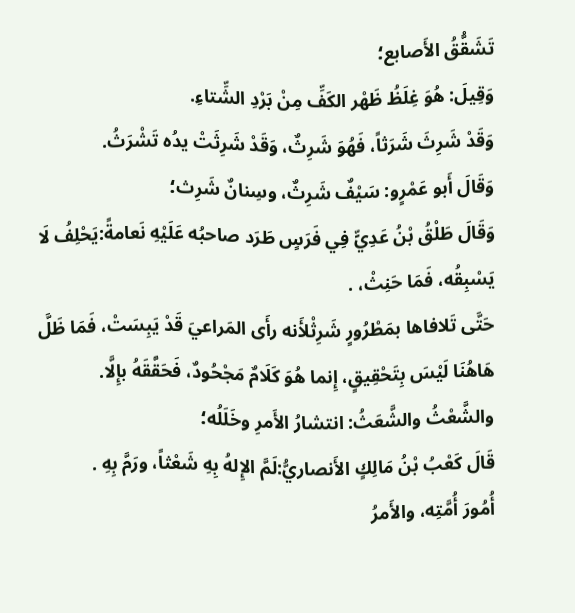تَشَقُّقُ الأَصابع؛
وَقِيلَ: هُوَ غِلَظُ ظَهْر الكَفِّ مِنْ بَرْدِ الشِّتاءِ.
وَقَدْ شَرِثَ شَرَثاً، فَهُوَ شَرِثٌ، وَقَدْ شَرِثَتْ يدُه تَشْرَثُ.
وَقَالَ أَبو عَمْرٍو: سَيْفٌ شَرِثٌ، وسِنانٌ شَرِث؛
وَقَالَ طَلْقُ بْنُ عَدِيٍّ فِي فَرَسٍ طَرَد صاحبُه عَلَيْهِ نَعامةً:يَحْلِفُ لَا يَسْبِقُه، فَمَا حَنِثْ، .
حَتَّى تَلافاها بمَطْرُورٍ شَرِثْلأَنه رأَى المَراعيَ قَدْ يَبِسَتْ، فَمَا ظَلَّ هَاهُنَا لَيْسَ بِتَحْقِيقٍ، إِنما هُوَ كَلَامٌ مَجْحُودٌ، فَحَقَّقَهُ بإِلَّا.
والشَّعْثُ والشَّعَثُ: انتشارُ الأَمرِ وخَلَلُه؛
قَالَ كَعْبُ بْنُ مَالِكٍ الأَنصاريُّ:لَمَّ الإِلهُ بِهِ شَعْثاً، ورَمَّ بِهِ .
أُمُورَ أُمَّتِه، والأَمرُ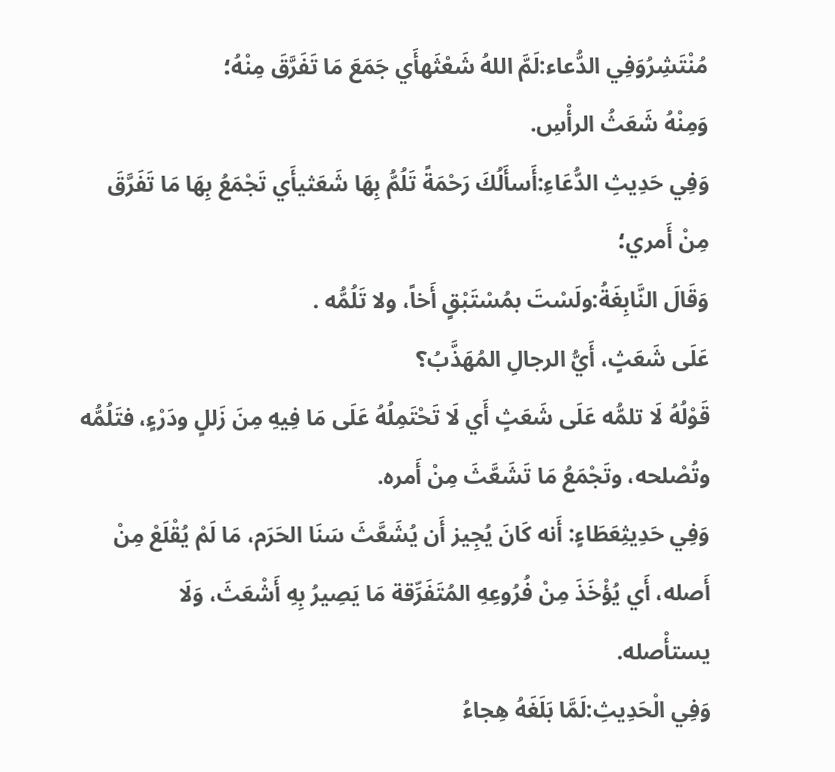مُنْتَشِرُوَفِي الدُّعاء:لَمَّ اللهُ شَعْثَهأَي جَمَعَ مَا تَفَرَّقَ مِنْهُ؛
وَمِنْهُ شَعَثُ الرأْسِ.
وَفِي حَدِيثِ الدُّعَاءِ:أَسأَلُكَ رَحْمَةً تَلُمُّ بِهَا شَعَثيأَي تَجْمَعُ بِهَا مَا تَفَرَّقَ مِنْ أَمري؛
وَقَالَ النَّابِغَةُ:ولَسْتَ بمُسْتَبْقٍ أَخاً، ولا تَلُمُّه .
عَلَى شَعَثٍ، أَيُّ الرجالِ المُهَذَّبُ؟
قَوْلُهُ لَا تلمُّه عَلَى شَعَثٍ أَي لَا تَحْتَمِلُهُ عَلَى مَا فِيهِ مِنَ زَللٍ ودَرْءٍ، فتَلُمُّه وتُصْلحه، وتَجْمَعُ مَا تَشَعَّثَ مِنْ أَمره.
وَفِي حَدِيثِعَطَاءٍ: أَنه كَانَ يُجِيز أَن يُشَعَّثَ سَنَا الحَرَم، مَا لَمْ يُقْلَعْ مِنْ أَصله، أَي يُؤْخَذَ مِنْ فُرُوعِهِ المُتَفَرِّقة مَا يَصِيرُ بِهِ أَشْعَثَ، وَلَا يستأْصله.
وَفِي الْحَدِيثِ:لَمَّا بَلَغَهُ هِجاءُ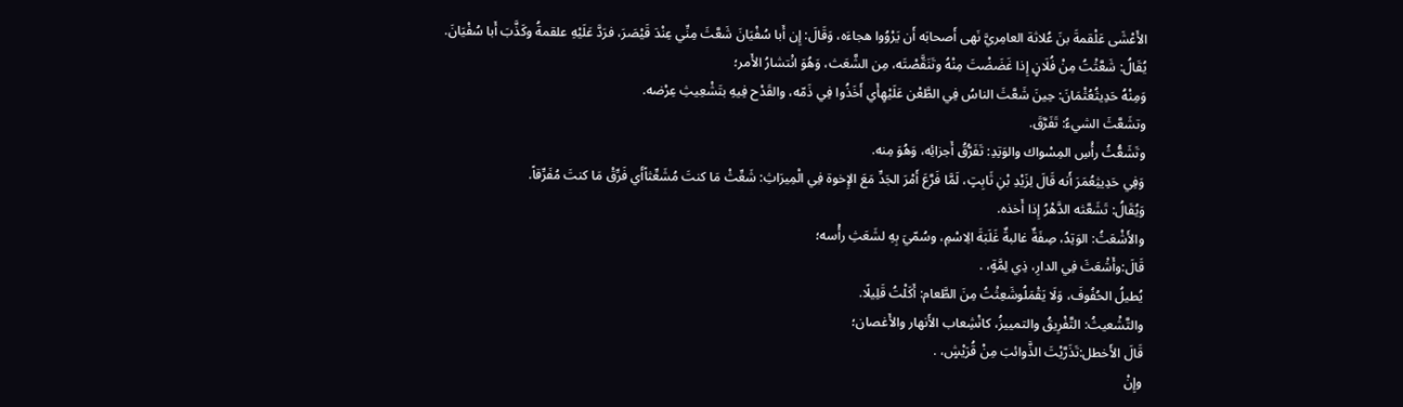الأَعْشَى عَلْقمةَ بنَ عُلاثة العامِريَّ نَهى أَصحابَه أَن يَرْوُوا هجاءَه، وَقَالَ: إِن أَبا سُفْيَانَ شَعَّثَ مِنِّي عِنْدَ قَيْصَرَ، فرَدَّ عَلَيْهِ علقمةُ وكَذَّبَ أَبا سُفْيَانَ.
يُقَالُ: شَعَّثْتُ مِنْ فُلَانٍ إِذا غَضَضْتَ مِنْهُ وتَنَقَّصْتَه، مِن الشَّعَث، وَهُوَ انْتشارُ الأَمر؛
وَمِنْهُ حَدِيثُعُثْمَانَ: حِينَ شَعَّثَ الناسُ فِي الطَّعْن عَلَيْهِأَي أَخَذُوا فِي ذَمّه، والقَدْح فِيهِ بتَشْعِيثِ عِرْضه.
وتشَعَّثَ الشيءُ: تَفَرَّقَ.
وتَشَعُّثُ رأْسِ المِسْواك والوَتِدِ: تَفَرُّقُ أَجزائِه، وَهُوَ مِنه.
وَفِي حَدِيثِعُمَرَ أَنه قَالَ لِزَيْدِ بْنِ ثَابِتٍ، لَمَّا فَرَّعَ أَمْرَ الجَدِّ مَعَ الإِخوة فِي الْمِيرَاثِ: شَعِّثْ مَا كنتَ مُشَعِّثاًأَي فَرِّقْ مَا كنتَ مُفَرِّقاً.
وَيُقَالُ: تَشَعَّثه الدَّهْرُ إِذا أَخذه.
والأَشْعَثُ: الوَتِدُ، صِفَةٌ غالبةٌ غَلَبَةَ الِاسْمِ، وسُمّيَ بِهِ لشَعَثِ رأْسه؛
قَالَ:وأَشْعَثَ فِي الدارِ، ذِي لِمَّةٍ، .
يُطيلُ الحُفُوفَ، وَلَا يَقْمَلُوشَعِثْتُ مِنَ الطَّعام: أَكَلْتُ قَلِيلًا.
والتَّشْعيثُ: التَّفْرِيقُ والتمييزُ، كانْشِعاب الأَنهار والأَغصان؛
قَالَ الأَخطل:تَذَرَّيْتَ الذَّوائبَ مِنْ قُرَيْشٍ، .
وإِنْ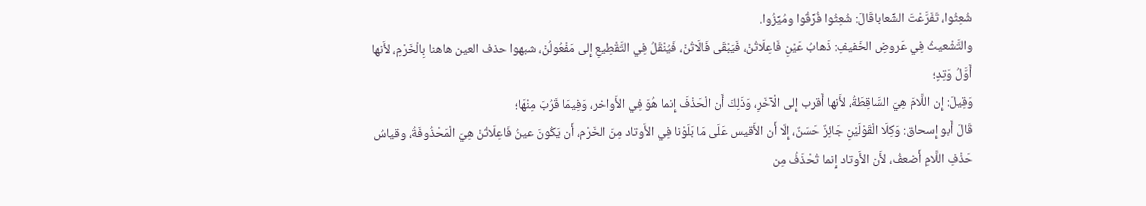شُعِثُوا، تَفَرَّعْتَ الشِّعاباقَالَ: شُعِثُوا فُرِّقُوا ومُيِّزُوا.
والتَّشْعيثُ فِي عَروضِ الخَفيفِ: ذَهابُ عَيْنِ فَاعِلَاتُنْ، فَيَبْقَى فَالَاتُنْ، فَيُنْقَلُ فِي التَّقْطِيعِ إِلى مَفْعُولُنْ، شبهوا حذف العين هاهنا بِالْخَرْمِ، لأَنها أَوَّلُ وَتِدٍ؛
وَقِيلَ: إِن اللَّامَ هِيَ السَّاقِطَةُ، لأَنها أَقرب إِلى الْآخَرِ، وَذَلِكَ أَن الْحَذْفَ إِنما هُوَ فِي الأَواخر، وَفِيمَا قَرُبَ مِنْهَا؛
قَالَ أَبو إِسحاق: وَكِلَا الْقَوْلَيْنِ جَائِزٌ حَسَنٌ، إِلّا أَن الأَقيس عَلَى مَا بَلَوْنا فِي الأَوتاد مِنَ الخَرْم، أَن يَكُونَ عينُ فَاعِلَاتُنْ هِيَ الْمَحْذُوفَةُ، وقياسُ حَذْفِ اللَّامِ أَضعفُ، لأَن الأَوتاد إِنما تُحْذَفُ مِن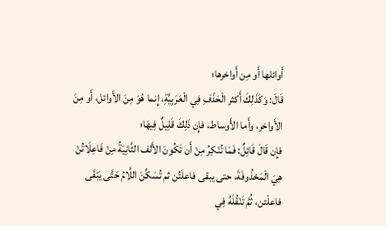أَوائلها أَو مِن أَواخرها؛
قَالَ: وَكَذَلِكَ أَكثر الْحَذْفِ فِي الْعَرَبِيَّةِ، إِنما هُوَ مِنَ الأَوائل، أَو مِنَ الأَواخر، وأَما الأَوساط، فإِن ذَلِكَ قَلِيلٌ فِيهَا؛
فإِن قَالَ قَائِلٌ: فَمَا تُنْكِرُ مِنْ أَن تَكُونَ الأَلف الثَّانِيَةُ مِنْ فَاعِلَاتُنْ هِيَ الْمَحْذُوفَةَ، حتى يبقى فاعلَتُن ثم تُسَكِّنَ اللَّامُ حَتَّى يَبْقَى فاعلْتن، ثُمَّ تَنْقُلَهُ فِي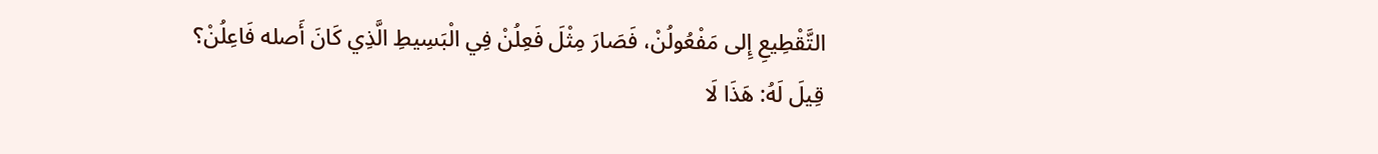التَّقْطِيعِ إِلى مَفْعُولُنْ، فَصَارَ مِثْلَ فَعِلُنْ فِي الْبَسِيطِ الَّذِي كَانَ أَصله فَاعِلُنْ؟
قِيلَ لَهُ: هَذَا لَا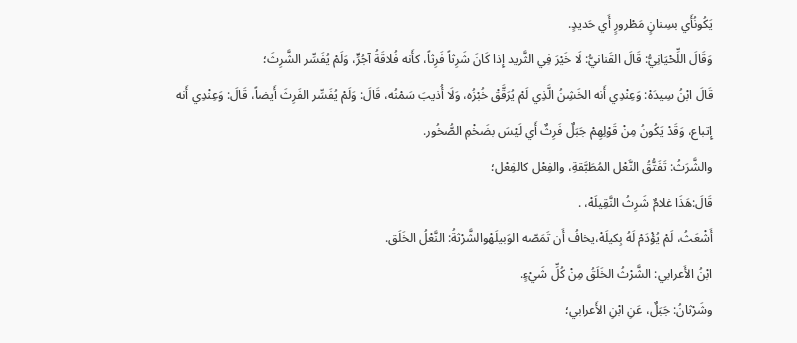يَكُونُأَي بسِنانٍ مَطْرورٍ أَي حَديدٍ.
وَقَالَ اللِّحْيَانِيُّ: قَالَ القَنانيُّ: لَا خَيْرَ فِي الثَّريد إِذا كَانَ شَرِثاً فَرِثاً، كأَنه فُلاقَةُ آجُرٍّ، وَلَمْ يُفَسِّر الشَّرِثَ؛
قَالَ ابْنُ سِيدَهْ: وَعِنْدِي أَنه الخَشِنُ الَّذِي لَمْ يُرَقَّقْ خُبْزُه، وَلَا أُذيبَ سَمْنُه، قَالَ: وَلَمْ يُفَسِّر الفَرِثَ أَيضاً، قَالَ: وَعِنْدِي أَنه إِتباع، وَقَدْ يَكُونُ مِنْ قَوْلِهِمْ جَبَلٌ فَرِثٌ أَي لَيْسَ بضَخْمِ الصُّخُور.
والشَّرَثُ: تَفَتُّقُ النَّعْل المُطَبَّقةِ، والفِعْل كالفِعْل؛
قَالَ:هَذَا غلامٌ شَرِثُ النَّقِيلَهْ، .
أَشْعَثُ، لَمْ يُؤْدَمْ لَهُ بِكيلَهْ،يخافُ أَن تَمَصّه الوَبيلَهْوالشَّرْثةُ: النَّعْلُ الخَلَق.
ابْنُ الأَعرابي: الشَّرْثُ الخَلَقُ مِنْ كُلِّ شَيْءٍ.
وشَرْثانُ: جَبَلٌ، عَنِ ابْنِ الأَعرابي؛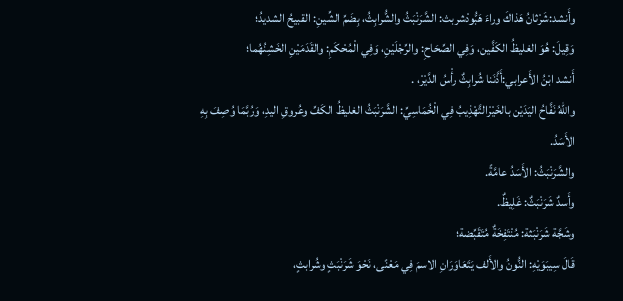وأَنشد:شَرْثانُ هَذاكَ وراءَ هَبُّودْشربث: الشَّرَنْبَثُ والشُّرابِثُ، بِضَمِّ الشِّينِ: القبيحُ الشديدُ؛
وَقِيلَ: هُوَ الغليظُ الكَفَّين، وَفِي الصِّحَاحِ: والرِّجْلَيْنِ، وَفِي الْمُحْكَمِ: والقَدَمَيْنِ الخَشِنُهُما؛
أَنشد ابْنُ الأَعرابي:أَذَّنَنا شُرابِثٌ رأْسُ الدَّيْرْ، .
واللهُ نَفَّاحُ اليَدَيْن بالخَيْرْالتَّهْذِيبُ فِي الْخُمَاسِيِّ: الشَّرَنْبَثُ الغليظُ الكَفِّ وعُروقِ اليدِ، وَرُبَّمَا وُصِفَ بِهِ الأَسَدُ.
والشَّرَنْبَثُ: الأَسَدُ عامَّةً.
وأَسدٌ شَرَنْبَثٌ: غَلِيظٌ.
وشَجَّة شَرَنْبَثة: مُنْتَفِخَةٌ مُتَقَبِّضة؛
قَالَ سِيبَوَيْهِ: النُّونُ والأَلف يَتَعَاوَرَانِ الاسمَ فِي مَعْنًى، نَحْوَ شَرَنْبَثٍ وشُرابثٍ،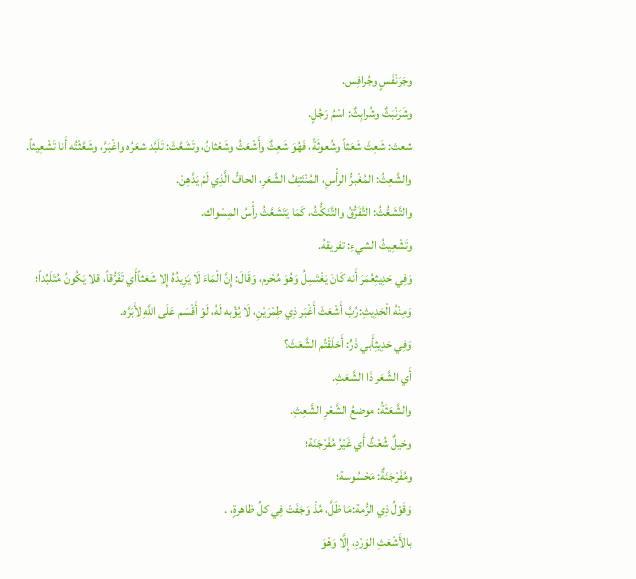وجَرَنْفَسٍ وجُرافِس.
وشَرَنْبَثٌ وشُرابِثٌ: اسْمُ رَجُلٍ.
شعث: شَعِثَ شَعَثاً وشُعوثَةً، فَهُوَ شَعِثٌ وأَشْعَثُ وشَعْثانُ، وتَشَعَّثَ: تَلَبَّد شعَرُه واغْبَرَّ، وشَعَّثْتُه أَنا تَشْعِيثاً.
والشَّعِثُ: المُغْبرُّ الرأْسِ، المُنْتَتِفُ الشَّعَرِ، الحافُّ الَّذِي لَمْ يَدَّهِنْ.
والتَّشَعُّثُ: التَّفَرُّقُ والتَّنَكُّثُ، كَمَا يَتَشَعَّثُ رأْسُ المِسْواك.
وتَشْعِيثُ الشيءِ: تفريقهُ.
وَفِي حَدِيثِعُمَرَ أَنه كَانَ يَغْتَسِلُ وَهُوَ مُحْرم، وَقَالَ: إِنَّ الْمَاءَ لَا يَزِيدُهُ إِلا شَعَثاًأَي تَفَرُّقاً، قلا يَكُونُ مُتَلَبِّداً؛
وَمِنْهُ الْحَدِيثِ:رُبَّ أَشْعَثَ أَغْبَر ذِي طِمْرَيْنِ، لَا يُؤْبه لَهُ، لَوْ أَقْسَم عَلَى اللَّهِ لأَبَرَّه.
وَفِي حَدِيثِأَبي ذَرٍّ: أَحَلَقْتُم الشَّعَثَ؟
أَي الشَّعَر ذَا الشَّعَثِ.
والشَّعَثَةُ: موضعُ الشَّعْرِ الشَّعِثِ.
وخيلٌ شُعْثٌ أَي غَيْرُ مُفَرْجَنَة؛
ومُفَرْجَنَةٌ: مَحْسُوسة؛
وَقَوْلُ ذِي الرُّمة:مَا ظَلَّ، مُذْ وَجَفَتْ فِي كلِّ ظاهرةٍ، .
بالأَشْعَثِ الوَرْدِ، إِلَّا وَهْوَ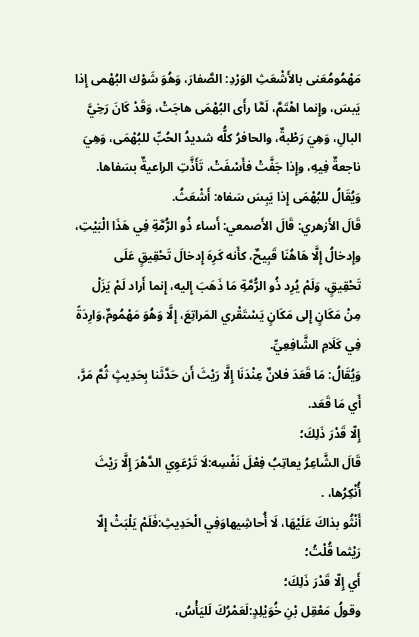مَهْمُومُعَنى بالأَشْعَثِ الوَرْدِ: الصَّفارَ، وَهُوَ شَوْك البُهْمى إِذا يَبسَ، وإِنما اهْتَمَّ، لَمَّا رأَى البُهْمَى هاجَتْ، وَقَدْ كَانَ رَخِيَّ البالِ، وَهِيَ رَطْبةٌ، والحافرُ كلُّه شديدُ الحُبِّ للبُهْمَى، وَهِيَ ناجعةٌ فِيهِ، وإِذا جَفَّتْ فأَسْفَتْ، تَأَذَّتِ الراعيةٌ بسَفاها.
وَيُقَالُ للبُهْمَى إِذا يَبِسَ سَفاه: أَشْعَثُ.
قَالَ الأَزهري: قَالَ الأَصمعي: أَساء ذُو الرُّمَّةِ فِي هَذَا الْبَيْتِ، وإِدخالُ إِلَّا هَاهُنَا قَبِيحٌ، كأَنه كَرِهَ إِدخالَ تَحْقِيقٍ عَلَى تَحْقِيقٍ، وَلَمْ يُرِد ذُو الرُّمَّةِ مَا ذَهَبَ إِليه، إِنما أَراد لَمْ يَزَلْ مِنْ مَكَانٍ إِلى مَكَانٍ يَسْتَقْري المَراتِعَ، إِلَّا وَهُوَ مَهْمُومٌ،وَارِدَةً فِي كَلَامِ الشَّافِعِيِّ.
وَيُقَالُ: مَا قَعَدَ فلانٌ عِنْدَنَا إِلَّا رَيْثَ أَن حَدَّثَنا بِحَدِيثٍ ثُمَّ مَرَّ، أَي مَا قَعَد.
إِلّا قَدْرَ ذَلِكَ؛
قَالَ الشَّاعِرُ يعاتِبُ فِعْلَ نَفْسِه:لَا تَرْعَوِي الدَّهْرَ إِلَّا رَيْثَ أُنْكِرُها، .
أَنْثُو بذاكَ عَلَيْهَا، لَا أُحاشِيهاوَفِي الْحَدِيثِ:فَلَمْ يَلْبَثْ إِلّا رَيْثما قُلْتُ؛
أَي إِلّا قَدْرَ ذَلِكَ؛
وقولُ مَعْقِل بْنِ خُوَيْلِدٍ:لَعَمْرُكَ لَليَأْسُ،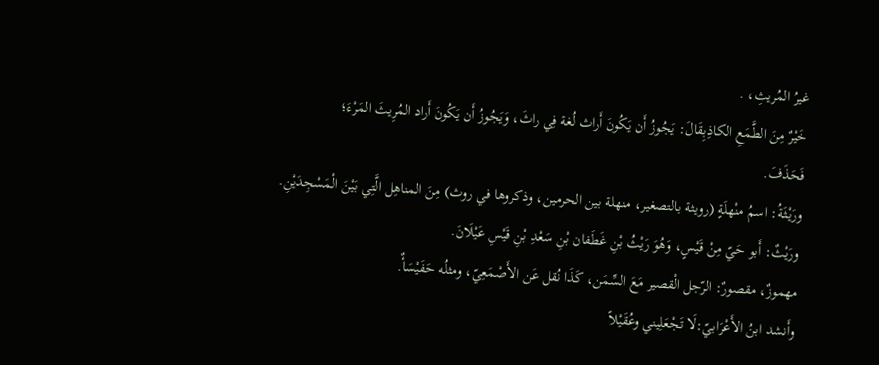غيرُ المُريثِ، .
خَيْرٌ مِنَ الطَّمَعِ الكاذِبِقَالَ: يَجُوزُ أَن يَكُونَ أَراث لُغة فِي راثَ، وَيَجُوزُ أَن يَكُونَ أَراد المُرِيثَ المَرْءَ؛
فَحَذَفَ.
ورَيْثَةُ: اسمُ منْهلَةٍ (رويثة بالتصغير، منهلة بين الحرمين، وذكروها في روث) مِنَ المناهِل الَّتِي بَيْنَ الْمَسْجِدَيْنِ.
ورَيْثٌ: أَبو حَيّ مِنْ قَيْسٍ، وَهُوَ رَيْثُ بْنِ غَطَفان بْنِ سَعْدِ بْنِ قَيْسِ عَيْلَانَ.
مهموزٌ، مقصورٌ: الرّجل الْقصير مَعَ السِّمَن، كَذَا نُقل عَن الأَصْمَعِيّ، ومثلُه حَفَيْسَأٌ.
وأَنشد ابنُ الأَعْرَابيّ:لَا تَجْعَلِيني وعُقَيْلاً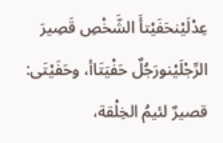عِدْلَيْنحَفَيْتأَ الشَّخْصِ قَصِيرَ الرِّجْلَيْنورَجُلٌ حَفْيَتَاأ، وحَفَيْتَى: قصيرٌ لئيمُ الخِلْقة،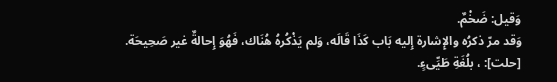وَقيل: ضَخْمٌ.
وَقد مرّ ذكرُه والإِشارة إِليه بَاب كَذَا قَالَه، وَلم يَذْكُرهُ هُنَاك، فَهُوَ إِحالةٌ غير صَحِيحَة.
[حلت]: ، بلُغَةِ طَيِّىءٍ.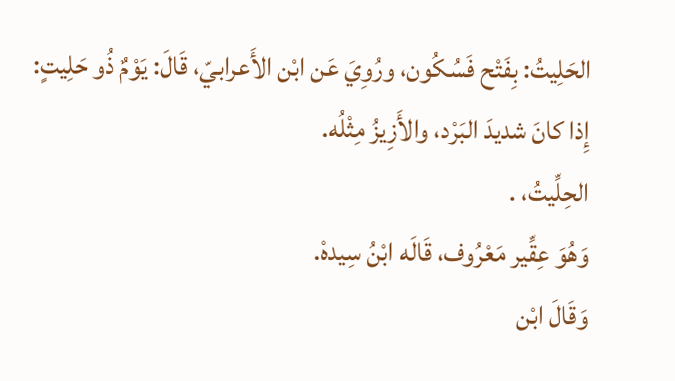الحَلِيتُ: بِفَتْح فَسُكُون، ورُوِيَ عَن ابْن الأَعرابيّ، قَالَ: يَوْمٌ ذُو حَلِيتٍ: إِذا كانَ شديدَ البَرْد، والأَزِيزُ مِثْلُه.
الحِلِّيتُ، .
وَهُوَ عِقِّير مَعْرُوف، قَالَه ابْنُ سِيدهْ.
وَقَالَ ابْن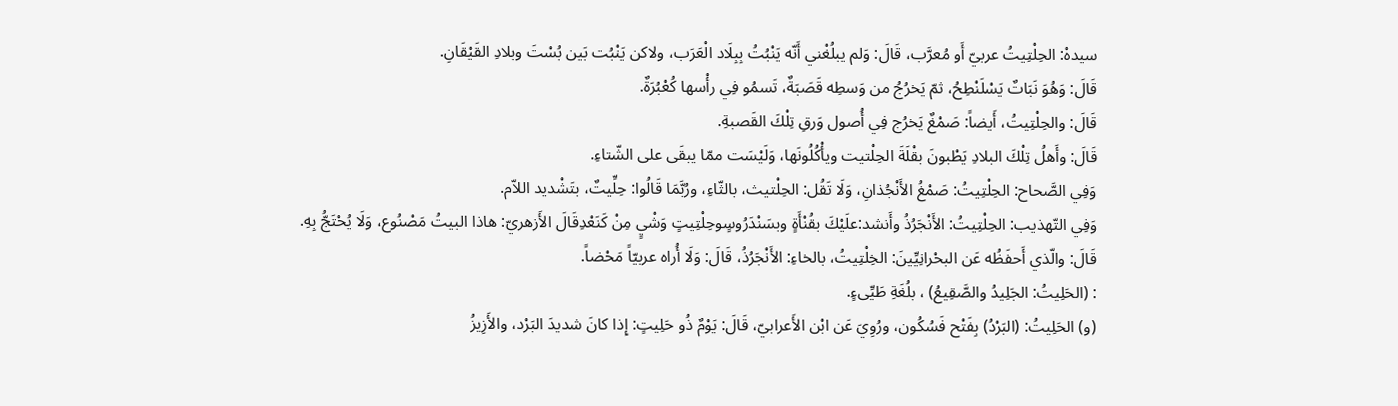سيدهْ: الحِلْتِيتُ عربيّ أَو مُعرَّب، قَالَ: وَلم يبلُغْني أَنّه يَنْبُتُ بِبِلَاد الْعَرَب، ولاكن يَنْبُت بَين بُسْتَ وبلادِ القَيْقَانِ.
قَالَ: وَهُوَ نَبَاتٌ يَسْلَنْطِحُ، ثمّ يَخرُجُ من وَسطِه قَصَبَةٌ، تَسمُو فِي رأْسها كُعْبُرَةٌ.
قَالَ: والحِلْتِيتُ، أَيضاً: صَمْغٌ يَخرُج فِي أُصول وَرقِ تِلْكَ القَصبةِ.
قَالَ: وأَهلُ تِلْكَ البلادِ يَطْبونَ بقْلَةَ الحِلْتيت ويأْكُلُونَها، وَلَيْسَت ممّا يبقَى على الشّتاءِ.
وَفِي الصَّحاح: الحِلْتِيتُ: صَمْغُ الأَنْجُذانِ، وَلَا تَقُل: الحِلْتيث، بالثّاءِ، ورُبَّمَا قَالُوا: حِلِّيتٌ، بتَشْديد اللاّم.
وَفِي التّهذيب: الحِلْتِيتُ: الأَنْجَرُذُ وأَنشد:علَيْكَ بقُنْأَةٍ وبسَنْدَرُوسٍوحِلْتِيتٍ وَشْيٍ مِنْ كَنَعْدِقَالَ الأَزهريّ: هاذا البيتُ مَصْنُوع، وَلَا يُحْتَجُّ بِهِ.
قَالَ: والّذي أَحفَظُه عَن البحْرانِيِّينَ: الخِلْتِيتُ، بالخاءِ: الأَنْجَرُذُ، قَالَ: وَلَا أُراه عربيّاً مَحْضاً.
: (الحَلِيتُ: الجَلِيدُ والصَّقِيعُ) ، بلُغَةِ طَيِّىءٍ.
(و) الحَلِيتُ: (البَرْدُ) بِفَتْح فَسُكُون، ورُوِيَ عَن ابْن الأَعرابيّ، قَالَ: يَوْمٌ ذُو حَلِيتٍ: إِذا كانَ شديدَ البَرْد، والأَزِيزُ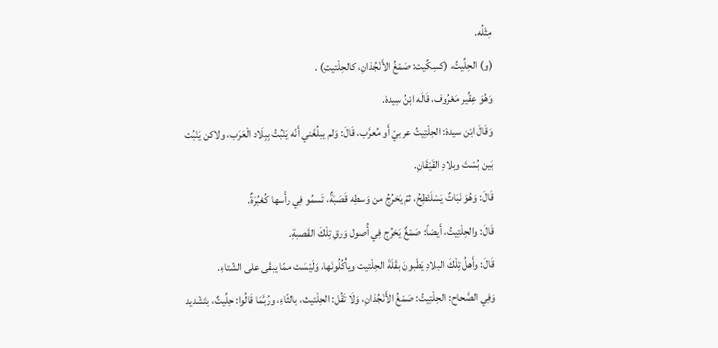مِثْلُه.
(و) الحِلِّيتُ، (كسِكِّيت: صَمْغُ الأَنْجُذانِ، كالحِلْتيتِ) .
وَهُوَ عِقِّير مَعْرُوف، قَالَه ابْنُ سِيدهْ.
وَقَالَ ابْن سيدهْ: الحِلْتِيتُ عربيّ أَو مُعرَّب، قَالَ: وَلم يبلُغْني أَنّه يَنْبُتُ بِبِلَاد الْعَرَب، ولاكن يَنْبُت بَين بُسْتَ وبلادِ القَيْقَانِ.
قَالَ: وَهُوَ نَبَاتٌ يَسْلَنْطِحُ، ثمّ يَخرُجُ من وَسطِه قَصَبَةٌ، تَسمُو فِي رأْسها كُعْبُرَةٌ.
قَالَ: والحِلْتِيتُ، أَيضاً: صَمْغٌ يَخرُج فِي أُصول وَرقِ تِلْكَ القَصبةِ.
قَالَ: وأَهلُ تِلْكَ البلادِ يَطْبونَ بقْلَةَ الحِلْتيت ويأْكُلُونَها، وَلَيْسَت ممّا يبقَى على الشّتاءِ.
وَفِي الصَّحاح: الحِلْتِيتُ: صَمْغُ الأَنْجُذانِ، وَلَا تَقُل: الحِلْتيث، بالثّاءِ، ورُبَّمَا قَالُوا: حِلِّيتٌ، بتَشْديد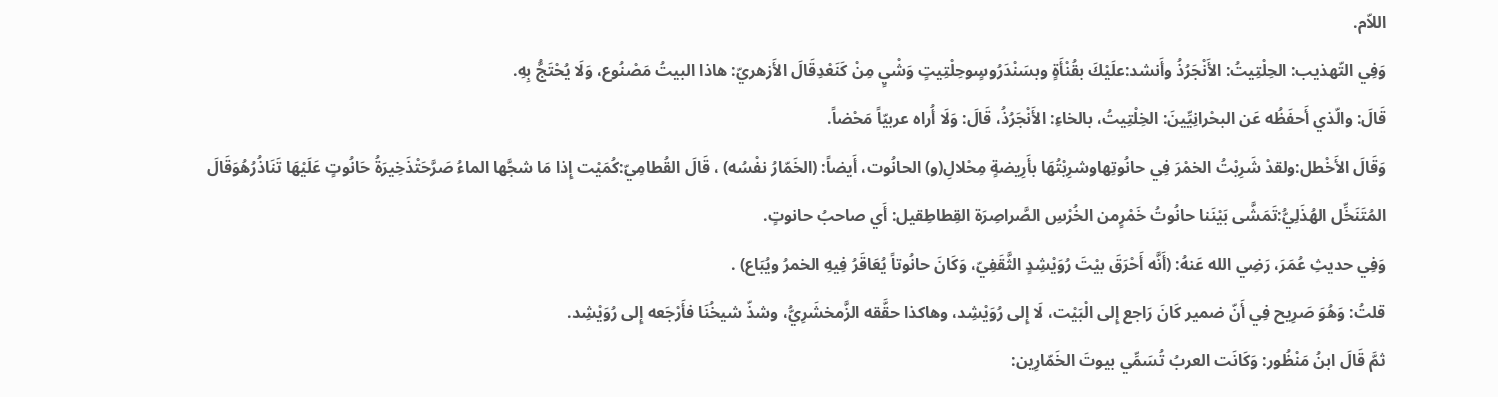اللاّم.
وَفِي التّهذيب: الحِلْتِيتُ: الأَنْجَرُذُ وأَنشد:علَيْكَ بقُنْأَةٍ وبسَنْدَرُوسٍوحِلْتِيتٍ وَشْيٍ مِنْ كَنَعْدِقَالَ الأَزهريّ: هاذا البيتُ مَصْنُوع، وَلَا يُحْتَجُّ بِهِ.
قَالَ: والّذي أَحفَظُه عَن البحْرانِيِّينَ: الخِلْتِيتُ، بالخاءِ: الأَنْجَرُذُ، قَالَ: وَلَا أُراه عربيّاً مَحْضاً.
وَقَالَ الأَخْطل:ولقدْ شَرِبْتُ الخمْرَ فِي حانُوتِهاوشرِبْتُهَا بأَرِيضةٍ مِحْلالِ(و) الحانُوت، أَيضاً: (الخَمّارُ نفْسُه) ، قَالَ القُطامِيّ:كُمَيْت إِذا مَا شجَّها الماءُ صَرَّحَتْذَخِيرَةُ حَانُوتٍ عَلَيْهَا تَنَاذُرُهُوَقَالَ المُتَنَخِّل الهُذَلِيُّ:تَمَشَّى بَيْنَنا حانُوتُ خَمْرٍمن الخُرْسِ الصَّراصِرَة القِطاطِقيل: أَي صاحبُ حانوتٍ.
وَفِي حديثِ عُمَرَ، رَضِي الله عَنهُ: (أَنَّه أَحْرَقَ بيْتَ رُوَيْشِدٍ الثَّقَفِيّ، وَكَانَ حانُوتاً يُعَاقَرُ فِيهِ الخمرُ ويُبَاع) .
قلتُ: وَهُوَ صَرِيح فِي أَنّ ضمير كَانَ رَاجع إِلى الْبَيْت، لَا إِلى رُوَيْشِد، وهاكذا حقَّقه الزَّمخشَرِيُّ، وشذّ شيخُنَا فأَرْجَعه إِلى رُوَيْشِد.
ثمَّ قَالَ ابنُ مَنْظُور: وَكَانَت العربُ تُسَمِّي بيوتَ الخَمّارِين: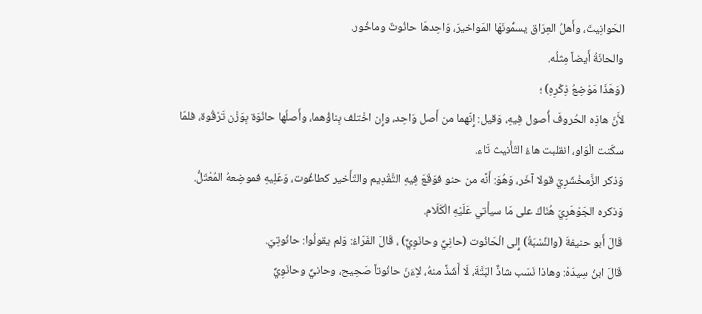الحَوانِيتَ، وأَهلُ العِرَاق يسمُّونَهَا المَواخيرَ، وَاحِدهَا حانُوتٌ وماخُور.
والحانَةُ أَيضاً مِثلُه.
(وَهَذَا مَوْضِعُ ذِكْرِهِ) ؛
لأَنّ هاذِه الحُروفَ أُصول فِيهِ، وَقيل: إِنّهما من أَصل وَاحِد، وإِن اخْتلف بِناؤُهما، وأَصلُها حانُوَة بِوَزْن تَرْقُوة، فلمّا سكّنت الْوَاو، انقلبت هاءُ التّأْنيث تَاء.
وَذكر الزَّمخْشَرِيّ قولا آخَر، وَهُوَ: أَنَّه من حنو فوَقَعَ فِيهِ التَّقْدِيم والتّأَخير كطاغُوت، وَعَلِيهِ فموضِعهُ المُعْتَلُّ.
وَذكره الجَوْهَرِيّ هُنَاكَ على مَا سيأْتي عَلَيْهِ الْكَلَام.
قَالَ أَبو حنيفةَ (والنِّسْبَةُ) إِلى الْحَانُوت (حانِيٌّ وحانَوِيٌّ) ، قَالَ الفَرّاءُ: وَلم يقولُوا: حانُوتِيّ.
قَالَ ابنُ سِيدَهْ: وهاذا نَسَب شاذٌّ البَتَّةَ، لَا أَشَذَّ منهُ، لاِءَنّ حانُوتاً صَحِيح، وحانيٌّ وحانَوِيٌّ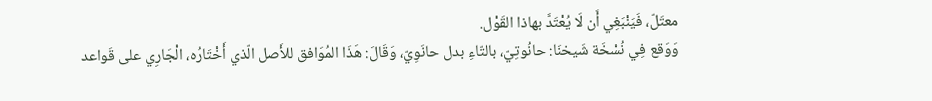معتَلّ، فَيَنْبَغِي أَن لَا يُعْتَدَّ بهاذا القَوْل.
وَوَقع فِي نُسْخَة شَيخنَا: حانُوتِيّ، بالتّاءِ بدل حانَوِيّ، وَقَالَ: هَذَا المُوَافق للأَصل الّذي أَخْتَارُه، الْجَارِي على قَواعد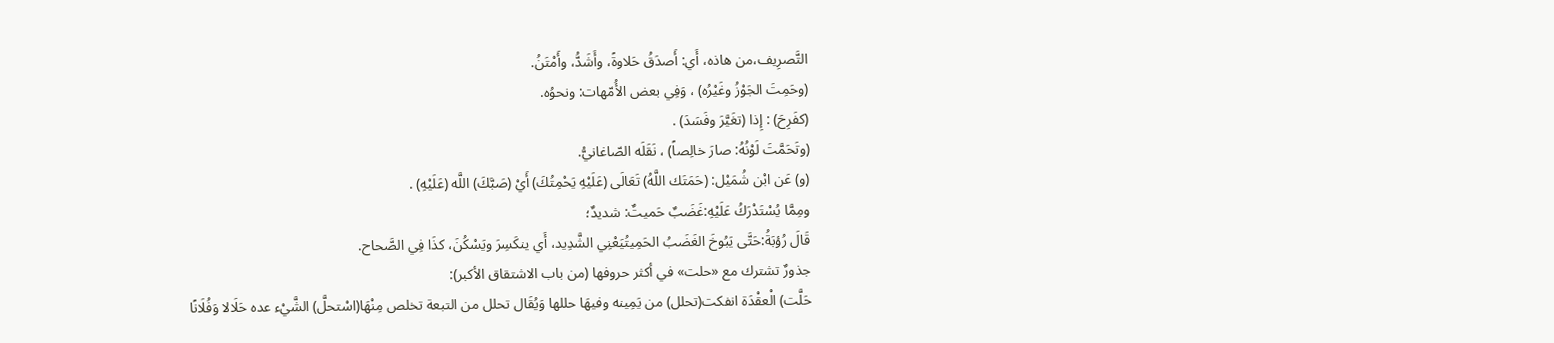التَّصرِيف،من هاذه، أَي: أَصدَقُ حَلاوةً، وأَشَدُّ، وأَمْتَنُ.
(وحَمِتَ الجَوْزُ وغَيْرُه) ، وَفِي بعض الأُمّهات: ونحوُه.
(كفَرِحَ) : إِذا (تغَيَّرَ وفَسَدَ) .
(وتَحَمَّتَ لَوْنُهُ: صارَ خالِصاً) ، نَقَلَه الصّاغانيُّ.
(و) عَن ابْن شُمَيْل: (حَمَتَك اللَّهُ) تَعَالَى (عَلَيْهِ يَحْمِتُكَ) أَيْ (صَبَّكَ) اللَّه (عَلَيْهِ) .
ومِمَّا يُسْتَدْرَكُ عَلَيْهِ:غَضَبٌ حَميتٌ: شديدٌ؛
قَالَ رُؤبَةُ:حَتَّى يَبُوخَ الغَضَبُ الحَمِيتُيَعْنِي الشَّدِيد، أَي ينكَسِرَ ويَسْكُنَ، كذَا فِي الصَّحاح.
جذورٌ تشترك مع «حلت» في أكثر حروفها (من باب الاشتقاق الأكبر):
حَلَّت) الْعقْدَة انفكت(تحلل) من يَمِينه وفيهَا حللها وَيُقَال تحلل من التبعة تخلص مِنْهَا(اسْتحلَّ) الشَّيْء عده حَلَالا وَفُلَانًا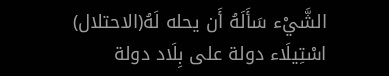الشَّيْء سَأَلَهُ أَن يحله لَهُ(الاحتلال) اسْتِيلَاء دولة على بِلَاد دولة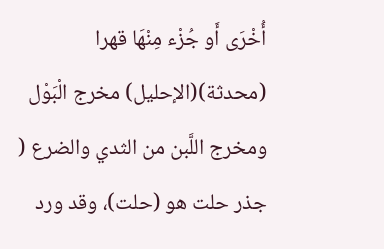أُخْرَى أَو جُزْء مِنْهَا قهرا (محدثة)(الإحليل) مخرج الْبَوْل ومخرج اللَّبن من الثدي والضرع (
جذر حلت هو (حلت)، وقد ورد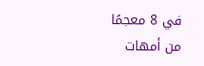في 8 معجمًا من أمهات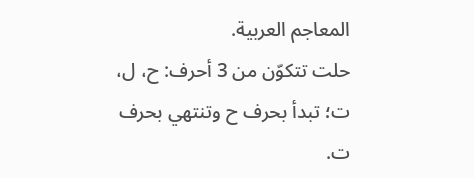المعاجم العربية.
حلت تتكوّن من 3 أحرف: ح، ل، ت؛ تبدأ بحرف ح وتنتهي بحرف ت.